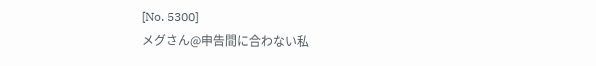[No. 5300]
メグさん@申告間に合わない私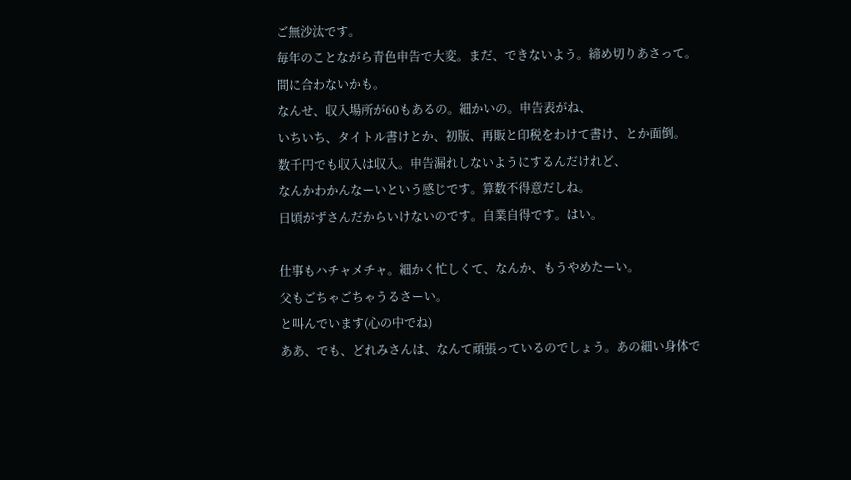ご無沙汰です。
毎年のことながら青色申告で大変。まだ、できないよう。締め切りあさって。
間に合わないかも。
なんせ、収入場所が60もあるの。細かいの。申告表がね、
いちいち、タイトル書けとか、初版、再販と印税をわけて書け、とか面倒。
数千円でも収入は収入。申告漏れしないようにするんだけれど、
なんかわかんなーいという感じです。算数不得意だしね。
日頃がずさんだからいけないのです。自業自得です。はい。

仕事もハチャメチャ。細かく忙しくて、なんか、もうやめたーい。
父もごちゃごちゃうるさーい。
と叫んでいます(心の中でね)
ああ、でも、どれみさんは、なんて頑張っているのでしょう。あの細い身体で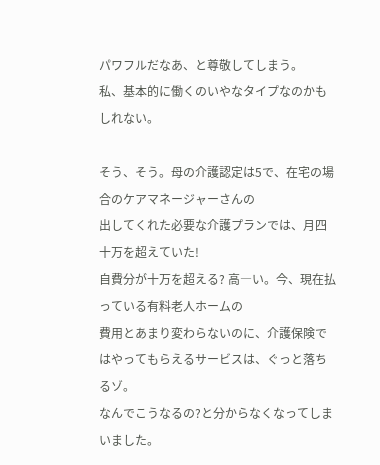パワフルだなあ、と尊敬してしまう。
私、基本的に働くのいやなタイプなのかもしれない。

そう、そう。母の介護認定は5で、在宅の場合のケアマネージャーさんの
出してくれた必要な介護プランでは、月四十万を超えていた!
自費分が十万を超える? 高―い。今、現在払っている有料老人ホームの
費用とあまり変わらないのに、介護保険ではやってもらえるサービスは、ぐっと落ちるゾ。
なんでこうなるの?と分からなくなってしまいました。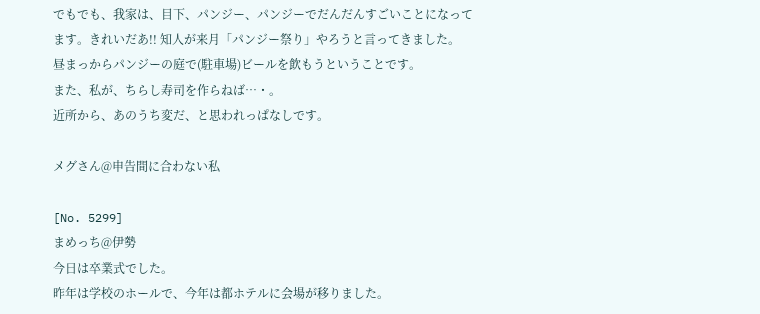でもでも、我家は、目下、パンジー、パンジーでだんだんすごいことになって
ます。きれいだあ!! 知人が来月「パンジー祭り」やろうと言ってきました。
昼まっからパンジーの庭で(駐車場)ビールを飲もうということです。
また、私が、ちらし寿司を作らねば…・。
近所から、あのうち変だ、と思われっぱなしです。

メグさん@申告間に合わない私

[No. 5299]
まめっち@伊勢
今日は卒業式でした。
昨年は学校のホールで、今年は都ホテルに会場が移りました。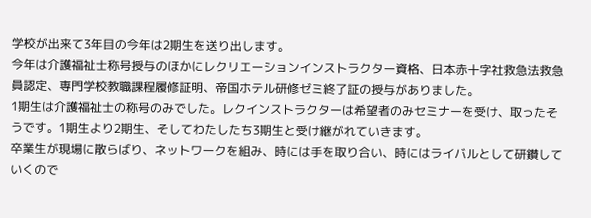学校が出来て3年目の今年は2期生を送り出します。
今年は介護福祉士称号授与のほかにレクリエーションインストラクター資格、日本赤十字社救急法救急員認定、専門学校教職課程履修証明、帝国ホテル研修ゼミ終了証の授与がありました。
1期生は介護福祉士の称号のみでした。レクインストラクターは希望者のみセミナーを受け、取ったそうです。1期生より2期生、そしてわたしたち3期生と受け継がれていきます。
卒業生が現場に散らばり、ネットワークを組み、時には手を取り合い、時にはライバルとして研鑚していくので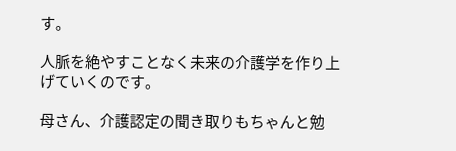す。

人脈を絶やすことなく未来の介護学を作り上げていくのです。

母さん、介護認定の聞き取りもちゃんと勉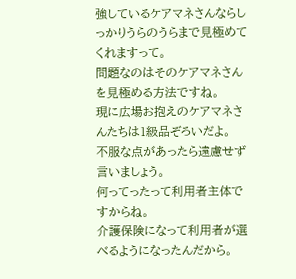強しているケアマネさんならしっかりうらのうらまで見極めてくれますって。
問題なのはそのケアマネさんを見極める方法ですね。
現に広場お抱えのケアマネさんたちは1級品ぞろいだよ。
不服な点があったら遠慮せず言いましょう。
何ってったって利用者主体ですからね。
介護保険になって利用者が選べるようになったんだから。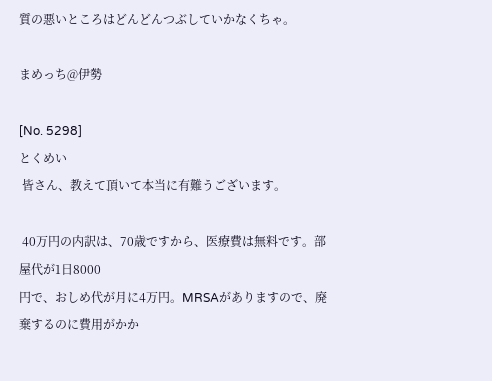質の悪いところはどんどんつぶしていかなくちゃ。

まめっち@伊勢

[No. 5298]
とくめい
 皆さん、教えて頂いて本当に有難うございます。

 40万円の内訳は、70歳ですから、医療費は無料です。部屋代が1日8000
円で、おしめ代が月に4万円。MRSAがありますので、廃棄するのに費用がかか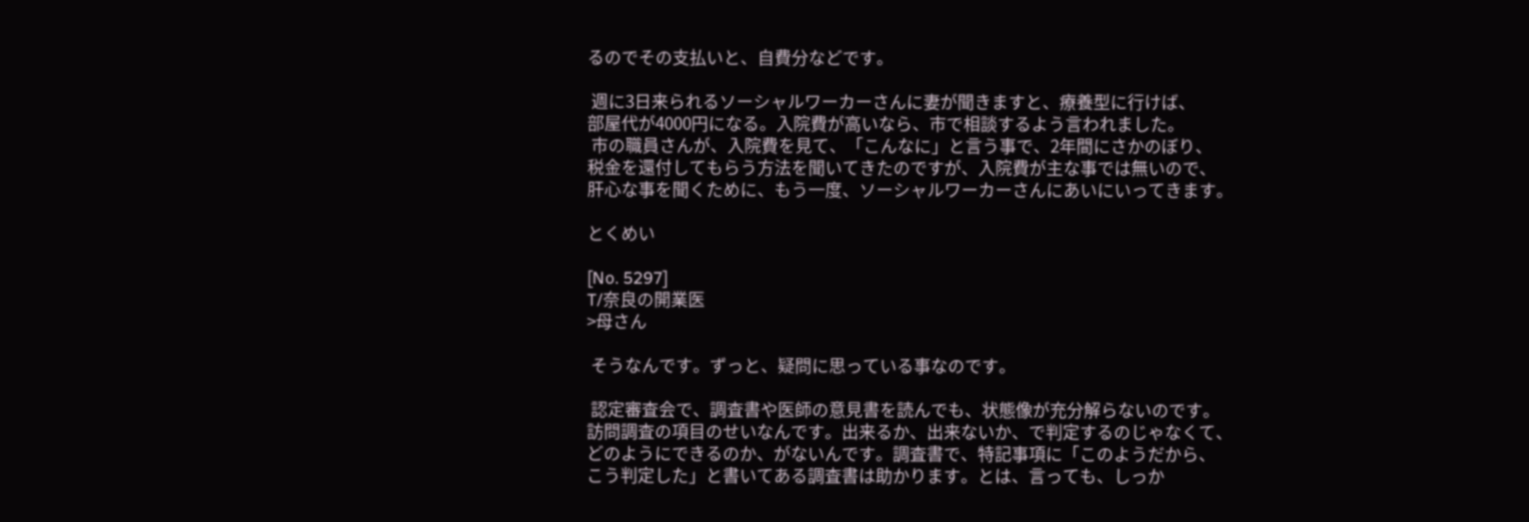るのでその支払いと、自費分などです。

 週に3日来られるソーシャルワーカーさんに妻が聞きますと、療養型に行けば、
部屋代が4000円になる。入院費が高いなら、市で相談するよう言われました。
 市の職員さんが、入院費を見て、「こんなに」と言う事で、2年間にさかのぼり、
税金を還付してもらう方法を聞いてきたのですが、入院費が主な事では無いので、
肝心な事を聞くために、もう一度、ソーシャルワーカーさんにあいにいってきます。

とくめい

[No. 5297]
T/奈良の開業医
>母さん

 そうなんです。ずっと、疑問に思っている事なのです。

 認定審査会で、調査書や医師の意見書を読んでも、状態像が充分解らないのです。
訪問調査の項目のせいなんです。出来るか、出来ないか、で判定するのじゃなくて、
どのようにできるのか、がないんです。調査書で、特記事項に「このようだから、
こう判定した」と書いてある調査書は助かります。とは、言っても、しっか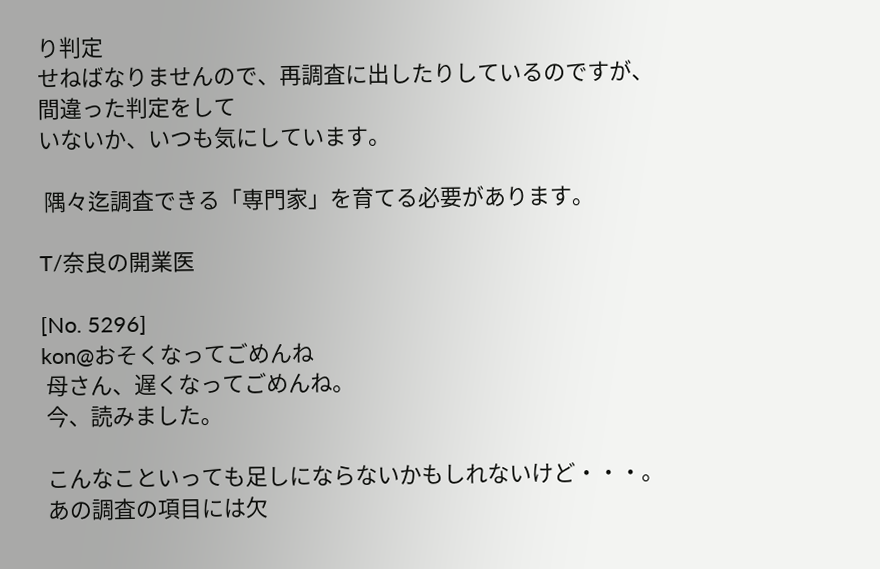り判定
せねばなりませんので、再調査に出したりしているのですが、間違った判定をして
いないか、いつも気にしています。

 隅々迄調査できる「専門家」を育てる必要があります。

T/奈良の開業医

[No. 5296]
kon@おそくなってごめんね
 母さん、遅くなってごめんね。
 今、読みました。

 こんなこといっても足しにならないかもしれないけど・・・。
 あの調査の項目には欠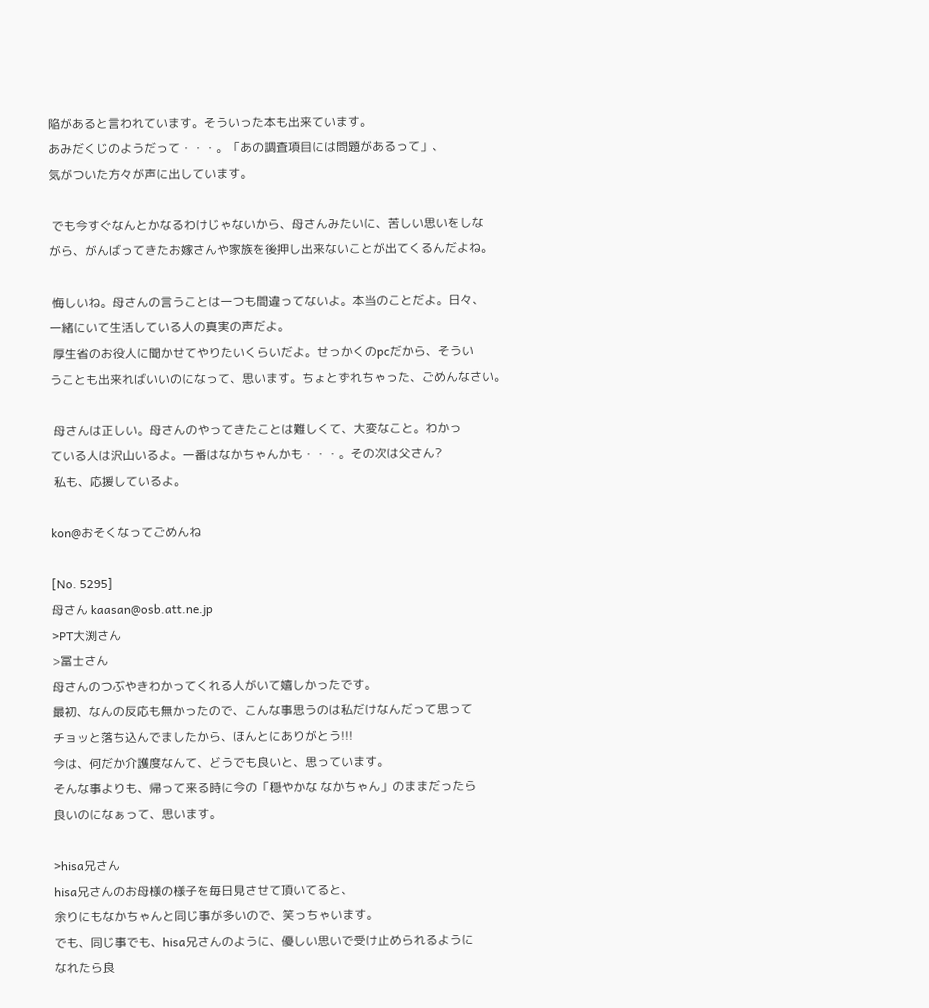陥があると言われています。そういった本も出来ています。
あみだくじのようだって・・・。「あの調査項目には問題があるって」、
気がついた方々が声に出しています。

 でも今すぐなんとかなるわけじゃないから、母さんみたいに、苦しい思いをしな
がら、がんばってきたお嫁さんや家族を後押し出来ないことが出てくるんだよね。

 悔しいね。母さんの言うことは一つも間違ってないよ。本当のことだよ。日々、
一緒にいて生活している人の真実の声だよ。
 厚生省のお役人に聞かせてやりたいくらいだよ。せっかくのpcだから、そうい
うことも出来ればいいのになって、思います。ちょとずれちゃった、ごめんなさい。

 母さんは正しい。母さんのやってきたことは難しくて、大変なこと。わかっ
ている人は沢山いるよ。一番はなかちゃんかも・・・。その次は父さん?
 私も、応援しているよ。

kon@おそくなってごめんね

[No. 5295]
母さん kaasan@osb.att.ne.jp
>PT大渕さん
>冨士さん
母さんのつぶやきわかってくれる人がいて嬉しかったです。
最初、なんの反応も無かったので、こんな事思うのは私だけなんだって思って
チョッと落ち込んでましたから、ほんとにありがとう!!!
今は、何だか介護度なんて、どうでも良いと、思っています。
そんな事よりも、帰って来る時に今の「穏やかな なかちゃん」のままだったら
良いのになぁって、思います。

>hisa兄さん
hisa兄さんのお母様の様子を毎日見させて頂いてると、
余りにもなかちゃんと同じ事が多いので、笑っちゃいます。
でも、同じ事でも、hisa兄さんのように、優しい思いで受け止められるように
なれたら良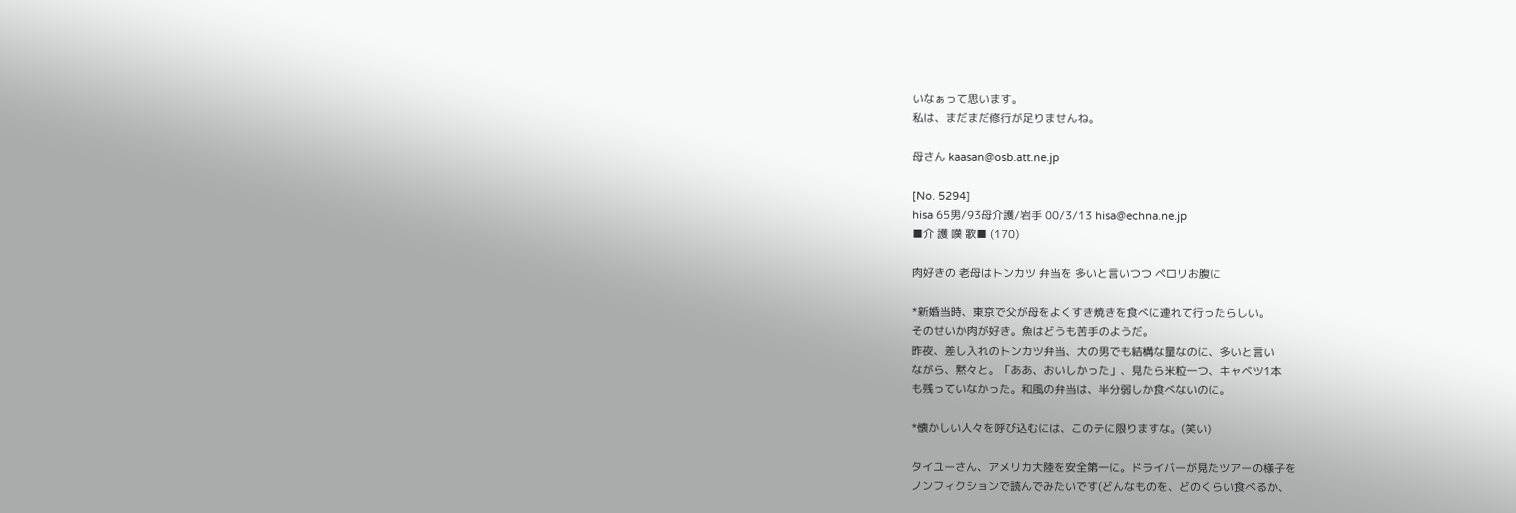いなぁって思います。
私は、まだまだ修行が足りませんね。

母さん kaasan@osb.att.ne.jp

[No. 5294]
hisa 65男/93母介護/岩手 00/3/13 hisa@echna.ne.jp
■介 護 嘆 歌■ (170)

肉好きの 老母はトンカツ 弁当を 多いと言いつつ ペロリお腹に

*新婚当時、東京で父が母をよくすき焼きを食べに連れて行ったらしい。
そのせいか肉が好き。魚はどうも苦手のようだ。
昨夜、差し入れのトンカツ弁当、大の男でも結構な量なのに、多いと言い
ながら、黙々と。「ああ、おいしかった」、見たら米粒一つ、キャベツ1本
も残っていなかった。和風の弁当は、半分弱しか食べないのに。

*懐かしい人々を呼び込むには、このテに限りますな。(笑い)

タイユーさん、アメリカ大陸を安全第一に。ドライバーが見たツアーの様子を
ノンフィクションで読んでみたいです(どんなものを、どのくらい食べるか、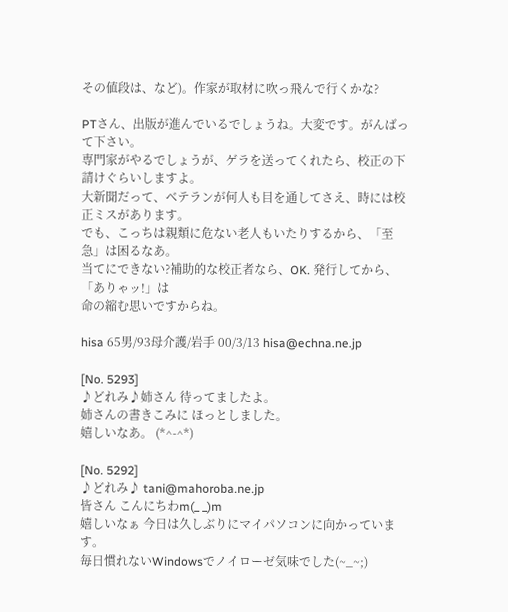その値段は、など)。作家が取材に吹っ飛んで行くかな?

PTさん、出版が進んでいるでしょうね。大変です。がんばって下さい。
専門家がやるでしょうが、ゲラを送ってくれたら、校正の下請けぐらいしますよ。
大新聞だって、ベテランが何人も目を通してさえ、時には校正ミスがあります。
でも、こっちは親類に危ない老人もいたりするから、「至急」は困るなあ。
当てにできない?補助的な校正者なら、OK. 発行してから、「ありゃッ!」は
命の縮む思いですからね。

hisa 65男/93母介護/岩手 00/3/13 hisa@echna.ne.jp

[No. 5293]
♪どれみ♪姉さん 待ってましたよ。
姉さんの書きこみに ほっとしました。
嬉しいなあ。 (*^-^*)

[No. 5292]
♪どれみ♪ tani@mahoroba.ne.jp
皆さん こんにちわm(_ _)m
嬉しいなぁ 今日は久しぶりにマイパソコンに向かっています。
毎日慣れないWindowsでノイローゼ気味でした(~_~;)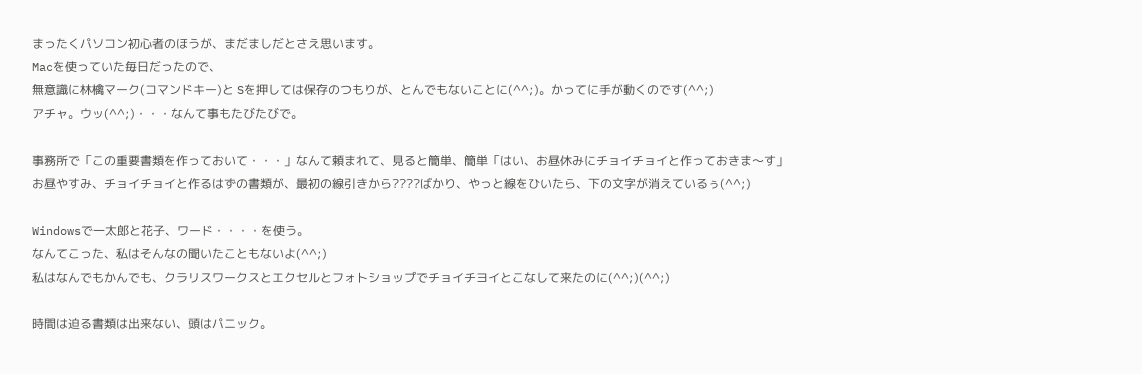まったくパソコン初心者のほうが、まだましだとさえ思います。
Macを使っていた毎日だったので、
無意識に林檎マーク(コマンドキー)と Sを押しては保存のつもりが、とんでもないことに(^^;)。かってに手が動くのです(^^;)
アチャ。ウッ(^^;)・・・なんて事もたびたびで。

事務所で「この重要書類を作っておいて・・・」なんて頼まれて、見ると簡単、簡単「はい、お昼休みにチョイチョイと作っておきま〜す」
お昼やすみ、チョイチョイと作るはずの書類が、最初の線引きから????ばかり、やっと線をひいたら、下の文字が消えているぅ(^^;)

Windowsで一太郎と花子、ワード・・・・を使う。
なんてこった、私はそんなの聞いたこともないよ(^^;)
私はなんでもかんでも、クラリスワークスとエクセルとフォトショップでチョイチヨイとこなして来たのに(^^;)(^^;)

時間は迫る書類は出来ない、頭はパニック。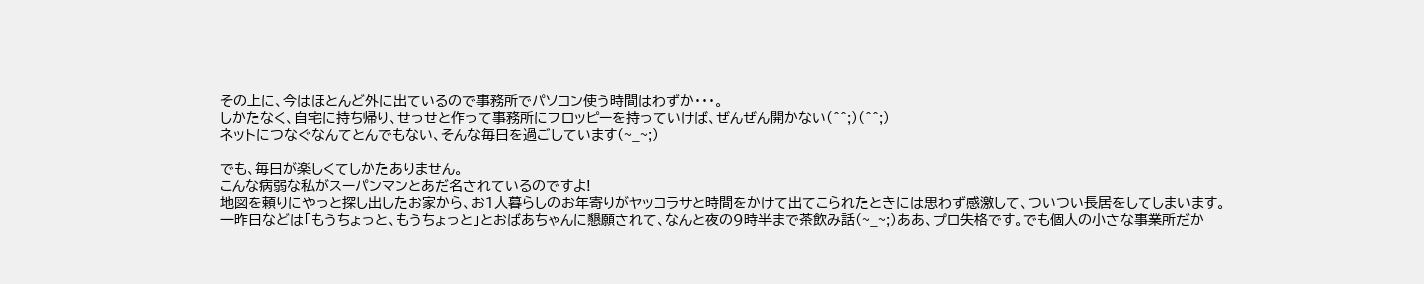その上に、今はほとんど外に出ているので事務所でパソコン使う時間はわずか・・・。
しかたなく、自宅に持ち帰り、せっせと作って事務所にフロッピーを持っていけば、ぜんぜん開かない(^^;)(^^;)
ネットにつなぐなんてとんでもない、そんな毎日を過ごしています(~_~;)

でも、毎日が楽しくてしかたありません。
こんな病弱な私がスーパンマンとあだ名されているのですよ!
地図を頼りにやっと探し出したお家から、お1人暮らしのお年寄りがヤッコラサと時間をかけて出てこられたときには思わず感激して、ついつい長居をしてしまいます。
一昨日などは「もうちょっと、もうちょっと」とおばあちゃんに懇願されて、なんと夜の9時半まで茶飲み話(~_~;)ああ、プロ失格です。でも個人の小さな事業所だか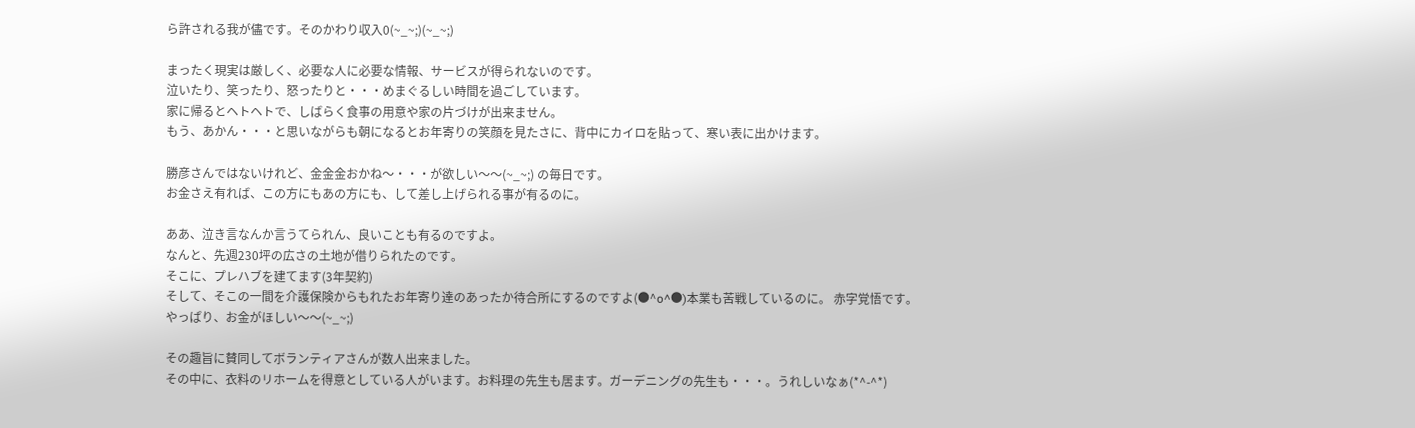ら許される我が儘です。そのかわり収入0(~_~;)(~_~;)

まったく現実は厳しく、必要な人に必要な情報、サービスが得られないのです。
泣いたり、笑ったり、怒ったりと・・・めまぐるしい時間を過ごしています。
家に帰るとヘトヘトで、しばらく食事の用意や家の片づけが出来ません。
もう、あかん・・・と思いながらも朝になるとお年寄りの笑顔を見たさに、背中にカイロを貼って、寒い表に出かけます。

勝彦さんではないけれど、金金金おかね〜・・・が欲しい〜〜(~_~;) の毎日です。
お金さえ有れば、この方にもあの方にも、して差し上げられる事が有るのに。

ああ、泣き言なんか言うてられん、良いことも有るのですよ。
なんと、先週230坪の広さの土地が借りられたのです。
そこに、プレハブを建てます(3年契約)
そして、そこの一間を介護保険からもれたお年寄り達のあったか待合所にするのですよ(●^o^●)本業も苦戦しているのに。 赤字覚悟です。
やっぱり、お金がほしい〜〜(~_~;)

その趣旨に賛同してボランティアさんが数人出来ました。
その中に、衣料のリホームを得意としている人がいます。お料理の先生も居ます。ガーデニングの先生も・・・。うれしいなぁ(*^-^*)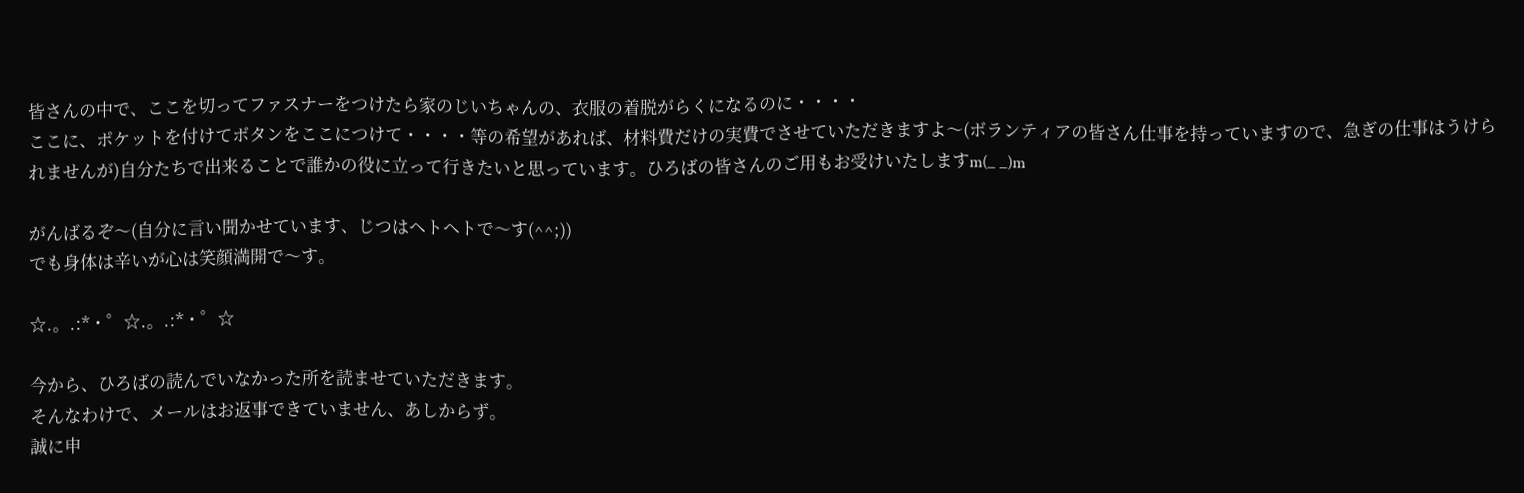皆さんの中で、ここを切ってファスナーをつけたら家のじいちゃんの、衣服の着脱がらくになるのに・・・・
ここに、ポケットを付けてボタンをここにつけて・・・・等の希望があれば、材料費だけの実費でさせていただきますよ〜(ボランティアの皆さん仕事を持っていますので、急ぎの仕事はうけられませんが)自分たちで出来ることで誰かの役に立って行きたいと思っています。ひろばの皆さんのご用もお受けいたしますm(_ _)m

がんばるぞ〜(自分に言い聞かせています、じつはヘトヘトで〜す(^^;))
でも身体は辛いが心は笑顔満開で〜す。

☆.。.:*・゜☆.。.:*・゜☆

今から、ひろばの読んでいなかった所を読ませていただきます。
そんなわけで、メールはお返事できていません、あしからず。
誠に申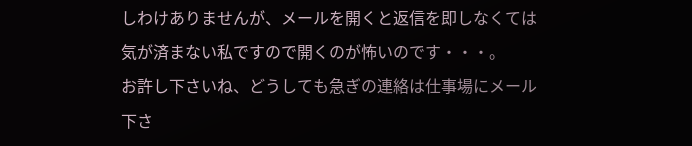しわけありませんが、メールを開くと返信を即しなくては気が済まない私ですので開くのが怖いのです・・・。
お許し下さいね、どうしても急ぎの連絡は仕事場にメール下さ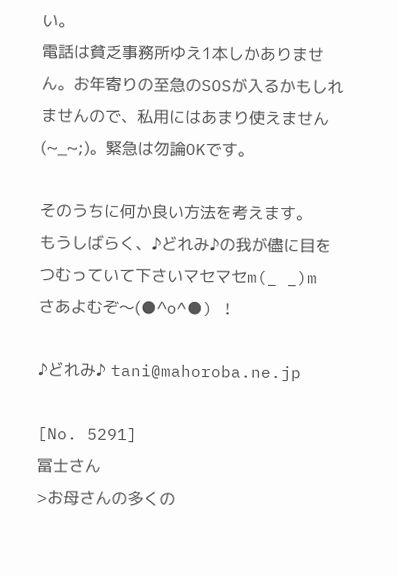い。
電話は貧乏事務所ゆえ1本しかありません。お年寄りの至急のSOSが入るかもしれませんので、私用にはあまり使えません(~_~;)。緊急は勿論OKです。

そのうちに何か良い方法を考えます。
もうしばらく、♪どれみ♪の我が儘に目をつむっていて下さいマセマセm(_ _)m
さあよむぞ〜(●^o^●) !

♪どれみ♪ tani@mahoroba.ne.jp

[No. 5291]
冨士さん
>お母さんの多くの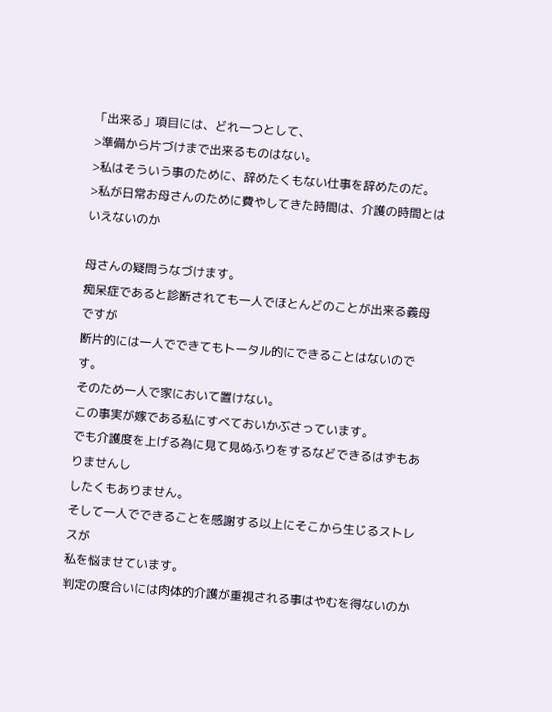「出来る」項目には、どれ一つとして、
>準備から片づけまで出来るものはない。
>私はそういう事のために、辞めたくもない仕事を辞めたのだ。
>私が日常お母さんのために費やしてきた時間は、介護の時間とはいえないのか

母さんの疑問うなづけます。
痴呆症であると診断されても一人でほとんどのことが出来る義母ですが
断片的には一人でできてもトータル的にできることはないのです。
そのため一人で家において置けない。
この事実が嫁である私にすべておいかぶさっています。
でも介護度を上げる為に見て見ぬふりをするなどできるはずもありませんし
したくもありません。
そして一人でできることを感謝する以上にそこから生じるストレスが
私を悩ませています。
判定の度合いには肉体的介護が重視される事はやむを得ないのか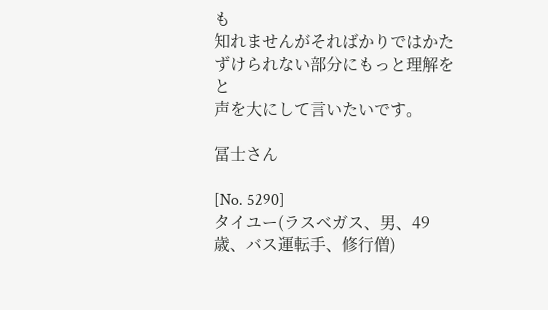も
知れませんがそればかりではかたずけられない部分にもっと理解をと
声を大にして言いたいです。

冨士さん

[No. 5290]
タイユー(ラスベガス、男、49歳、バス運転手、修行僧)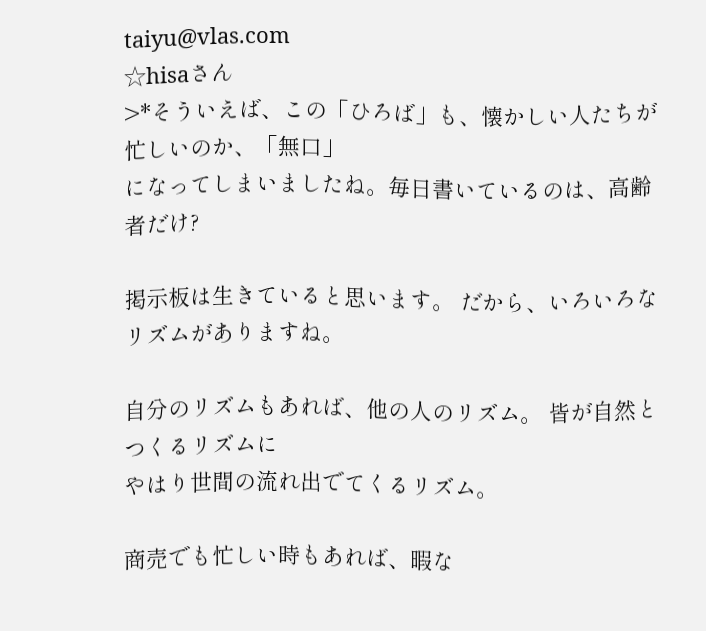taiyu@vlas.com
☆hisaさん
>*そういえば、この「ひろば」も、懐かしい人たちが忙しいのか、「無口」
になってしまいましたね。毎日書いているのは、高齢者だけ?

掲示板は生きていると思います。 だから、いろいろなリズムがありますね。

自分のリズムもあれば、他の人のリズム。 皆が自然とつくるリズムに
やはり世間の流れ出でてくるリズム。

商売でも忙しい時もあれば、暇な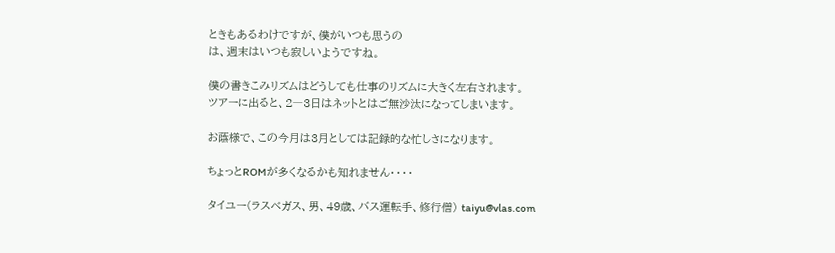ときもあるわけですが、僕がいつも思うの
は、週末はいつも寂しいようですね。

僕の書きこみリズムはどうしても仕事のリズムに大きく左右されます。
ツアーに出ると、2―3日はネットとはご無沙汰になってしまいます。

お蔭様で、この今月は3月としては記録的な忙しさになります。

ちょっとROMが多くなるかも知れません・・・・

タイユー(ラスベガス、男、49歳、バス運転手、修行僧) taiyu@vlas.com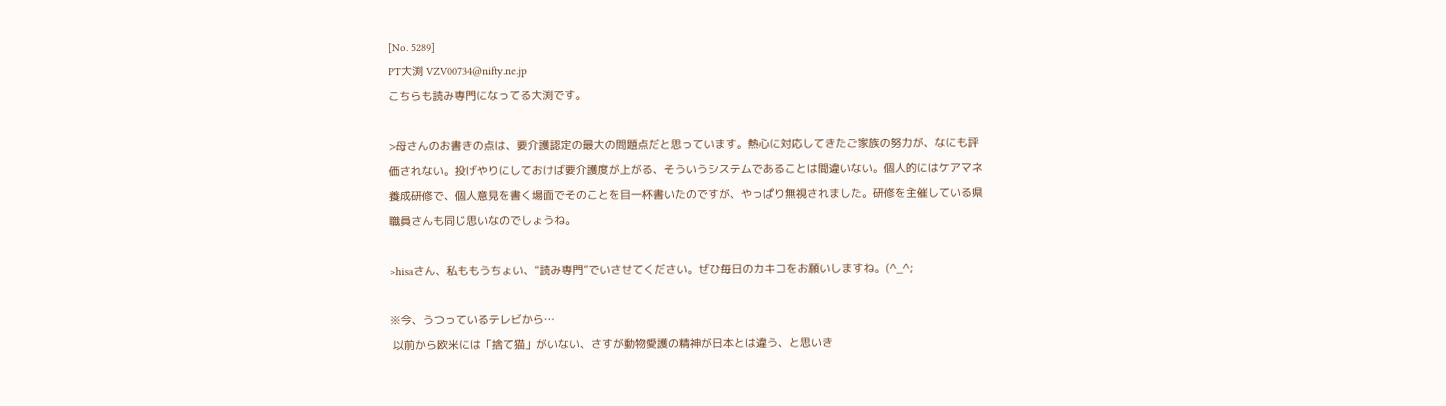[No. 5289]
PT大渕 VZV00734@nifty.ne.jp
こちらも読み専門になってる大渕です。

>母さんのお書きの点は、要介護認定の最大の問題点だと思っています。熱心に対応してきたご家族の努力が、なにも評価されない。投げやりにしておけば要介護度が上がる、そういうシステムであることは間違いない。個人的にはケアマネ養成研修で、個人意見を書く場面でそのことを目一杯書いたのですが、やっぱり無視されました。研修を主催している県職員さんも同じ思いなのでしょうね。

>hisaさん、私ももうちょい、“読み専門”でいさせてください。ぜひ毎日のカキコをお願いしますね。(^_^;

※今、うつっているテレビから…
 以前から欧米には「捨て猫」がいない、さすが動物愛護の精神が日本とは違う、と思いき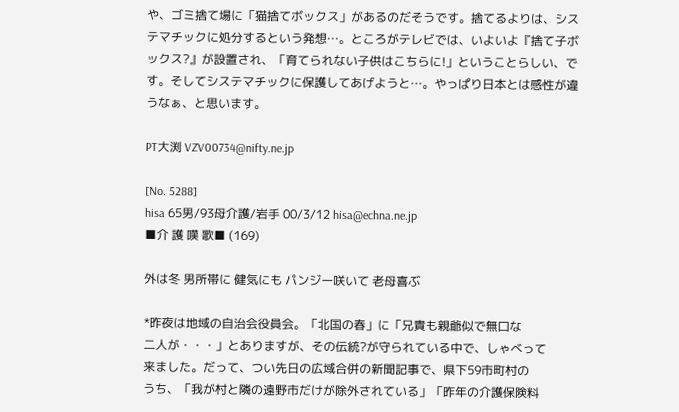や、ゴミ捨て場に「猫捨てボックス」があるのだそうです。捨てるよりは、システマチックに処分するという発想…。ところがテレビでは、いよいよ『捨て子ボックス?』が設置され、「育てられない子供はこちらに!」ということらしい、です。そしてシステマチックに保護してあげようと…。やっぱり日本とは感性が違うなぁ、と思います。

PT大渕 VZV00734@nifty.ne.jp

[No. 5288]
hisa 65男/93母介護/岩手 00/3/12 hisa@echna.ne.jp
■介 護 嘆 歌■ (169)

外は冬 男所帯に 健気にも パンジー咲いて 老母喜ぶ

*昨夜は地域の自治会役員会。「北国の春」に「兄貴も親爺似で無口な
二人が・・・」とありますが、その伝統?が守られている中で、しゃべって
来ました。だって、つい先日の広域合併の新聞記事で、県下59市町村の
うち、「我が村と隣の遠野市だけが除外されている」「昨年の介護保険料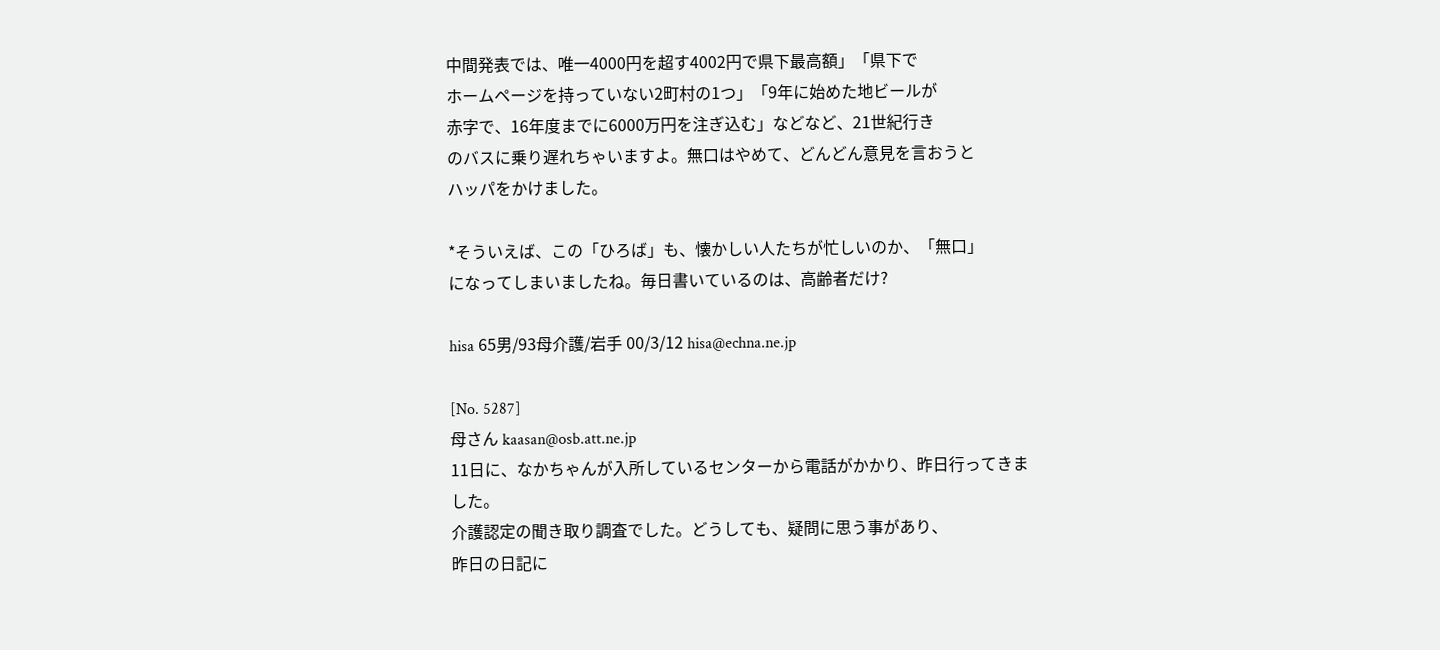中間発表では、唯一4000円を超す4002円で県下最高額」「県下で
ホームページを持っていない2町村の1つ」「9年に始めた地ビールが
赤字で、16年度までに6000万円を注ぎ込む」などなど、21世紀行き
のバスに乗り遅れちゃいますよ。無口はやめて、どんどん意見を言おうと
ハッパをかけました。

*そういえば、この「ひろば」も、懐かしい人たちが忙しいのか、「無口」
になってしまいましたね。毎日書いているのは、高齢者だけ?

hisa 65男/93母介護/岩手 00/3/12 hisa@echna.ne.jp

[No. 5287]
母さん kaasan@osb.att.ne.jp
11日に、なかちゃんが入所しているセンターから電話がかかり、昨日行ってきました。
介護認定の聞き取り調査でした。どうしても、疑問に思う事があり、
昨日の日記に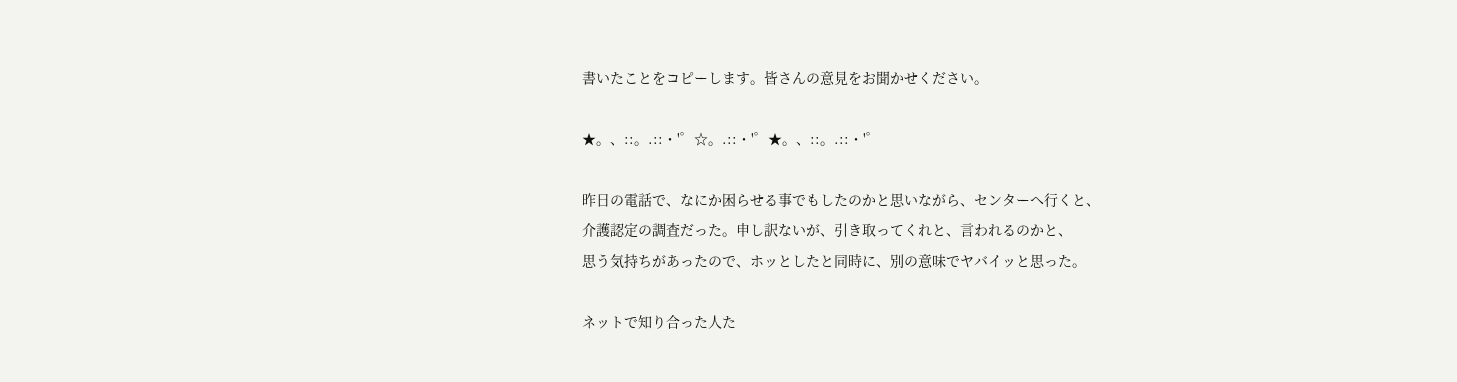書いたことをコピーします。皆さんの意見をお聞かせください。

★。、::。.::・'゜☆。.::・'゜★。、::。.::・'゜

昨日の電話で、なにか困らせる事でもしたのかと思いながら、センターへ行くと、
介護認定の調査だった。申し訳ないが、引き取ってくれと、言われるのかと、
思う気持ちがあったので、ホッとしたと同時に、別の意味でヤバイッと思った。

ネットで知り合った人た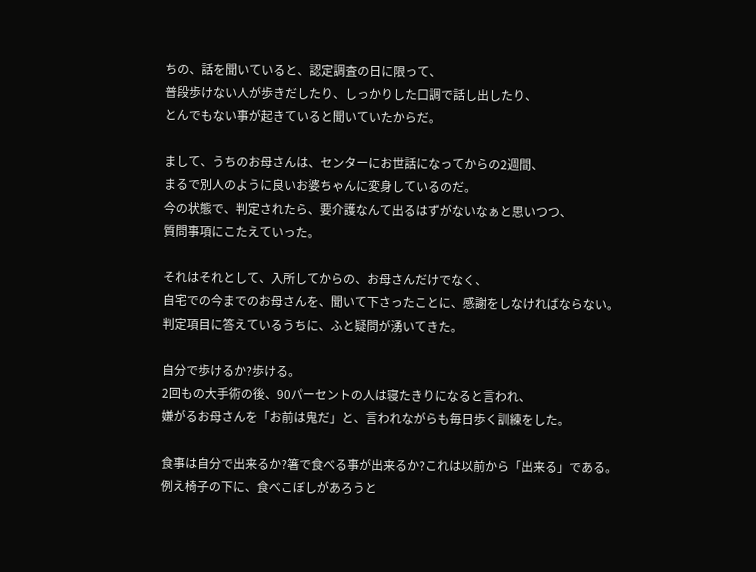ちの、話を聞いていると、認定調査の日に限って、
普段歩けない人が歩きだしたり、しっかりした口調で話し出したり、
とんでもない事が起きていると聞いていたからだ。

まして、うちのお母さんは、センターにお世話になってからの2週間、
まるで別人のように良いお婆ちゃんに変身しているのだ。
今の状態で、判定されたら、要介護なんて出るはずがないなぁと思いつつ、
質問事項にこたえていった。

それはそれとして、入所してからの、お母さんだけでなく、
自宅での今までのお母さんを、聞いて下さったことに、感謝をしなければならない。
判定項目に答えているうちに、ふと疑問が湧いてきた。

自分で歩けるか?歩ける。
2回もの大手術の後、90パーセントの人は寝たきりになると言われ、
嫌がるお母さんを「お前は鬼だ」と、言われながらも毎日歩く訓練をした。

食事は自分で出来るか?箸で食べる事が出来るか?これは以前から「出来る」である。
例え椅子の下に、食べこぼしがあろうと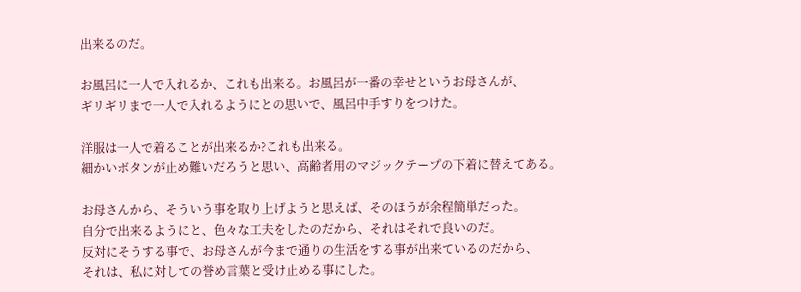出来るのだ。

お風呂に一人で入れるか、これも出来る。お風呂が一番の幸せというお母さんが、
ギリギリまで一人で入れるようにとの思いで、風呂中手すりをつけた。

洋服は一人で着ることが出来るか?これも出来る。
細かいボタンが止め難いだろうと思い、高齢者用のマジックテープの下着に替えてある。

お母さんから、そういう事を取り上げようと思えば、そのほうが余程簡単だった。
自分で出来るようにと、色々な工夫をしたのだから、それはそれで良いのだ。
反対にそうする事で、お母さんが今まで通りの生活をする事が出来ているのだから、
それは、私に対しての誉め言葉と受け止める事にした。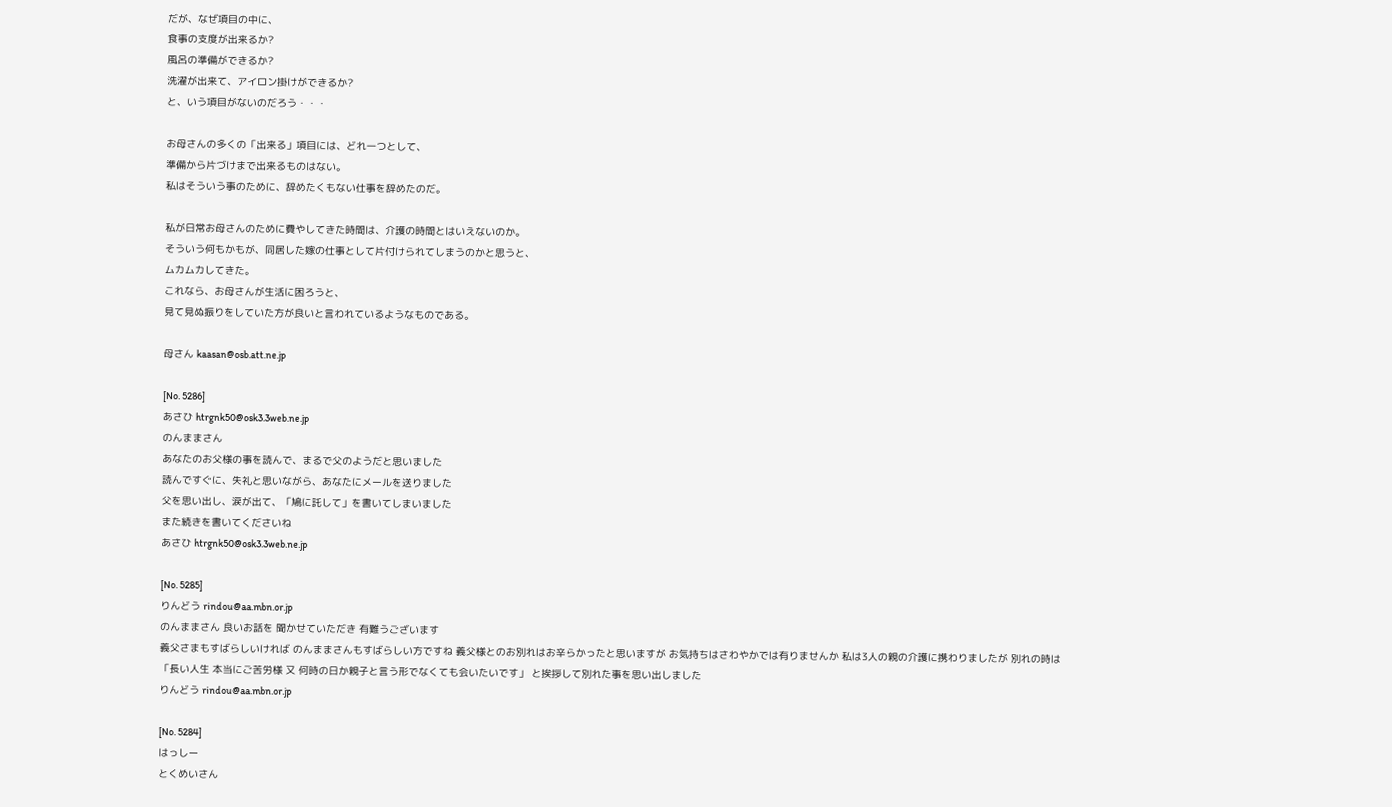だが、なぜ項目の中に、
食事の支度が出来るか?
風呂の準備ができるか?
洗濯が出来て、アイロン掛けができるか?
と、いう項目がないのだろう・・・

お母さんの多くの「出来る」項目には、どれ一つとして、
準備から片づけまで出来るものはない。
私はそういう事のために、辞めたくもない仕事を辞めたのだ。

私が日常お母さんのために費やしてきた時間は、介護の時間とはいえないのか。
そういう何もかもが、同居した嫁の仕事として片付けられてしまうのかと思うと、
ムカムカしてきた。
これなら、お母さんが生活に困ろうと、
見て見ぬ振りをしていた方が良いと言われているようなものである。

母さん kaasan@osb.att.ne.jp

[No. 5286]
あさひ htrgnk50@osk3.3web.ne.jp
のんままさん
あなたのお父様の事を読んで、まるで父のようだと思いました
読んですぐに、失礼と思いながら、あなたにメールを送りました
父を思い出し、涙が出て、「鳩に託して」を書いてしまいました
また続きを書いてくださいね
あさひ htrgnk50@osk3.3web.ne.jp

[No. 5285]
りんどう rindou@aa.mbn.or.jp
のんままさん 良いお話を 聞かせていただき 有難うございます
義父さまもすばらしいければ のんままさんもすばらしい方ですね 義父様とのお別れはお辛らかったと思いますが お気持ちはさわやかでは有りませんか 私は3人の親の介護に携わりましたが 別れの時は「長い人生 本当にご苦労様 又 何時の日か親子と言う形でなくても会いたいです」 と挨拶して別れた事を思い出しました
りんどう rindou@aa.mbn.or.jp

[No. 5284]
はっしー
とくめいさん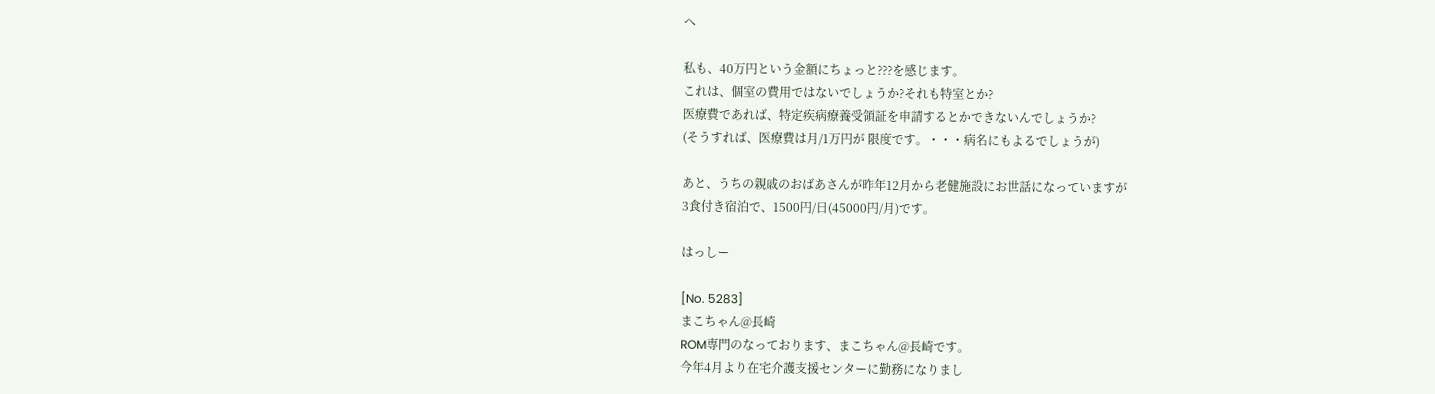へ

私も、40万円という金額にちょっと???を感じます。
これは、個室の費用ではないでしょうか?それも特室とか?
医療費であれば、特定疾病療養受領証を申請するとかできないんでしょうか?
(そうすれば、医療費は月/1万円が 限度です。・・・病名にもよるでしょうが)

あと、うちの親戚のおばあさんが昨年12月から老健施設にお世話になっていますが
3食付き宿泊で、1500円/日(45000円/月)です。

はっしー

[No. 5283]
まこちゃん@長崎
ROM専門のなっております、まこちゃん@長崎です。
今年4月より在宅介護支援センターに勤務になりまし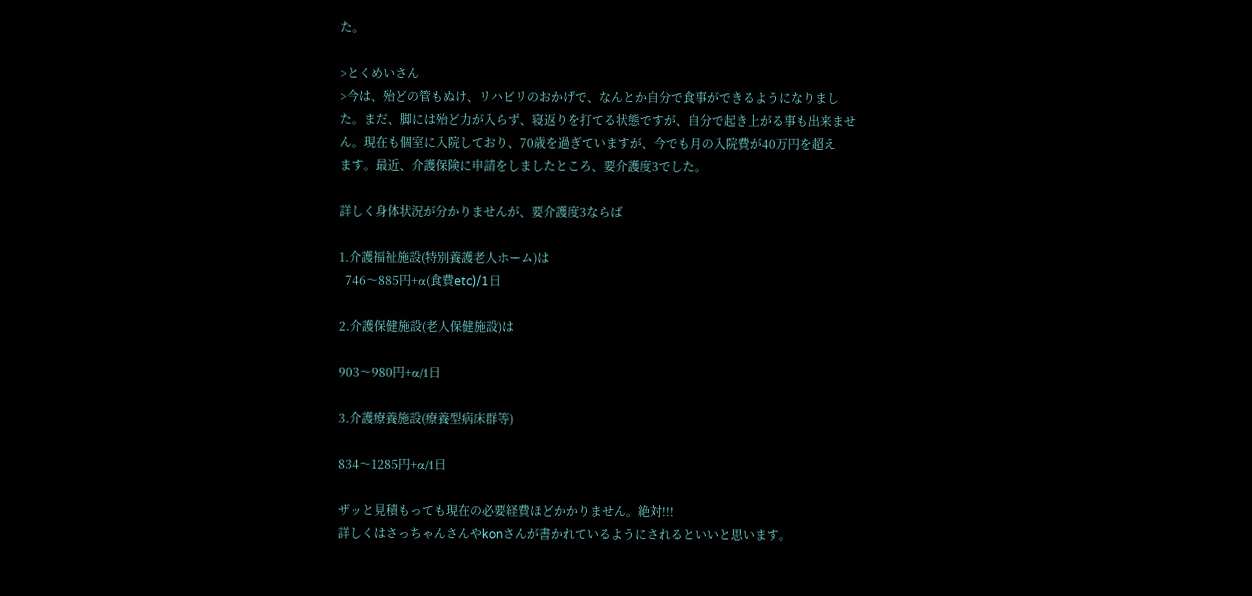た。

>とくめいさん
>今は、殆どの管もぬけ、リハビリのおかげで、なんとか自分で食事ができるようになりまし
た。まだ、脚には殆ど力が入らず、寝返りを打てる状態ですが、自分で起き上がる事も出来ませ
ん。現在も個室に入院しており、70歳を過ぎていますが、今でも月の入院費が40万円を超え
ます。最近、介護保険に申請をしましたところ、要介護度3でした。

詳しく身体状況が分かりませんが、要介護度3ならば

1.介護福祉施設(特別養護老人ホーム)は
  746〜885円+α(食費etc)/1日

2.介護保健施設(老人保健施設)は

903〜980円+α/1日

3.介護療養施設(療養型病床群等)

834〜1285円+α/1日

ザッと見積もっても現在の必要経費ほどかかりません。絶対!!!
詳しくはさっちゃんさんやkonさんが書かれているようにされるといいと思います。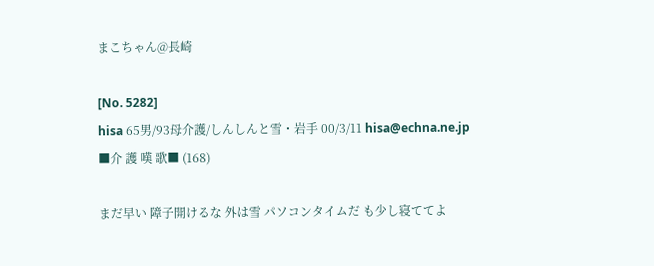まこちゃん@長崎

[No. 5282]
hisa 65男/93母介護/しんしんと雪・岩手 00/3/11 hisa@echna.ne.jp
■介 護 嘆 歌■ (168)

まだ早い 障子開けるな 外は雪 パソコンタイムだ も少し寝ててよ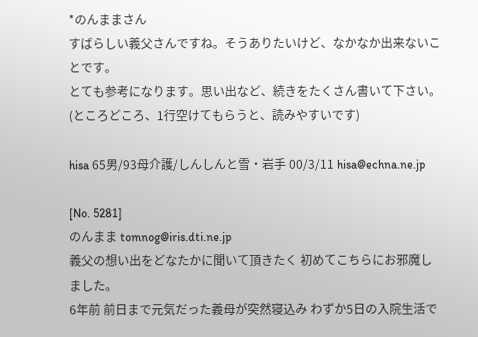*のんままさん
すばらしい義父さんですね。そうありたいけど、なかなか出来ないことです。
とても参考になります。思い出など、続きをたくさん書いて下さい。
(ところどころ、1行空けてもらうと、読みやすいです)

hisa 65男/93母介護/しんしんと雪・岩手 00/3/11 hisa@echna.ne.jp

[No. 5281]
のんまま tomnog@iris.dti.ne.jp
義父の想い出をどなたかに聞いて頂きたく 初めてこちらにお邪魔しました。
6年前 前日まで元気だった義母が突然寝込み わずか5日の入院生活で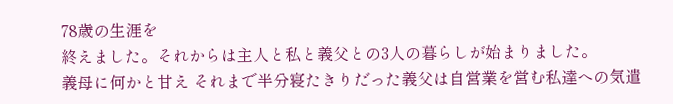78歳の生涯を
終えました。それからは主人と私と義父との3人の暮らしが始まりました。
義母に何かと甘え それまで半分寝たきりだった義父は自営業を営む私達への気遣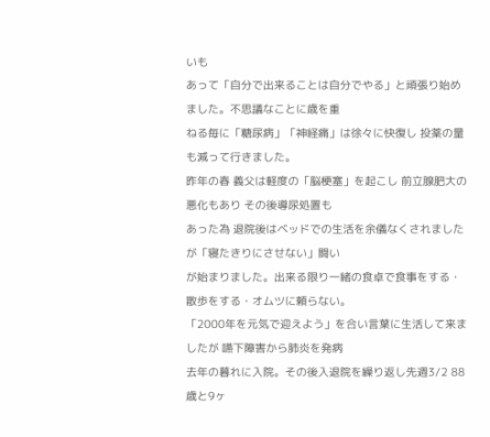いも
あって「自分で出来ることは自分でやる」と頑張り始めました。不思議なことに歳を重
ねる毎に「糖尿病」「神経痛」は徐々に快復し 投薬の量も減って行きました。
昨年の春 義父は軽度の「脳梗塞」を起こし 前立腺肥大の悪化もあり その後導尿処置も
あった為 退院後はベッドでの生活を余儀なくされましたが「寝たきりにさせない」闘い
が始まりました。出来る限り一緒の食卓で食事をする・散歩をする・オムツに頼らない。
「2000年を元気で迎えよう」を合い言葉に生活して来ましたが 嚥下障害から肺炎を発病
去年の暮れに入院。その後入退院を繰り返し先週3/2 88歳と9ヶ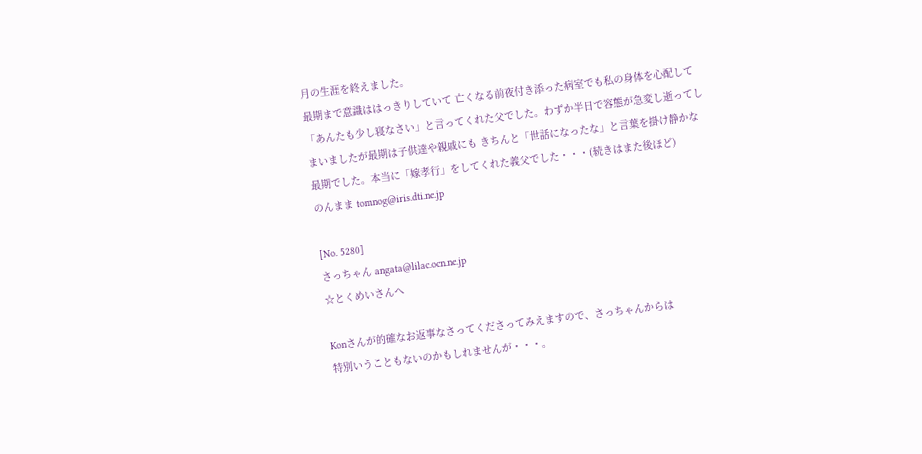月の生涯を終えました。
最期まで意識ははっきりしていて 亡くなる前夜付き添った病室でも私の身体を心配して
「あんたも少し寝なさい」と言ってくれた父でした。わずか半日で容態が急変し逝ってし
まいましたが最期は子供達や親戚にも きちんと「世話になったな」と言葉を掛け静かな
最期でした。本当に「嫁孝行」をしてくれた義父でした・・・(続きはまた後ほど)
のんまま tomnog@iris.dti.ne.jp

[No. 5280]
さっちゃん angata@lilac.ocn.ne.jp
☆とくめいさんへ

Konさんが的確なお返事なさってくださってみえますので、さっちゃんからは
特別いうこともないのかもしれませんが・・・。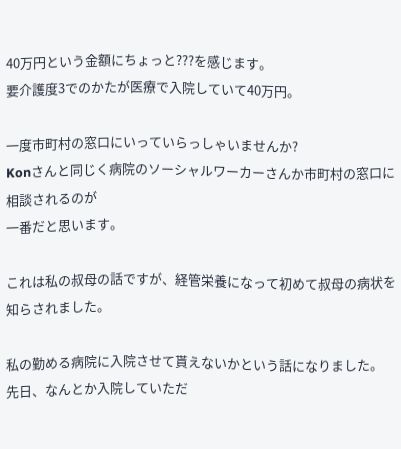40万円という金額にちょっと???を感じます。
要介護度3でのかたが医療で入院していて40万円。

一度市町村の窓口にいっていらっしゃいませんか?
Konさんと同じく病院のソーシャルワーカーさんか市町村の窓口に相談されるのが
一番だと思います。

これは私の叔母の話ですが、経管栄養になって初めて叔母の病状を知らされました。

私の勤める病院に入院させて貰えないかという話になりました。
先日、なんとか入院していただ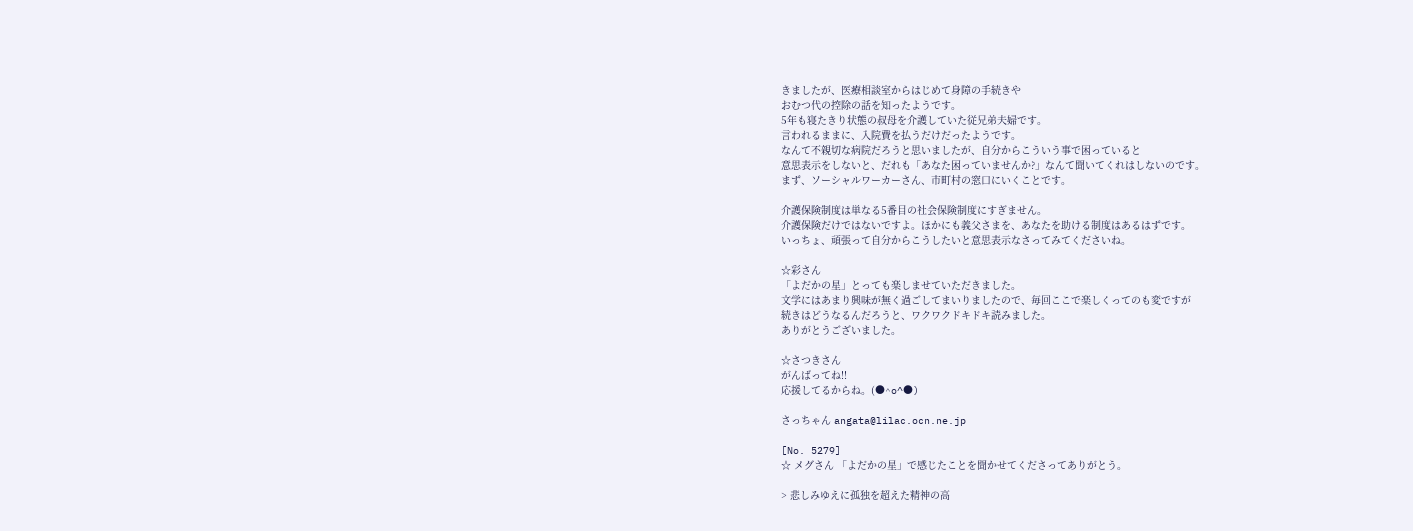きましたが、医療相談室からはじめて身障の手続きや
おむつ代の控除の話を知ったようです。
5年も寝たきり状態の叔母を介護していた従兄弟夫婦です。
言われるままに、入院費を払うだけだったようです。
なんて不親切な病院だろうと思いましたが、自分からこういう事で困っていると
意思表示をしないと、だれも「あなた困っていませんか?」なんて聞いてくれはしないのです。
まず、ソーシャルワーカーさん、市町村の窓口にいくことです。

介護保険制度は単なる5番目の社会保険制度にすぎません。
介護保険だけではないですよ。ほかにも義父さまを、あなたを助ける制度はあるはずです。
いっちょ、頑張って自分からこうしたいと意思表示なさってみてくださいね。

☆彩さん
「よだかの星」とっても楽しませていただきました。
文学にはあまり興味が無く過ごしてまいりましたので、毎回ここで楽しくってのも変ですが
続きはどうなるんだろうと、ワクワクドキドキ読みました。
ありがとうございました。

☆さつきさん
がんばってね!!
応援してるからね。(●^o^●)

さっちゃん angata@lilac.ocn.ne.jp

[No. 5279]
☆ メグさん 「よだかの星」で感じたことを聞かせてくださってありがとう。

> 悲しみゆえに孤独を超えた精神の高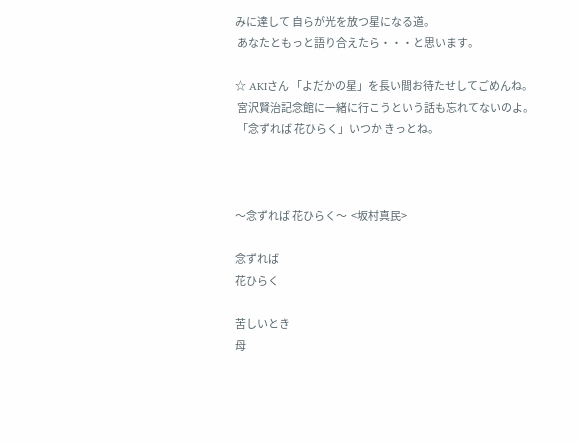みに達して 自らが光を放つ星になる道。
 あなたともっと語り合えたら・・・と思います。

☆ AKIさん 「よだかの星」を長い間お待たせしてごめんね。
 宮沢賢治記念館に一緒に行こうという話も忘れてないのよ。
 「念ずれば 花ひらく」いつか きっとね。



〜念ずれば 花ひらく〜  <坂村真民>

念ずれば
花ひらく

苦しいとき
母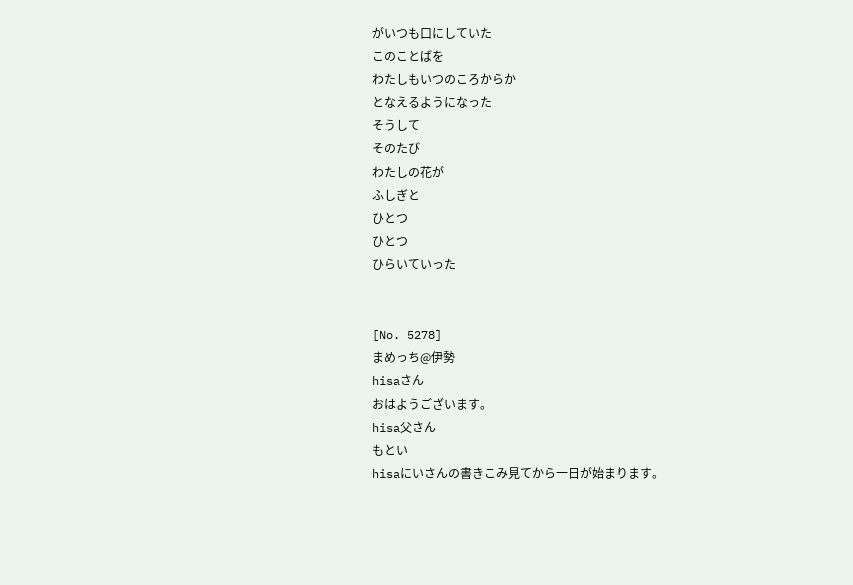がいつも口にしていた
このことばを
わたしもいつのころからか
となえるようになった
そうして
そのたび
わたしの花が
ふしぎと
ひとつ
ひとつ
ひらいていった


[No. 5278]
まめっち@伊勢
hisaさん
おはようございます。
hisa父さん
もとい
hisaにいさんの書きこみ見てから一日が始まります。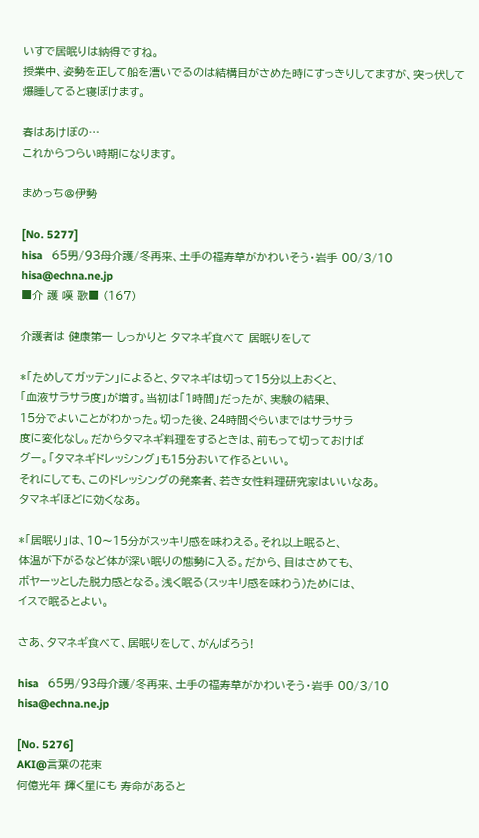いすで居眠りは納得ですね。
授業中、姿勢を正して船を漕いでるのは結構目がさめた時にすっきりしてますが、突っ伏して爆睡してると寝ぼけます。

春はあけぼの…
これからつらい時期になります。

まめっち@伊勢

[No. 5277]
hisa   65男/93母介護/冬再来、土手の福寿草がかわいそう・岩手 00/3/10 hisa@echna.ne.jp
■介 護 嘆 歌■ (167)

介護者は 健康第一 しっかりと タマネギ食べて 居眠りをして

*「ためしてガッテン」によると、タマネギは切って15分以上おくと、
「血液サラサラ度」が増す。当初は「1時間」だったが、実験の結果、
15分でよいことがわかった。切った後、24時間ぐらいまではサラサラ
度に変化なし。だからタマネギ料理をするときは、前もって切っておけば
グー。「タマネギドレッシング」も15分おいて作るといい。
それにしても、このドレッシングの発案者、若き女性料理研究家はいいなあ。
タマネギほどに効くなあ。

*「居眠り」は、10〜15分がスッキリ感を味わえる。それ以上眠ると、
体温が下がるなど体が深い眠りの態勢に入る。だから、目はさめても、
ボヤーッとした脱力感となる。浅く眠る(スッキリ感を味わう)ためには、
イスで眠るとよい。

さあ、タマネギ食べて、居眠りをして、がんばろう!

hisa   65男/93母介護/冬再来、土手の福寿草がかわいそう・岩手 00/3/10 hisa@echna.ne.jp

[No. 5276]
AKI@言葉の花束
何億光年 輝く星にも 寿命があると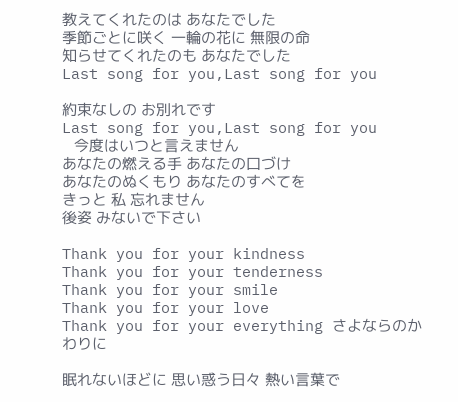教えてくれたのは あなたでした
季節ごとに咲く 一輪の花に 無限の命
知らせてくれたのも あなたでした
Last song for you,Last song for you

約束なしの お別れです
Last song for you,Last song for you
   今度はいつと言えません
あなたの燃える手 あなたの口づけ
あなたのぬくもり あなたのすべてを
きっと 私 忘れません
後姿 みないで下さい

Thank you for your kindness
Thank you for your tenderness
Thank you for your smile
Thank you for your love
Thank you for your everything さよならのかわりに

眠れないほどに 思い惑う日々 熱い言葉で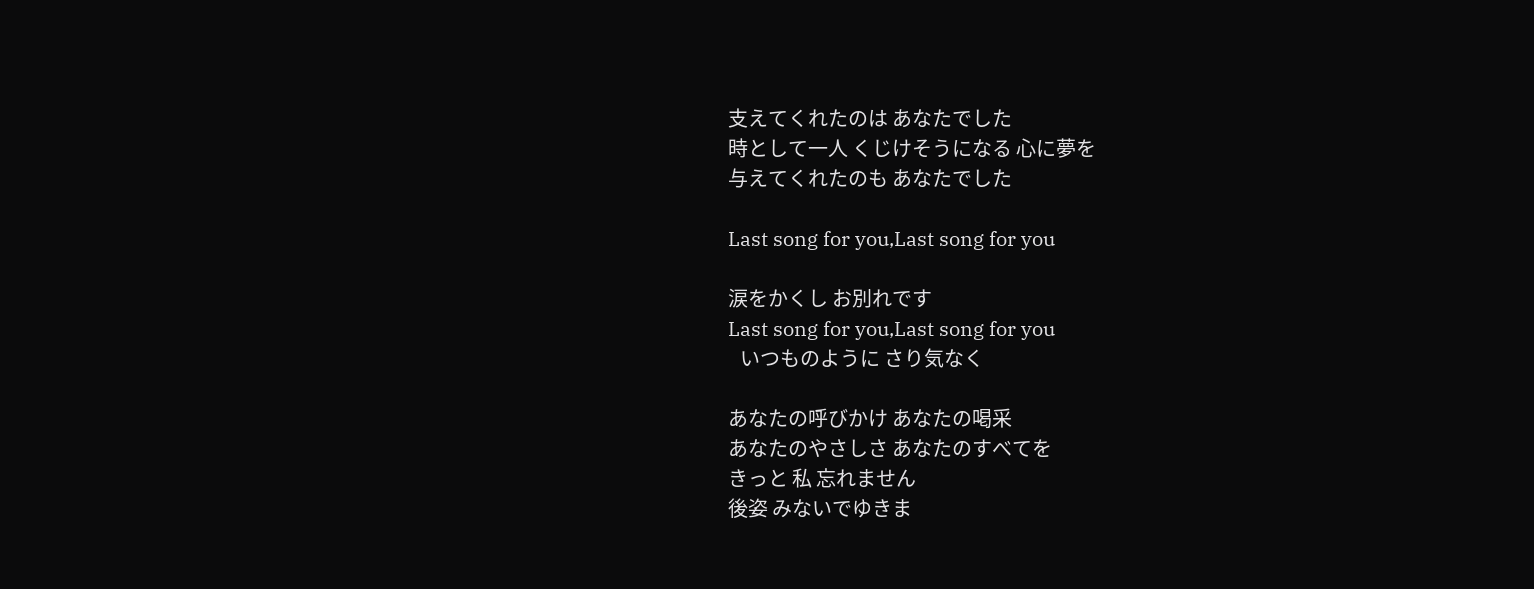支えてくれたのは あなたでした
時として一人 くじけそうになる 心に夢を
与えてくれたのも あなたでした

Last song for you,Last song for you

涙をかくし お別れです
Last song for you,Last song for you
   いつものように さり気なく

あなたの呼びかけ あなたの喝采
あなたのやさしさ あなたのすべてを
きっと 私 忘れません
後姿 みないでゆきま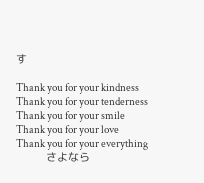す

Thank you for your kindness
Thank you for your tenderness
Thank you for your smile
Thank you for your love
Thank you for your everything
          さよなら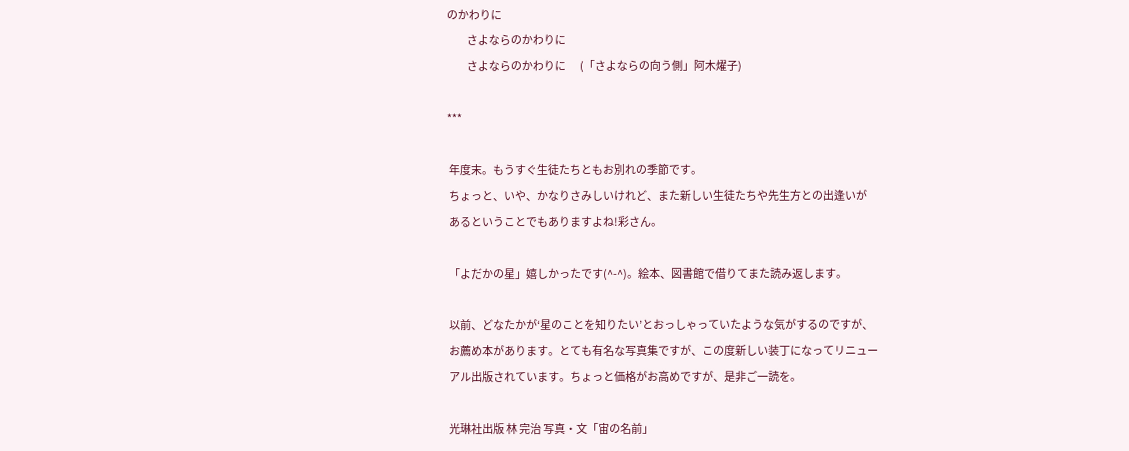のかわりに
          さよならのかわりに
          さよならのかわりに       (「さよならの向う側」阿木燿子)

***

 年度末。もうすぐ生徒たちともお別れの季節です。
 ちょっと、いや、かなりさみしいけれど、また新しい生徒たちや先生方との出逢いが
 あるということでもありますよね!彩さん。

 「よだかの星」嬉しかったです(^-^)。絵本、図書館で借りてまた読み返します。

 以前、どなたかが‘星のことを知りたい’とおっしゃっていたような気がするのですが、
 お薦め本があります。とても有名な写真集ですが、この度新しい装丁になってリニュー
 アル出版されています。ちょっと価格がお高めですが、是非ご一読を。

 光琳社出版 林 完治 写真・文「宙の名前」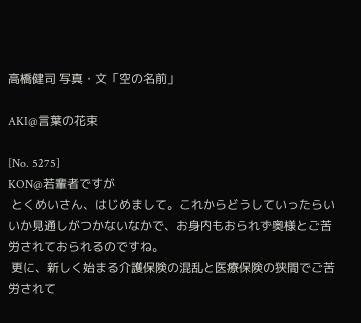高橋健司 写真・文「空の名前」

AKI@言葉の花束

[No. 5275]
KON@若輩者ですが
 とくめいさん、はじめまして。これからどうしていったらいいか見通しがつかないなかで、お身内もおられず奥様とご苦労されておられるのですね。
 更に、新しく始まる介護保険の混乱と医療保険の狭間でご苦労されて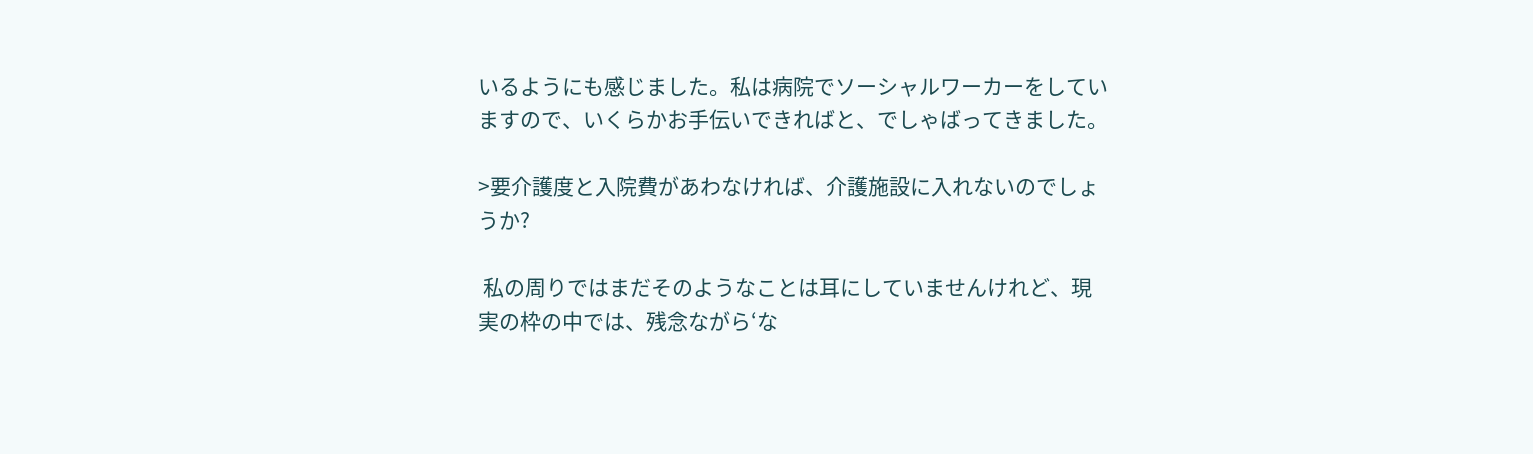いるようにも感じました。私は病院でソーシャルワーカーをしていますので、いくらかお手伝いできればと、でしゃばってきました。

>要介護度と入院費があわなければ、介護施設に入れないのでしょうか?

 私の周りではまだそのようなことは耳にしていませんけれど、現実の枠の中では、残念ながら‘な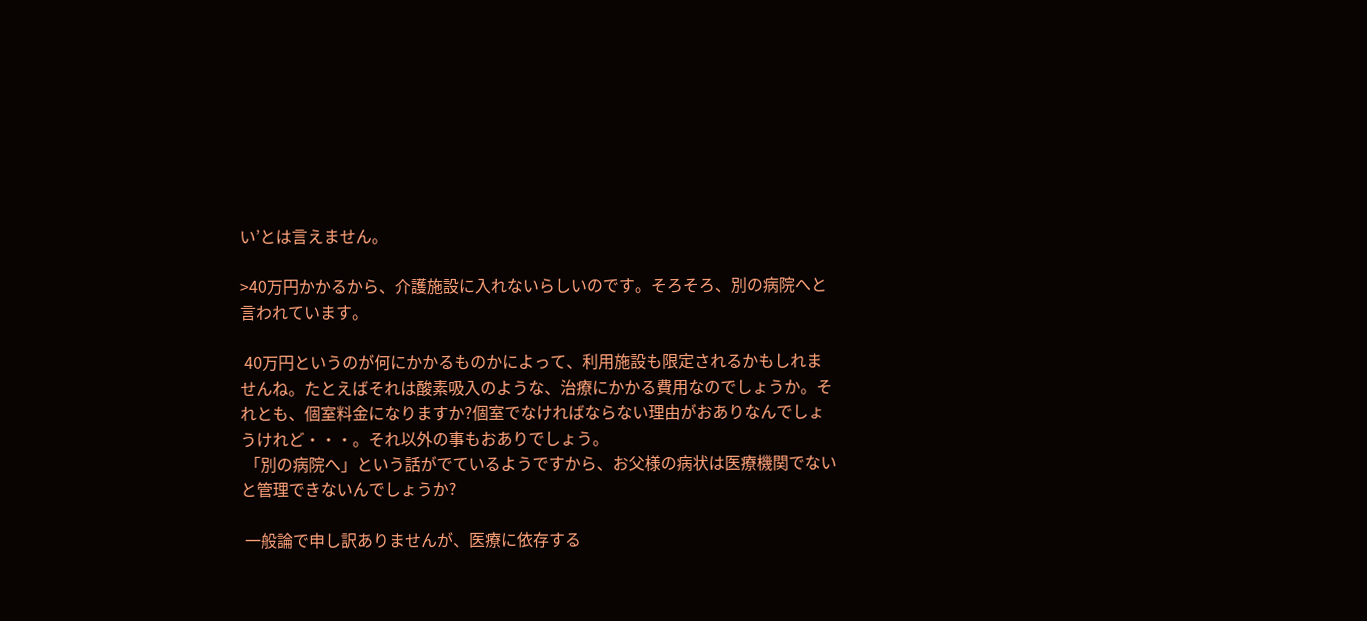い’とは言えません。

>40万円かかるから、介護施設に入れないらしいのです。そろそろ、別の病院へと言われています。

 40万円というのが何にかかるものかによって、利用施設も限定されるかもしれませんね。たとえばそれは酸素吸入のような、治療にかかる費用なのでしょうか。それとも、個室料金になりますか?個室でなければならない理由がおありなんでしょうけれど・・・。それ以外の事もおありでしょう。
 「別の病院へ」という話がでているようですから、お父様の病状は医療機関でないと管理できないんでしょうか?

 一般論で申し訳ありませんが、医療に依存する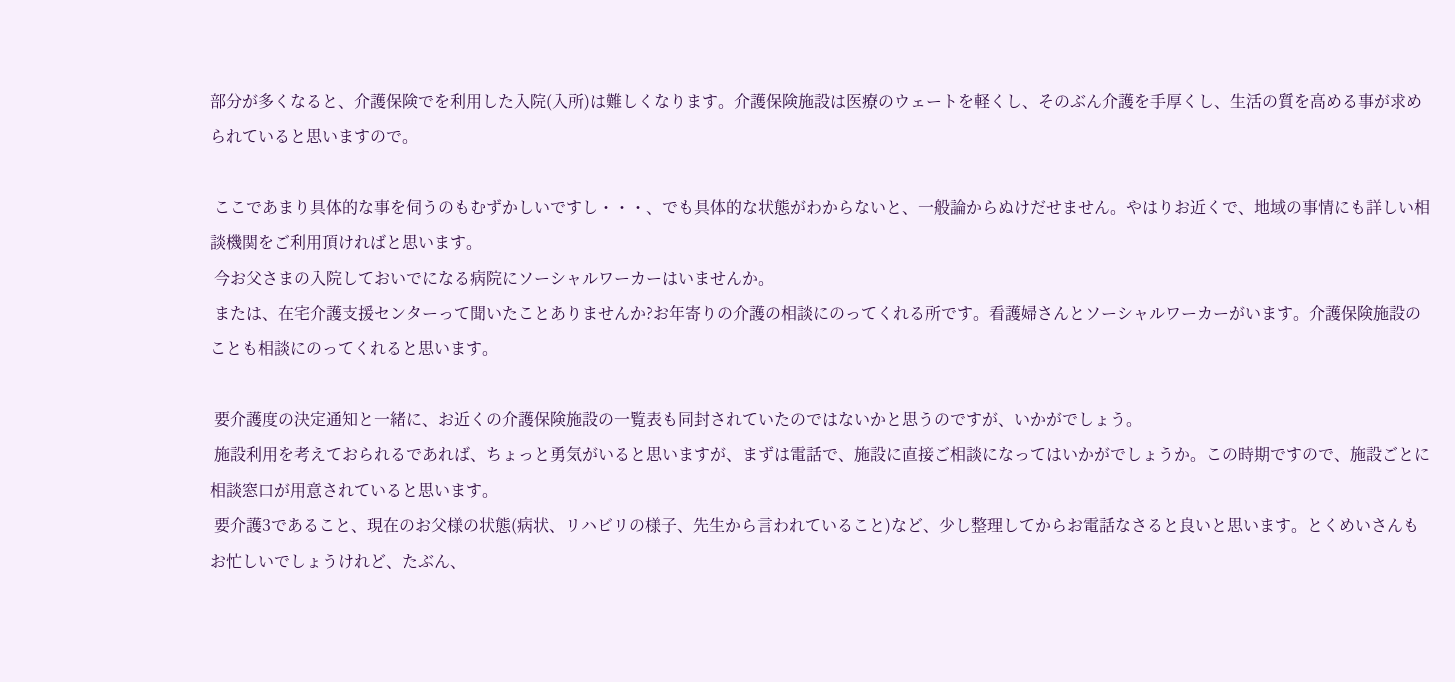部分が多くなると、介護保険でを利用した入院(入所)は難しくなります。介護保険施設は医療のウェートを軽くし、そのぶん介護を手厚くし、生活の質を高める事が求められていると思いますので。

 ここであまり具体的な事を伺うのもむずかしいですし・・・、でも具体的な状態がわからないと、一般論からぬけだせません。やはりお近くで、地域の事情にも詳しい相談機関をご利用頂ければと思います。
 今お父さまの入院しておいでになる病院にソーシャルワーカーはいませんか。
 または、在宅介護支援センターって聞いたことありませんか?お年寄りの介護の相談にのってくれる所です。看護婦さんとソーシャルワーカーがいます。介護保険施設のことも相談にのってくれると思います。

 要介護度の決定通知と一緒に、お近くの介護保険施設の一覧表も同封されていたのではないかと思うのですが、いかがでしょう。
 施設利用を考えておられるであれば、ちょっと勇気がいると思いますが、まずは電話で、施設に直接ご相談になってはいかがでしょうか。この時期ですので、施設ごとに相談窓口が用意されていると思います。
 要介護3であること、現在のお父様の状態(病状、リハビリの様子、先生から言われていること)など、少し整理してからお電話なさると良いと思います。とくめいさんもお忙しいでしょうけれど、たぶん、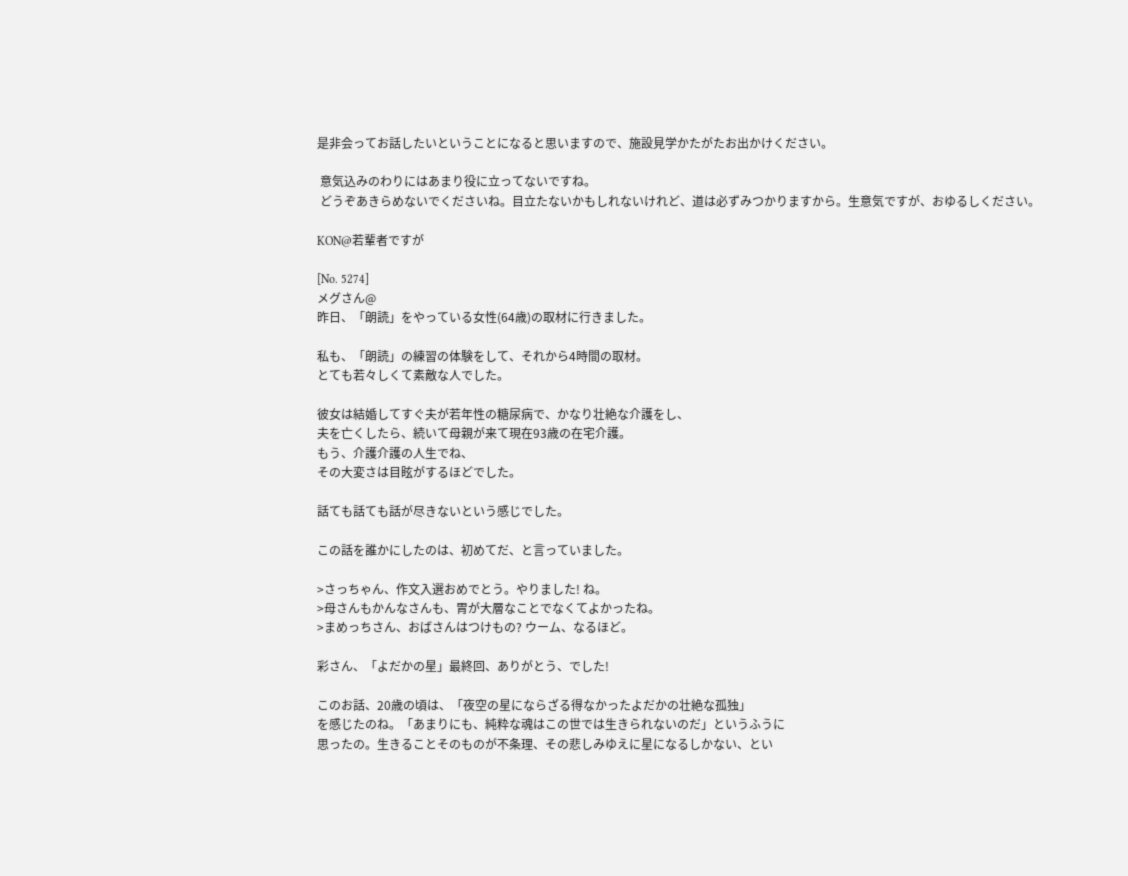是非会ってお話したいということになると思いますので、施設見学かたがたお出かけください。

 意気込みのわりにはあまり役に立ってないですね。
 どうぞあきらめないでくださいね。目立たないかもしれないけれど、道は必ずみつかりますから。生意気ですが、おゆるしください。

KON@若輩者ですが

[No. 5274]
メグさん@
昨日、「朗読」をやっている女性(64歳)の取材に行きました。

私も、「朗読」の練習の体験をして、それから4時間の取材。
とても若々しくて素敵な人でした。

彼女は結婚してすぐ夫が若年性の糖尿病で、かなり壮絶な介護をし、
夫を亡くしたら、続いて母親が来て現在93歳の在宅介護。
もう、介護介護の人生でね、
その大変さは目眩がするほどでした。

話ても話ても話が尽きないという感じでした。

この話を誰かにしたのは、初めてだ、と言っていました。

>さっちゃん、作文入選おめでとう。やりました! ね。
>母さんもかんなさんも、胃が大層なことでなくてよかったね。
>まめっちさん、おばさんはつけもの? ウーム、なるほど。

彩さん、「よだかの星」最終回、ありがとう、でした!

このお話、20歳の頃は、「夜空の星にならざる得なかったよだかの壮絶な孤独」
を感じたのね。「あまりにも、純粋な魂はこの世では生きられないのだ」というふうに
思ったの。生きることそのものが不条理、その悲しみゆえに星になるしかない、とい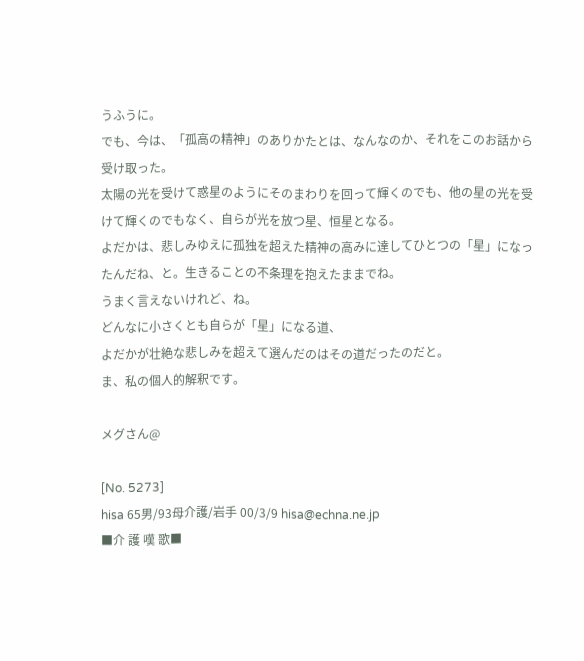うふうに。
でも、今は、「孤高の精神」のありかたとは、なんなのか、それをこのお話から受け取った。
太陽の光を受けて惑星のようにそのまわりを回って輝くのでも、他の星の光を受けて輝くのでもなく、自らが光を放つ星、恒星となる。
よだかは、悲しみゆえに孤独を超えた精神の高みに達してひとつの「星」になったんだね、と。生きることの不条理を抱えたままでね。
うまく言えないけれど、ね。
どんなに小さくとも自らが「星」になる道、
よだかが壮絶な悲しみを超えて選んだのはその道だったのだと。
ま、私の個人的解釈です。

メグさん@

[No. 5273]
hisa 65男/93母介護/岩手 00/3/9 hisa@echna.ne.jp
■介 護 嘆 歌■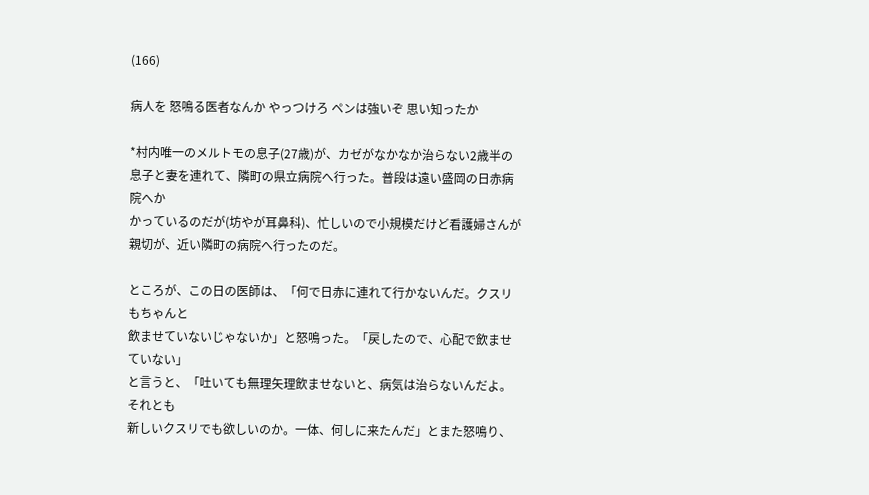(166)

病人を 怒鳴る医者なんか やっつけろ ペンは強いぞ 思い知ったか

*村内唯一のメルトモの息子(27歳)が、カゼがなかなか治らない2歳半の
息子と妻を連れて、隣町の県立病院へ行った。普段は遠い盛岡の日赤病院へか
かっているのだが(坊やが耳鼻科)、忙しいので小規模だけど看護婦さんが
親切が、近い隣町の病院へ行ったのだ。

ところが、この日の医師は、「何で日赤に連れて行かないんだ。クスリもちゃんと
飲ませていないじゃないか」と怒鳴った。「戻したので、心配で飲ませていない」
と言うと、「吐いても無理矢理飲ませないと、病気は治らないんだよ。それとも
新しいクスリでも欲しいのか。一体、何しに来たんだ」とまた怒鳴り、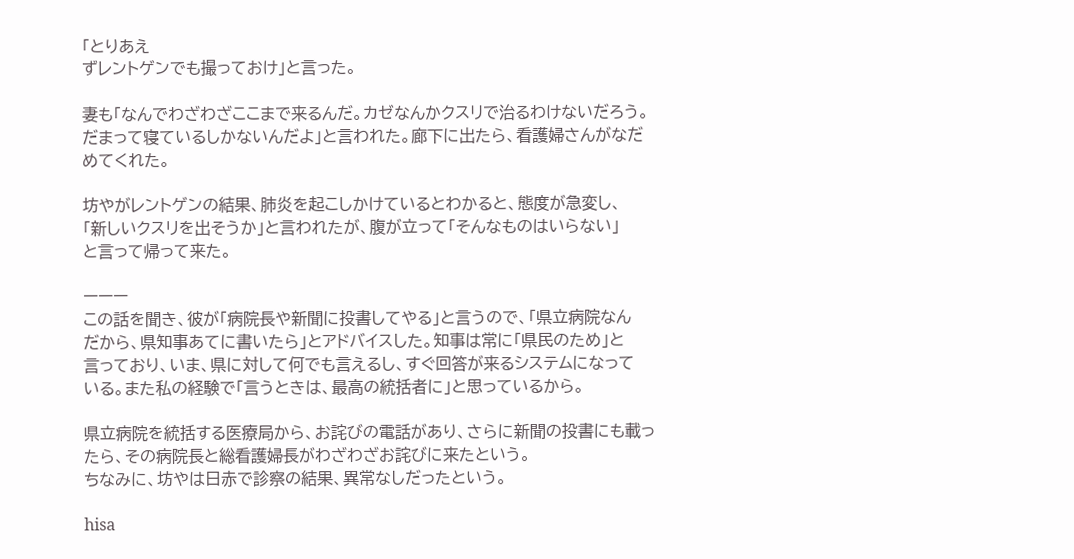「とりあえ
ずレントゲンでも撮っておけ」と言った。

妻も「なんでわざわざここまで来るんだ。カゼなんかクスリで治るわけないだろう。
だまって寝ているしかないんだよ」と言われた。廊下に出たら、看護婦さんがなだ
めてくれた。

坊やがレントゲンの結果、肺炎を起こしかけているとわかると、態度が急変し、
「新しいクスリを出そうか」と言われたが、腹が立って「そんなものはいらない」
と言って帰って来た。

ーーー
この話を聞き、彼が「病院長や新聞に投書してやる」と言うので、「県立病院なん
だから、県知事あてに書いたら」とアドバイスした。知事は常に「県民のため」と
言っており、いま、県に対して何でも言えるし、すぐ回答が来るシステムになって
いる。また私の経験で「言うときは、最高の統括者に」と思っているから。

県立病院を統括する医療局から、お詫びの電話があり、さらに新聞の投書にも載っ
たら、その病院長と総看護婦長がわざわざお詫びに来たという。
ちなみに、坊やは日赤で診察の結果、異常なしだったという。

hisa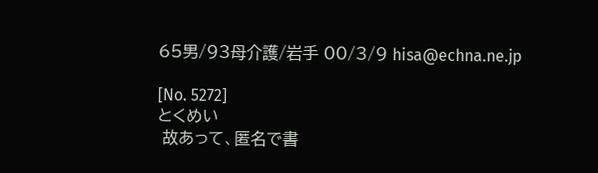65男/93母介護/岩手 00/3/9 hisa@echna.ne.jp

[No. 5272]
とくめい
 故あって、匿名で書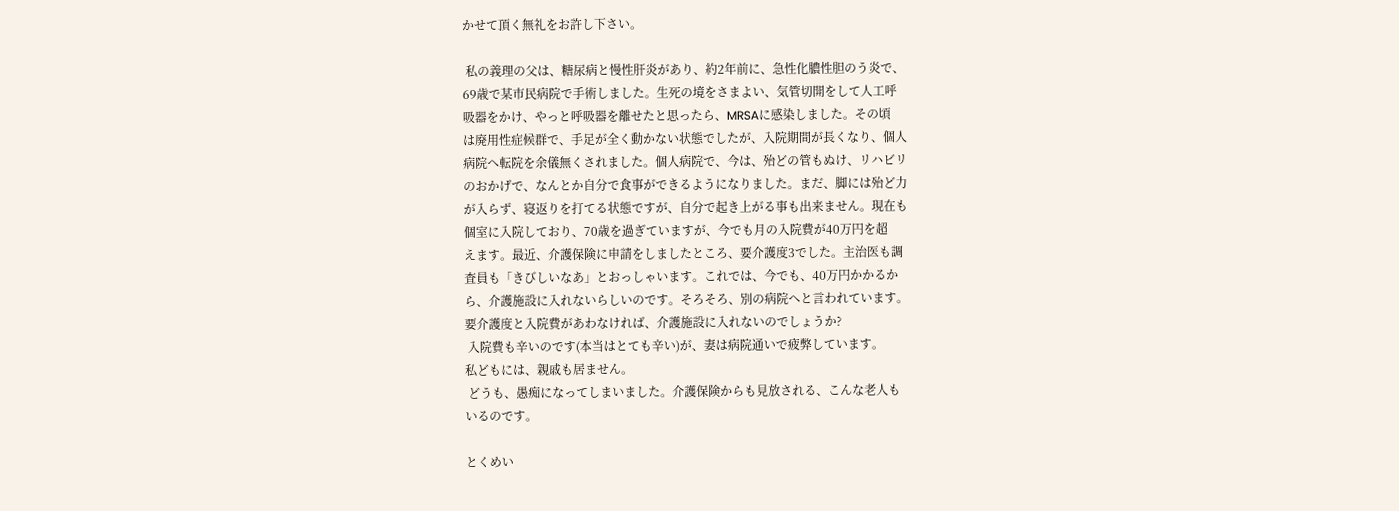かせて頂く無礼をお許し下さい。

 私の義理の父は、糖尿病と慢性肝炎があり、約2年前に、急性化膿性胆のう炎で、
69歳で某市民病院で手術しました。生死の境をさまよい、気管切開をして人工呼
吸器をかけ、やっと呼吸器を離せたと思ったら、MRSAに感染しました。その頃
は廃用性症候群で、手足が全く動かない状態でしたが、入院期間が長くなり、個人
病院へ転院を余儀無くされました。個人病院で、今は、殆どの管もぬけ、リハビリ
のおかげで、なんとか自分で食事ができるようになりました。まだ、脚には殆ど力
が入らず、寝返りを打てる状態ですが、自分で起き上がる事も出来ません。現在も
個室に入院しており、70歳を過ぎていますが、今でも月の入院費が40万円を超
えます。最近、介護保険に申請をしましたところ、要介護度3でした。主治医も調
査員も「きびしいなあ」とおっしゃいます。これでは、今でも、40万円かかるか
ら、介護施設に入れないらしいのです。そろそろ、別の病院へと言われています。
要介護度と入院費があわなければ、介護施設に入れないのでしょうか?
 入院費も辛いのです(本当はとても辛い)が、妻は病院通いで疲弊しています。
私どもには、親戚も居ません。
 どうも、愚痴になってしまいました。介護保険からも見放される、こんな老人も
いるのです。

とくめい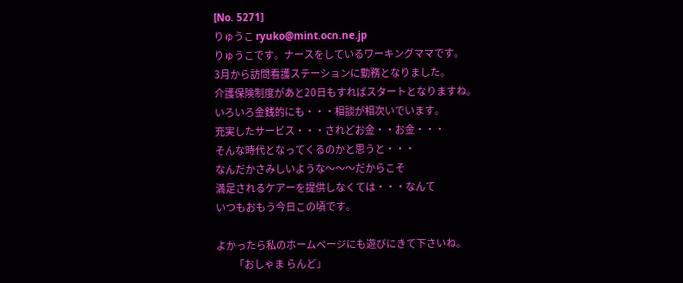[No. 5271]
りゅうこ ryuko@mint.ocn.ne.jp
りゅうこです。ナースをしているワーキングママです。
3月から訪問看護ステーションに勤務となりました。
介護保険制度があと20日もすればスタートとなりますね。
いろいろ金銭的にも・・・相談が相次いでいます。
充実したサービス・・・されどお金・・お金・・・
そんな時代となってくるのかと思うと・・・
なんだかさみしいような〜〜〜だからこそ
満足されるケアーを提供しなくては・・・なんて
いつもおもう今日この頃です。

よかったら私のホームページにも遊びにきて下さいね。
         「おしゃま らんど」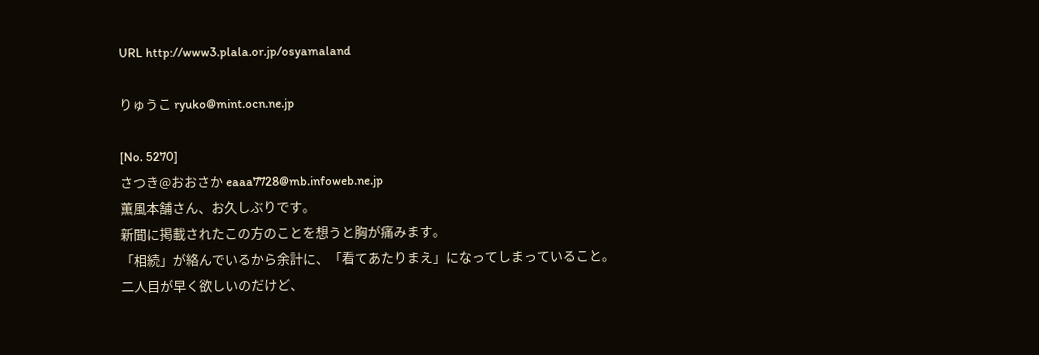URL http://www3.plala.or.jp/osyamaland

りゅうこ ryuko@mint.ocn.ne.jp

[No. 5270]
さつき@おおさか eaaa7728@mb.infoweb.ne.jp
薫風本舗さん、お久しぶりです。
新聞に掲載されたこの方のことを想うと胸が痛みます。
「相続」が絡んでいるから余計に、「看てあたりまえ」になってしまっていること。
二人目が早く欲しいのだけど、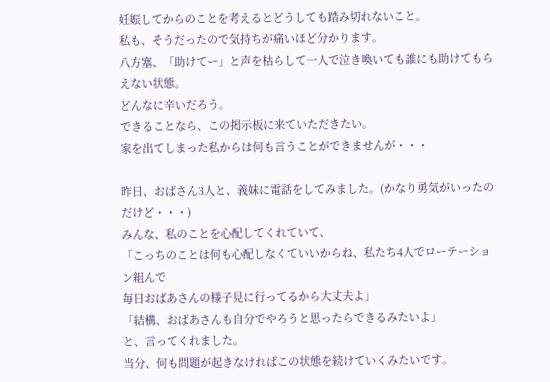妊娠してからのことを考えるとどうしても踏み切れないこと。
私も、そうだったので気持ちが痛いほど分かります。
八方塞、「助けてー」と声を枯らして一人で泣き喚いても誰にも助けてもらえない状態。
どんなに辛いだろう。
できることなら、この掲示板に来ていただきたい。
家を出てしまった私からは何も言うことができませんが・・・

昨日、おばさん3人と、義妹に電話をしてみました。(かなり勇気がいったのだけど・・・)
みんな、私のことを心配してくれていて、
「こっちのことは何も心配しなくていいからね、私たち4人でローテーション組んで
毎日おばあさんの様子見に行ってるから大丈夫よ」
「結構、おばあさんも自分でやろうと思ったらできるみたいよ」
と、言ってくれました。
当分、何も問題が起きなければこの状態を続けていくみたいです。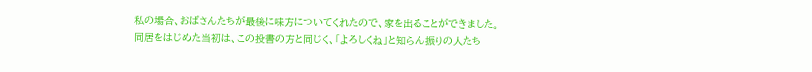私の場合、おばさんたちが最後に味方についてくれたので、家を出ることができました。
同居をはじめた当初は、この投書の方と同じく、「よろしくね」と知らん振りの人たち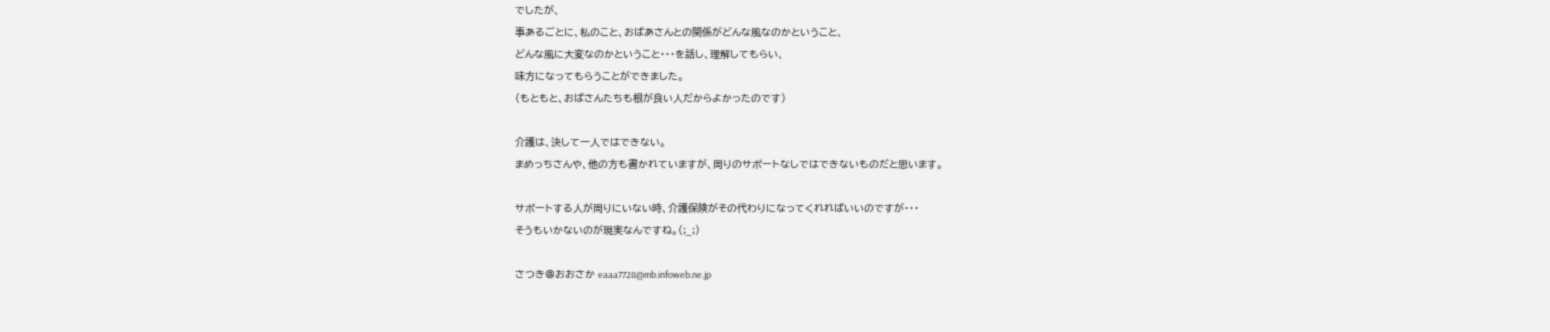でしたが、
事あるごとに、私のこと、おばあさんとの関係がどんな風なのかということ、
どんな風に大変なのかということ・・・を話し、理解してもらい、
味方になってもらうことができました。
(もともと、おばさんたちも根が良い人だからよかったのです)

介護は、決して一人ではできない。
まめっちさんや、他の方も書かれていますが、周りのサポートなしではできないものだと思います。

サポートする人が周りにいない時、介護保険がその代わりになってくれればいいのですが・・・
そうもいかないのが現実なんですね。(;_;)

さつき@おおさか eaaa7728@mb.infoweb.ne.jp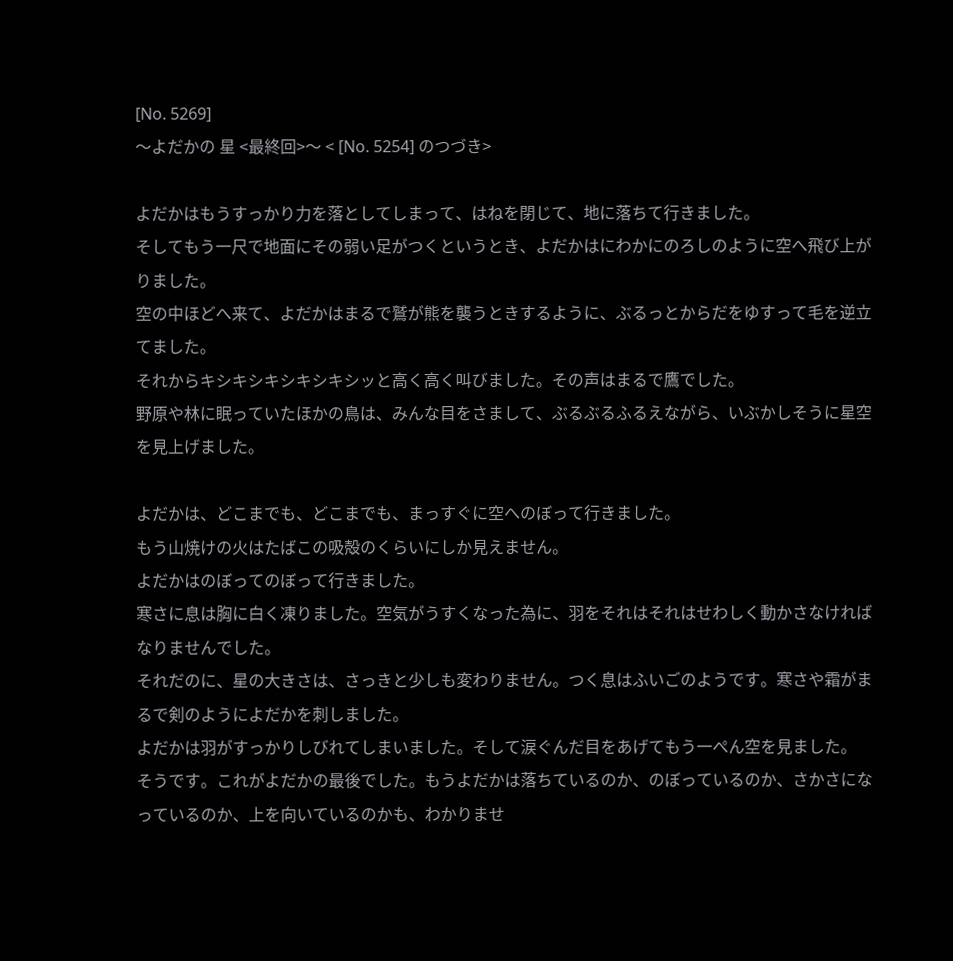[No. 5269]
〜よだかの 星 <最終回>〜 < [No. 5254] のつづき>

よだかはもうすっかり力を落としてしまって、はねを閉じて、地に落ちて行きました。
そしてもう一尺で地面にその弱い足がつくというとき、よだかはにわかにのろしのように空へ飛び上がりました。
空の中ほどへ来て、よだかはまるで鷲が熊を襲うときするように、ぶるっとからだをゆすって毛を逆立てました。
それからキシキシキシキシキシッと高く高く叫びました。その声はまるで鷹でした。
野原や林に眠っていたほかの鳥は、みんな目をさまして、ぶるぶるふるえながら、いぶかしそうに星空を見上げました。

よだかは、どこまでも、どこまでも、まっすぐに空へのぼって行きました。
もう山焼けの火はたばこの吸殻のくらいにしか見えません。
よだかはのぼってのぼって行きました。
寒さに息は胸に白く凍りました。空気がうすくなった為に、羽をそれはそれはせわしく動かさなければなりませんでした。
それだのに、星の大きさは、さっきと少しも変わりません。つく息はふいごのようです。寒さや霜がまるで剣のようによだかを刺しました。
よだかは羽がすっかりしびれてしまいました。そして涙ぐんだ目をあげてもう一ぺん空を見ました。
そうです。これがよだかの最後でした。もうよだかは落ちているのか、のぼっているのか、さかさになっているのか、上を向いているのかも、わかりませ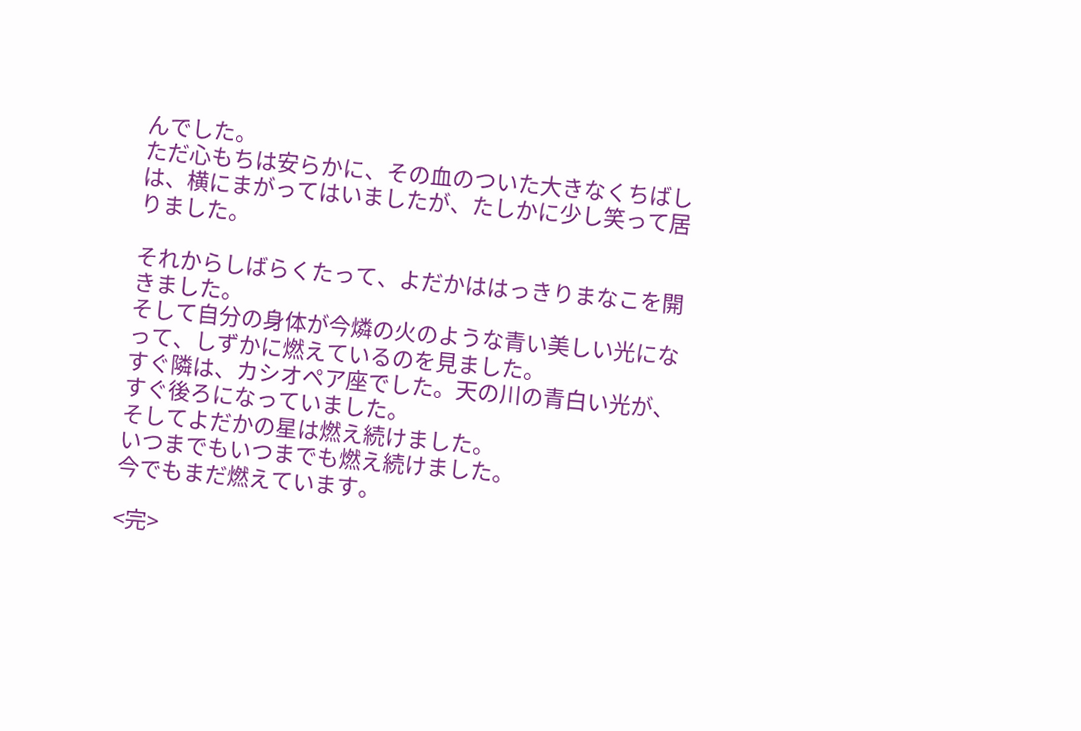んでした。
ただ心もちは安らかに、その血のついた大きなくちばしは、横にまがってはいましたが、たしかに少し笑って居りました。

それからしばらくたって、よだかははっきりまなこを開きました。
そして自分の身体が今燐の火のような青い美しい光になって、しずかに燃えているのを見ました。
すぐ隣は、カシオペア座でした。天の川の青白い光が、すぐ後ろになっていました。
そしてよだかの星は燃え続けました。
いつまでもいつまでも燃え続けました。
今でもまだ燃えています。

<完>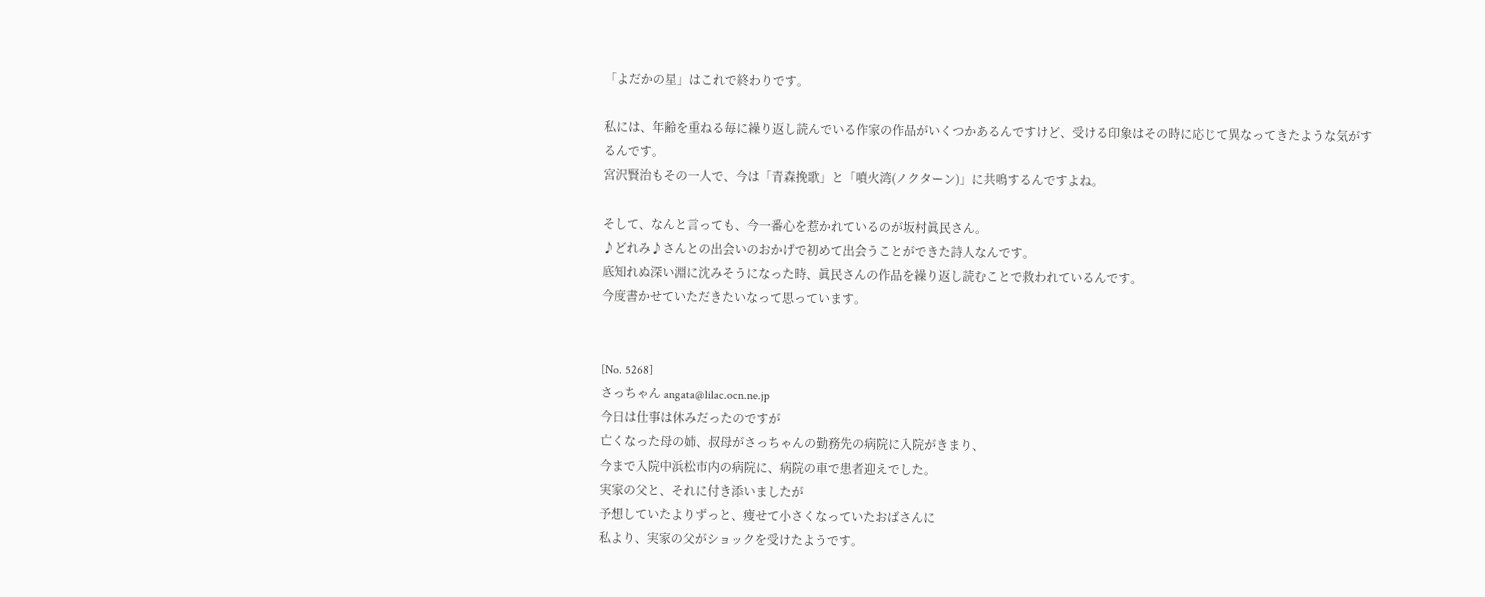「よだかの星」はこれで終わりです。

私には、年齢を重ねる毎に繰り返し読んでいる作家の作品がいくつかあるんですけど、受ける印象はその時に応じて異なってきたような気がするんです。
宮沢賢治もその一人で、今は「青森挽歌」と「噴火湾(ノクターン)」に共鳴するんですよね。

そして、なんと言っても、今一番心を惹かれているのが坂村眞民さん。
♪どれみ♪さんとの出会いのおかげで初めて出会うことができた詩人なんです。
底知れぬ深い淵に沈みそうになった時、眞民さんの作品を繰り返し読むことで救われているんです。
今度書かせていただきたいなって思っています。


[No. 5268]
さっちゃん angata@lilac.ocn.ne.jp
今日は仕事は休みだったのですが
亡くなった母の姉、叔母がさっちゃんの勤務先の病院に入院がきまり、
今まで入院中浜松市内の病院に、病院の車で患者迎えでした。
実家の父と、それに付き添いましたが
予想していたよりずっと、痩せて小さくなっていたおばさんに
私より、実家の父がショックを受けたようです。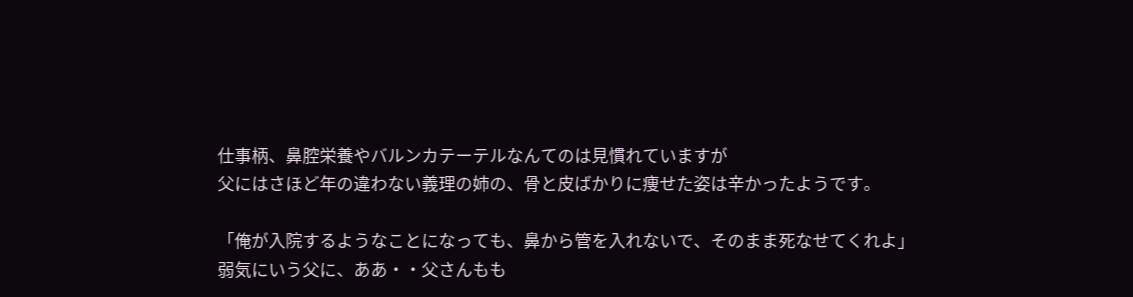仕事柄、鼻腔栄養やバルンカテーテルなんてのは見慣れていますが
父にはさほど年の違わない義理の姉の、骨と皮ばかりに痩せた姿は辛かったようです。

「俺が入院するようなことになっても、鼻から管を入れないで、そのまま死なせてくれよ」
弱気にいう父に、ああ・・父さんもも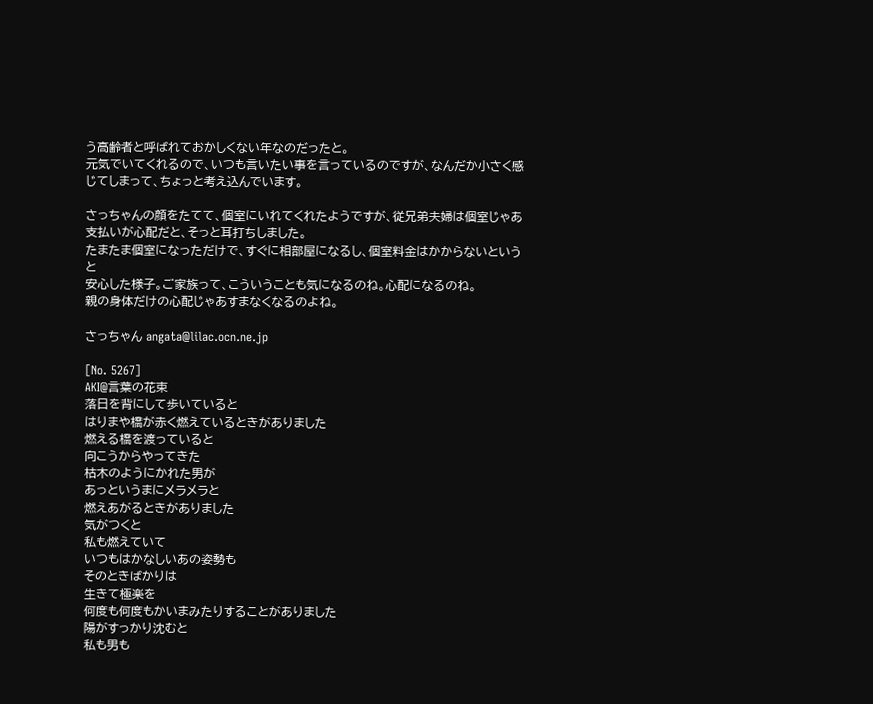う高齢者と呼ばれておかしくない年なのだったと。
元気でいてくれるので、いつも言いたい事を言っているのですが、なんだか小さく感じてしまって、ちょっと考え込んでいます。

さっちゃんの顔をたてて、個室にいれてくれたようですが、従兄弟夫婦は個室じゃあ
支払いが心配だと、そっと耳打ちしました。
たまたま個室になっただけで、すぐに相部屋になるし、個室料金はかからないというと
安心した様子。ご家族って、こういうことも気になるのね。心配になるのね。
親の身体だけの心配じゃあすまなくなるのよね。

さっちゃん angata@lilac.ocn.ne.jp

[No. 5267]
AKI@言葉の花束
落日を背にして歩いていると
はりまや橋が赤く燃えているときがありました
燃える橋を渡っていると
向こうからやってきた
枯木のようにかれた男が
あっというまにメラメラと
燃えあがるときがありました
気がつくと
私も燃えていて
いつもはかなしいあの姿勢も
そのときばかりは
生きて極楽を
何度も何度もかいまみたりすることがありました
陽がすっかり沈むと
私も男も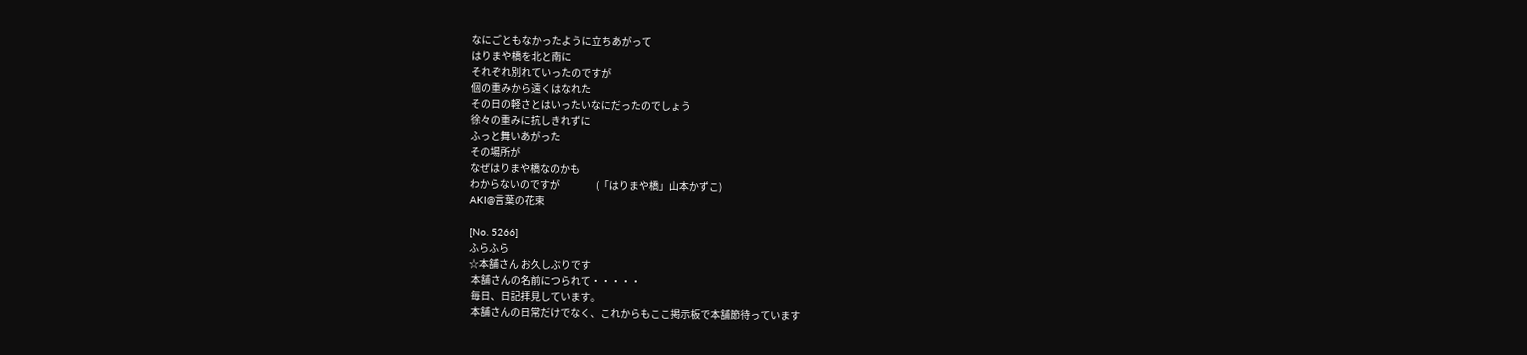なにごともなかったように立ちあがって
はりまや橋を北と南に
それぞれ別れていったのですが
個の重みから遠くはなれた
その日の軽さとはいったいなにだったのでしょう
徐々の重みに抗しきれずに
ふっと舞いあがった
その場所が
なぜはりまや橋なのかも
わからないのですが                  (「はりまや橋」山本かずこ)
AKI@言葉の花束

[No. 5266]
ふらふら
☆本舗さん お久しぶりです
 本舗さんの名前につられて・・・・・
 毎日、日記拝見しています。
 本舗さんの日常だけでなく、これからもここ掲示板で本舗節待っています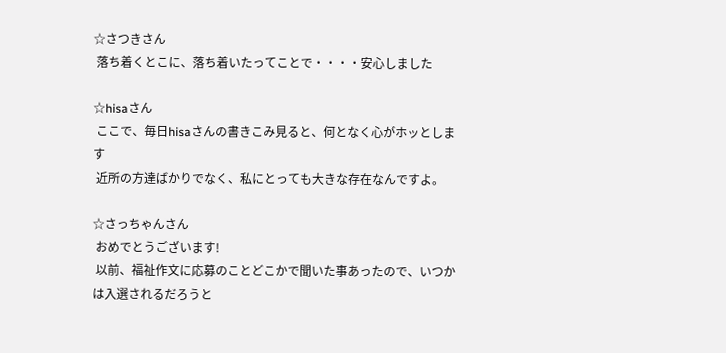☆さつきさん
 落ち着くとこに、落ち着いたってことで・・・・安心しました

☆hisaさん
 ここで、毎日hisaさんの書きこみ見ると、何となく心がホッとします
 近所の方達ばかりでなく、私にとっても大きな存在なんですよ。

☆さっちゃんさん
 おめでとうございます!
 以前、福祉作文に応募のことどこかで聞いた事あったので、いつかは入選されるだろうと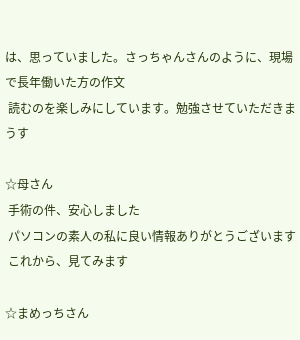は、思っていました。さっちゃんさんのように、現場で長年働いた方の作文
 読むのを楽しみにしています。勉強させていただきまうす

☆母さん
 手術の件、安心しました
 パソコンの素人の私に良い情報ありがとうございます
 これから、見てみます

☆まめっちさん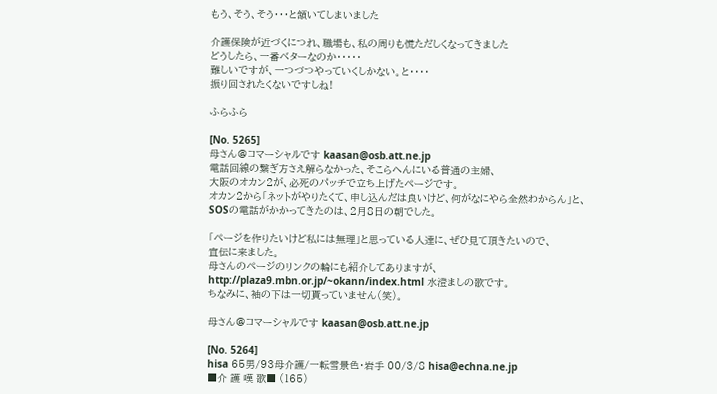もう、そう、そう・・・と頷いてしまいました

介護保険が近づくにつれ、職場も、私の周りも慌ただしくなってきました
どうしたら、一番ベターなのか・・・・・
難しいですが、一つづつやっていくしかない。と・・・・
振り回されたくないですしね!

ふらふら

[No. 5265]
母さん@コマーシャルです kaasan@osb.att.ne.jp
電話回線の繋ぎ方さえ解らなかった、そこらへんにいる普通の主婦、
大阪のオカン2が、必死のパッチで立ち上げたページです。
オカン2から「ネットがやりたくて、申し込んだは良いけど、何がなにやら全然わからん」と、
SOSの電話がかかってきたのは、2月8日の朝でした。

「ページを作りたいけど私には無理」と思っている人達に、ぜひ見て頂きたいので、
宣伝に来ました。
母さんのページのリンクの輪にも紹介してありますが、
http://plaza9.mbn.or.jp/~okann/index.html 水澄ましの歌です。
ちなみに、袖の下は一切貰っていません(笑)。

母さん@コマーシャルです kaasan@osb.att.ne.jp

[No. 5264]
hisa 65男/93母介護/一転雪景色・岩手 00/3/8 hisa@echna.ne.jp
■介 護 嘆 歌■ (165)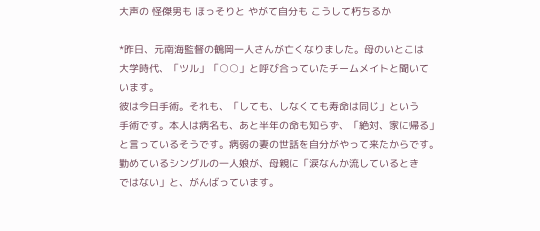大声の 怪傑男も ほっそりと やがて自分も こうして朽ちるか

*昨日、元南海監督の鶴岡一人さんが亡くなりました。母のいとこは
大学時代、「ツル」「○○」と呼び合っていたチームメイトと聞いて
います。
彼は今日手術。それも、「しても、しなくても寿命は同じ」という
手術です。本人は病名も、あと半年の命も知らず、「絶対、家に帰る」
と言っているそうです。病弱の妻の世話を自分がやって来たからです。
勤めているシングルの一人娘が、母親に「涙なんか流しているとき
ではない」と、がんばっています。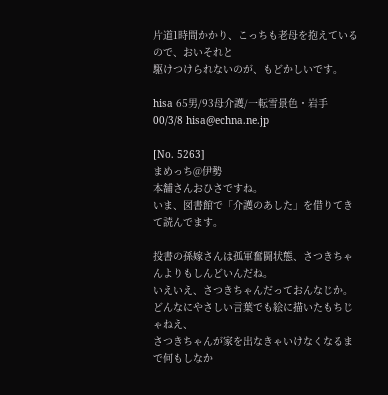片道1時間かかり、こっちも老母を抱えているので、おいそれと
駆けつけられないのが、もどかしいです。

hisa 65男/93母介護/一転雪景色・岩手 00/3/8 hisa@echna.ne.jp

[No. 5263]
まめっち@伊勢
本舗さんおひさですね。
いま、図書館で「介護のあした」を借りてきて読んでます。

投書の孫嫁さんは孤軍奮闘状態、さつきちゃんよりもしんどいんだね。
いえいえ、さつきちゃんだっておんなじか。
どんなにやさしい言葉でも絵に描いたもちじゃねえ、
さつきちゃんが家を出なきゃいけなくなるまで何もしなか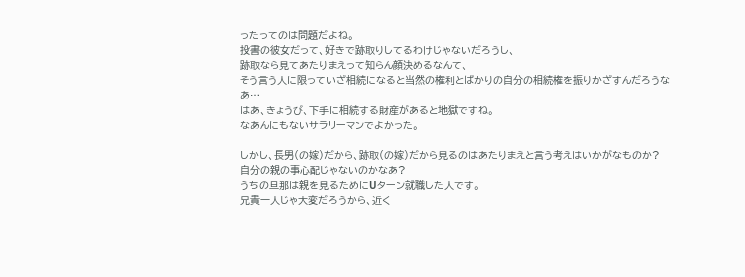ったってのは問題だよね。
投書の彼女だって、好きで跡取りしてるわけじゃないだろうし、
跡取なら見てあたりまえって知らん顔決めるなんて、
そう言う人に限っていざ相続になると当然の権利とばかりの自分の相続権を振りかざすんだろうなあ…
はあ、きょうび、下手に相続する財産があると地獄ですね。
なあんにもないサラリーマンでよかった。

しかし、長男(の嫁)だから、跡取(の嫁)だから見るのはあたりまえと言う考えはいかがなものか?
自分の親の事心配じゃないのかなあ?
うちの旦那は親を見るためにUターン就職した人です。
兄貴一人じゃ大変だろうから、近く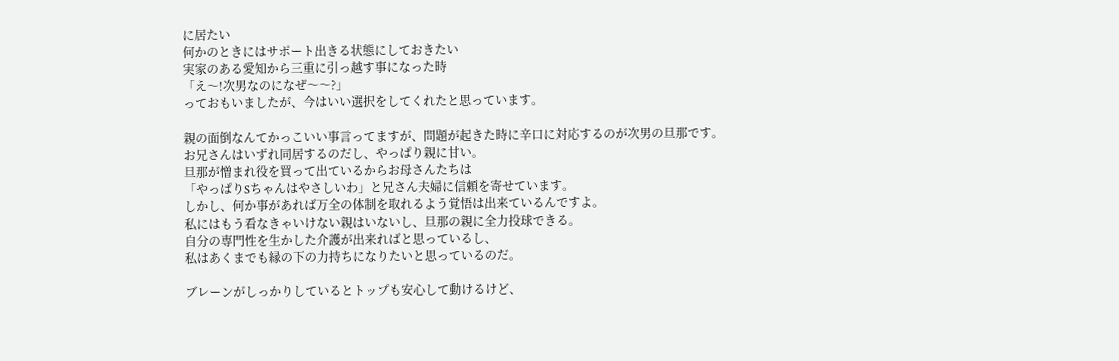に居たい
何かのときにはサポート出きる状態にしておきたい
実家のある愛知から三重に引っ越す事になった時
「え〜!次男なのになぜ〜〜?」
っておもいましたが、今はいい選択をしてくれたと思っています。

親の面倒なんてかっこいい事言ってますが、問題が起きた時に辛口に対応するのが次男の旦那です。
お兄さんはいずれ同居するのだし、やっぱり親に甘い。
旦那が憎まれ役を買って出ているからお母さんたちは
「やっぱりSちゃんはやさしいわ」と兄さん夫婦に信頼を寄せています。
しかし、何か事があれば万全の体制を取れるよう覚悟は出来ているんですよ。
私にはもう看なきゃいけない親はいないし、旦那の親に全力投球できる。
自分の専門性を生かした介護が出来ればと思っているし、
私はあくまでも縁の下の力持ちになりたいと思っているのだ。

ブレーンがしっかりしているとトップも安心して動けるけど、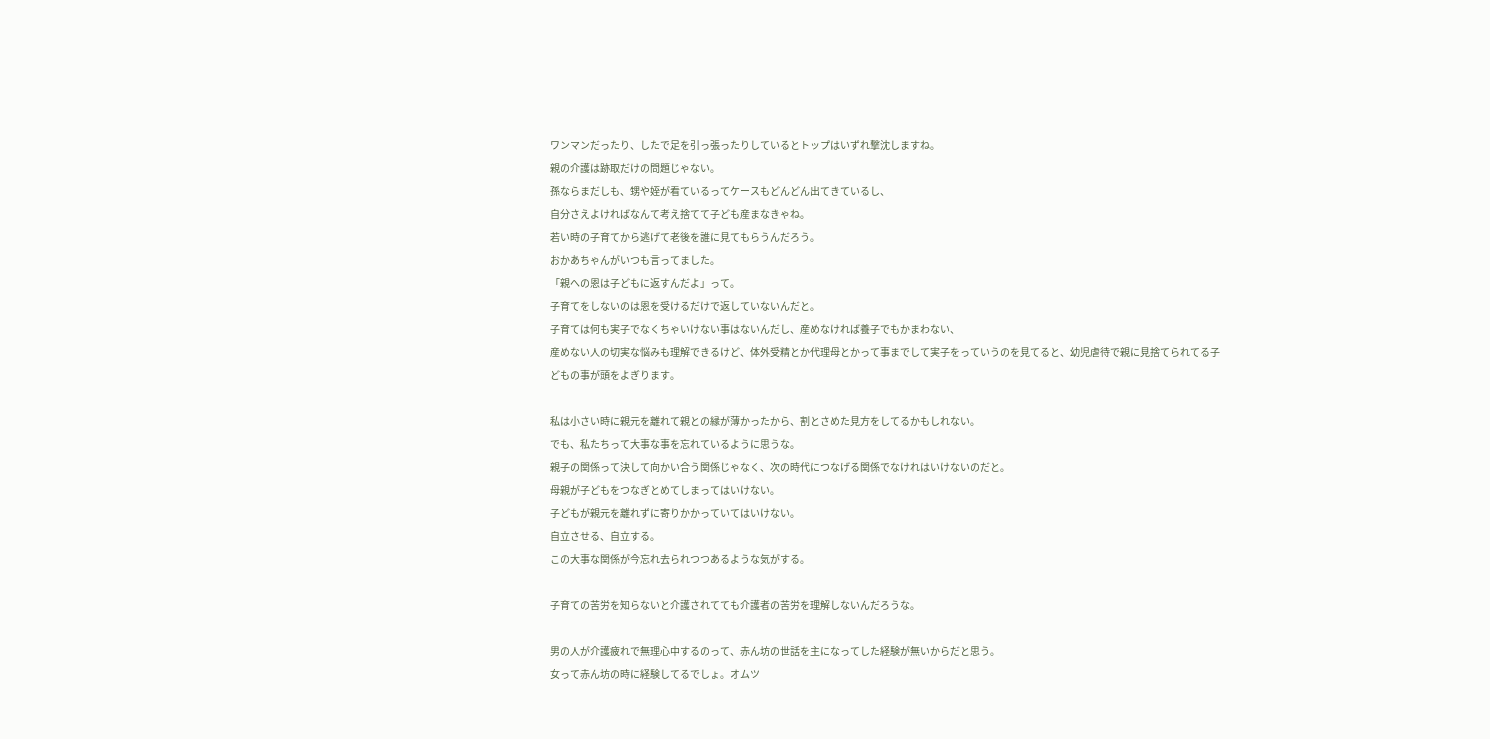ワンマンだったり、したで足を引っ張ったりしているとトップはいずれ撃沈しますね。
親の介護は跡取だけの問題じゃない。
孫ならまだしも、甥や姪が看ているってケースもどんどん出てきているし、
自分さえよければなんて考え捨てて子ども産まなきゃね。
若い時の子育てから逃げて老後を誰に見てもらうんだろう。
おかあちゃんがいつも言ってました。
「親への恩は子どもに返すんだよ」って。
子育てをしないのは恩を受けるだけで返していないんだと。
子育ては何も実子でなくちゃいけない事はないんだし、産めなければ養子でもかまわない、
産めない人の切実な悩みも理解できるけど、体外受精とか代理母とかって事までして実子をっていうのを見てると、幼児虐待で親に見捨てられてる子どもの事が頭をよぎります。

私は小さい時に親元を離れて親との縁が薄かったから、割とさめた見方をしてるかもしれない。
でも、私たちって大事な事を忘れているように思うな。
親子の関係って決して向かい合う関係じゃなく、次の時代につなげる関係でなけれはいけないのだと。
母親が子どもをつなぎとめてしまってはいけない。
子どもが親元を離れずに寄りかかっていてはいけない。
自立させる、自立する。
この大事な関係が今忘れ去られつつあるような気がする。

子育ての苦労を知らないと介護されてても介護者の苦労を理解しないんだろうな。

男の人が介護疲れで無理心中するのって、赤ん坊の世話を主になってした経験が無いからだと思う。
女って赤ん坊の時に経験してるでしょ。オムツ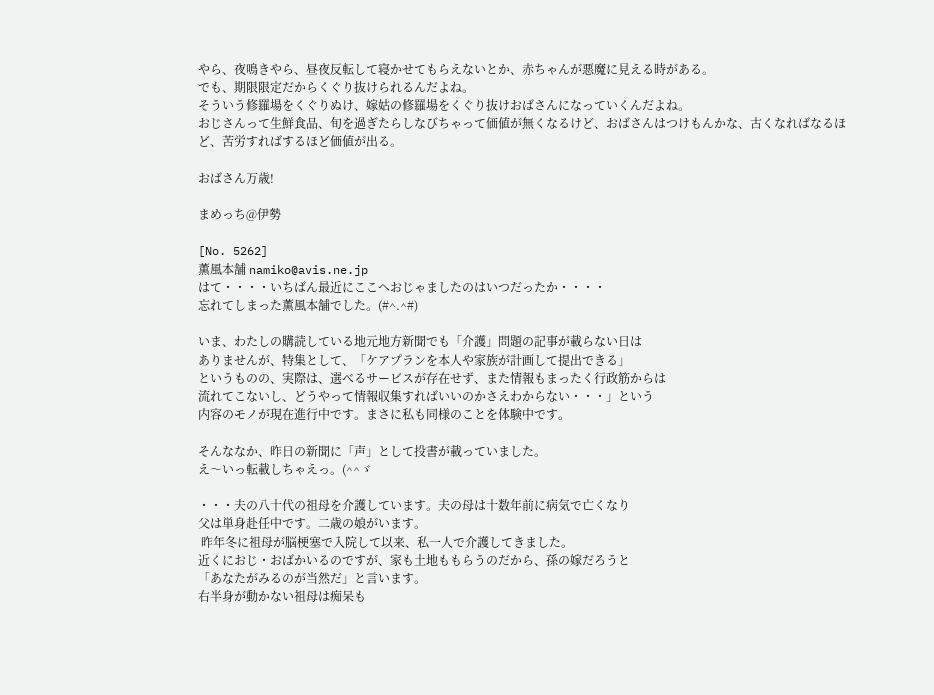やら、夜鳴きやら、昼夜反転して寝かせてもらえないとか、赤ちゃんが悪魔に見える時がある。
でも、期限限定だからくぐり抜けられるんだよね。
そういう修羅場をくぐりぬけ、嫁姑の修羅場をくぐり抜けおばさんになっていくんだよね。
おじさんって生鮮食品、旬を過ぎたらしなびちゃって価値が無くなるけど、おばさんはつけもんかな、古くなればなるほど、苦労すればするほど価値が出る。

おばさん万歳!

まめっち@伊勢

[No. 5262]
薫風本舗 namiko@avis.ne.jp
はて・・・・いちばん最近にここへおじゃましたのはいつだったか・・・・
忘れてしまった薫風本舗でした。(#^.^#)

いま、わたしの購読している地元地方新聞でも「介護」問題の記事が載らない日は
ありませんが、特集として、「ケアプランを本人や家族が計画して提出できる」
というものの、実際は、選べるサービスが存在せず、また情報もまったく行政筋からは
流れてこないし、どうやって情報収集すればいいのかさえわからない・・・」という
内容のモノが現在進行中です。まさに私も同様のことを体験中です。

そんななか、昨日の新聞に「声」として投書が載っていました。
え〜いっ転載しちゃえっ。(^^ゞ

・・・夫の八十代の祖母を介護しています。夫の母は十数年前に病気で亡くなり
父は単身赴任中です。二歳の娘がいます。
 昨年冬に祖母が脳梗塞で入院して以来、私一人で介護してきました。
近くにおじ・おばかいるのですが、家も土地ももらうのだから、孫の嫁だろうと
「あなたがみるのが当然だ」と言います。
右半身が動かない祖母は痴呆も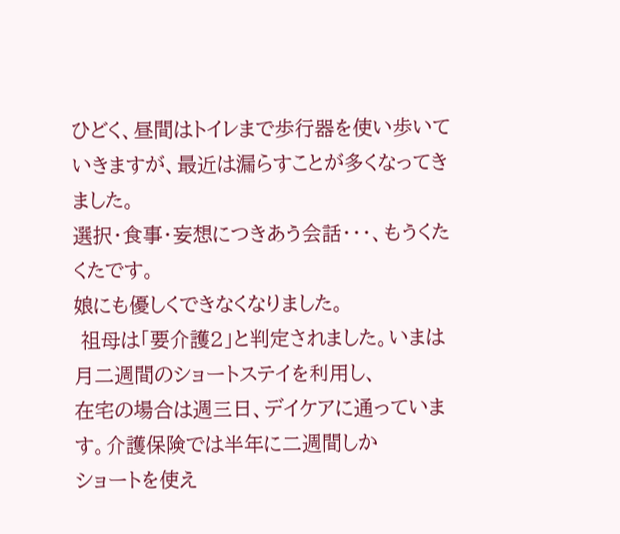ひどく、昼間はトイレまで歩行器を使い歩いて
いきますが、最近は漏らすことが多くなってきました。
選択・食事・妄想につきあう会話・・・、もうくたくたです。
娘にも優しくできなくなりました。
 祖母は「要介護2」と判定されました。いまは月二週間のショートステイを利用し、
在宅の場合は週三日、デイケアに通っています。介護保険では半年に二週間しか
ショートを使え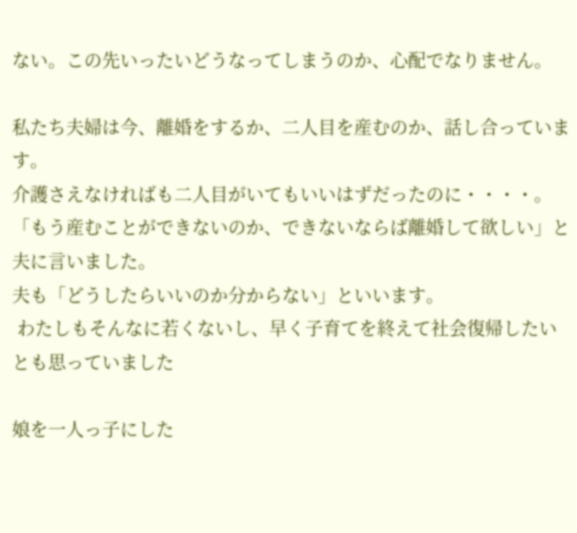ない。この先いったいどうなってしまうのか、心配でなりません。

私たち夫婦は今、離婚をするか、二人目を産むのか、話し合っています。
介護さえなければも二人目がいてもいいはずだったのに・・・・。
「もう産むことができないのか、できないならば離婚して欲しい」と夫に言いました。
夫も「どうしたらいいのか分からない」といいます。
 わたしもそんなに若くないし、早く子育てを終えて社会復帰したいとも思っていました

娘を一人っ子にした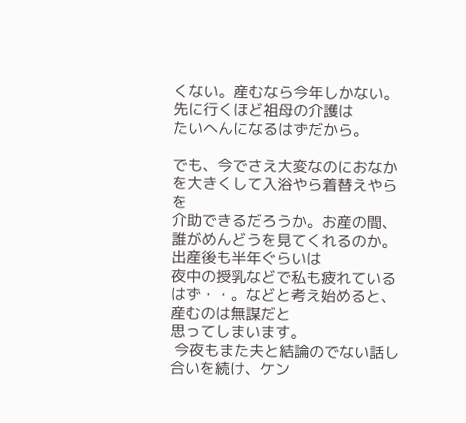くない。産むなら今年しかない。先に行くほど祖母の介護は
たいへんになるはずだから。

でも、今でさえ大変なのにおなかを大きくして入浴やら着替えやらを
介助できるだろうか。お産の間、誰がめんどうを見てくれるのか。出産後も半年ぐらいは
夜中の授乳などで私も疲れているはず・・。などと考え始めると、産むのは無謀だと
思ってしまいます。
 今夜もまた夫と結論のでない話し合いを続け、ケン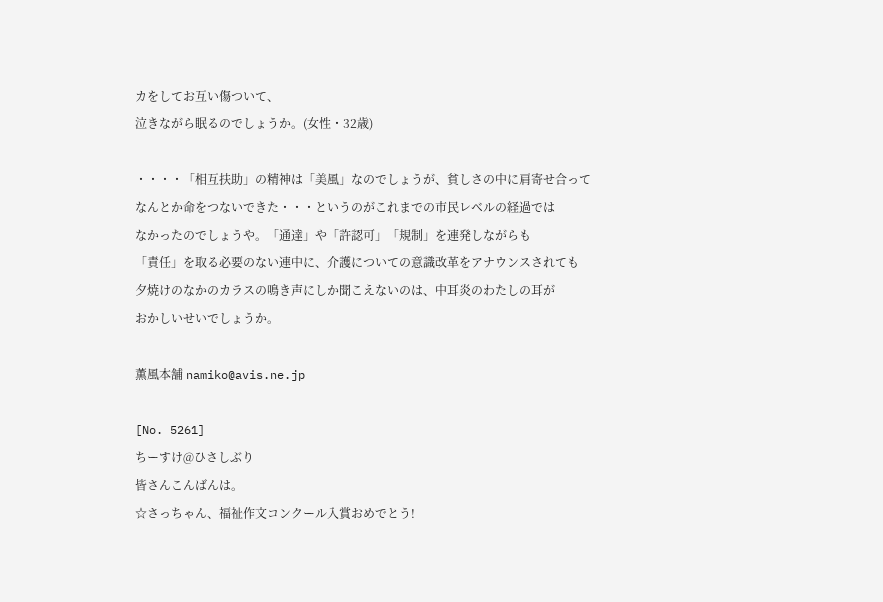カをしてお互い傷ついて、
泣きながら眠るのでしょうか。(女性・32歳)

・・・・「相互扶助」の精神は「美風」なのでしょうが、貧しさの中に肩寄せ合って
なんとか命をつないできた・・・というのがこれまでの市民レベルの経過では
なかったのでしょうや。「通達」や「許認可」「規制」を連発しながらも
「責任」を取る必要のない連中に、介護についての意識改革をアナウンスされても
夕焼けのなかのカラスの鳴き声にしか聞こえないのは、中耳炎のわたしの耳が
おかしいせいでしょうか。

薫風本舗 namiko@avis.ne.jp

[No. 5261]
ちーすけ@ひさしぶり
皆さんこんばんは。
☆さっちゃん、福祉作文コンクール入賞おめでとう!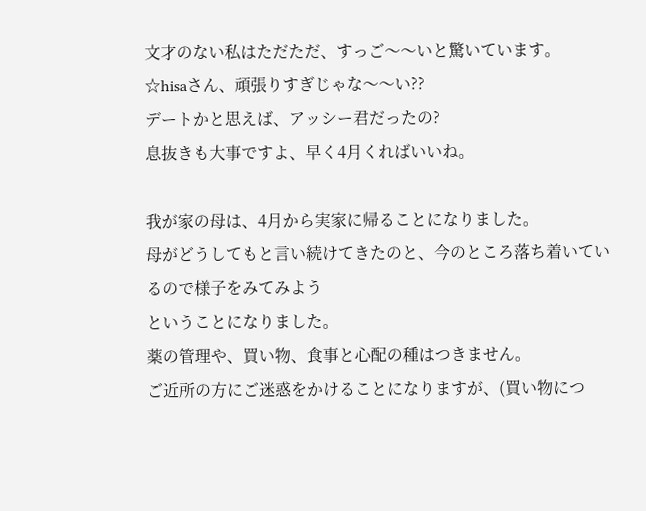文才のない私はただただ、すっご〜〜いと驚いています。
☆hisaさん、頑張りすぎじゃな〜〜い??
デートかと思えば、アッシー君だったの?
息抜きも大事ですよ、早く4月くればいいね。

我が家の母は、4月から実家に帰ることになりました。
母がどうしてもと言い続けてきたのと、今のところ落ち着いているので様子をみてみよう
ということになりました。
薬の管理や、買い物、食事と心配の種はつきません。
ご近所の方にご迷惑をかけることになりますが、(買い物につ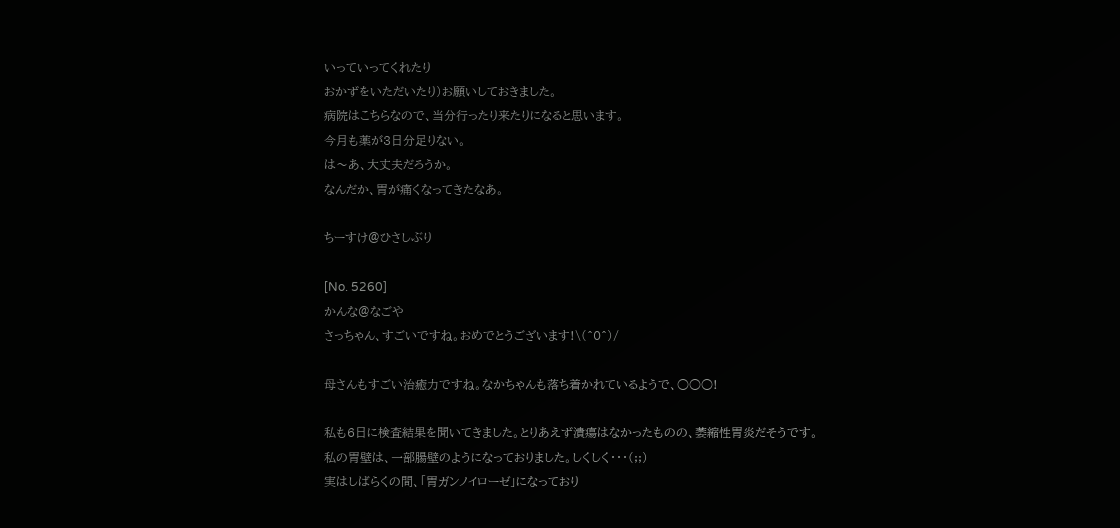いっていってくれたり
おかずをいただいたり)お願いしておきました。
病院はこちらなので、当分行ったり来たりになると思います。
今月も薬が3日分足りない。
は〜あ、大丈夫だろうか。
なんだか、胃が痛くなってきたなあ。

ちーすけ@ひさしぶり

[No. 5260]
かんな@なごや
さっちゃん、すごいですね。おめでとうございます!\(^0^)/

母さんもすごい治癒力ですね。なかちゃんも落ち着かれているようで、○○○!

私も6日に検査結果を聞いてきました。とりあえず潰瘍はなかったものの、萎縮性胃炎だそうです。
私の胃壁は、一部腸壁のようになっておりました。しくしく・・・(;;)
実はしばらくの間、「胃ガンノイローゼ」になっており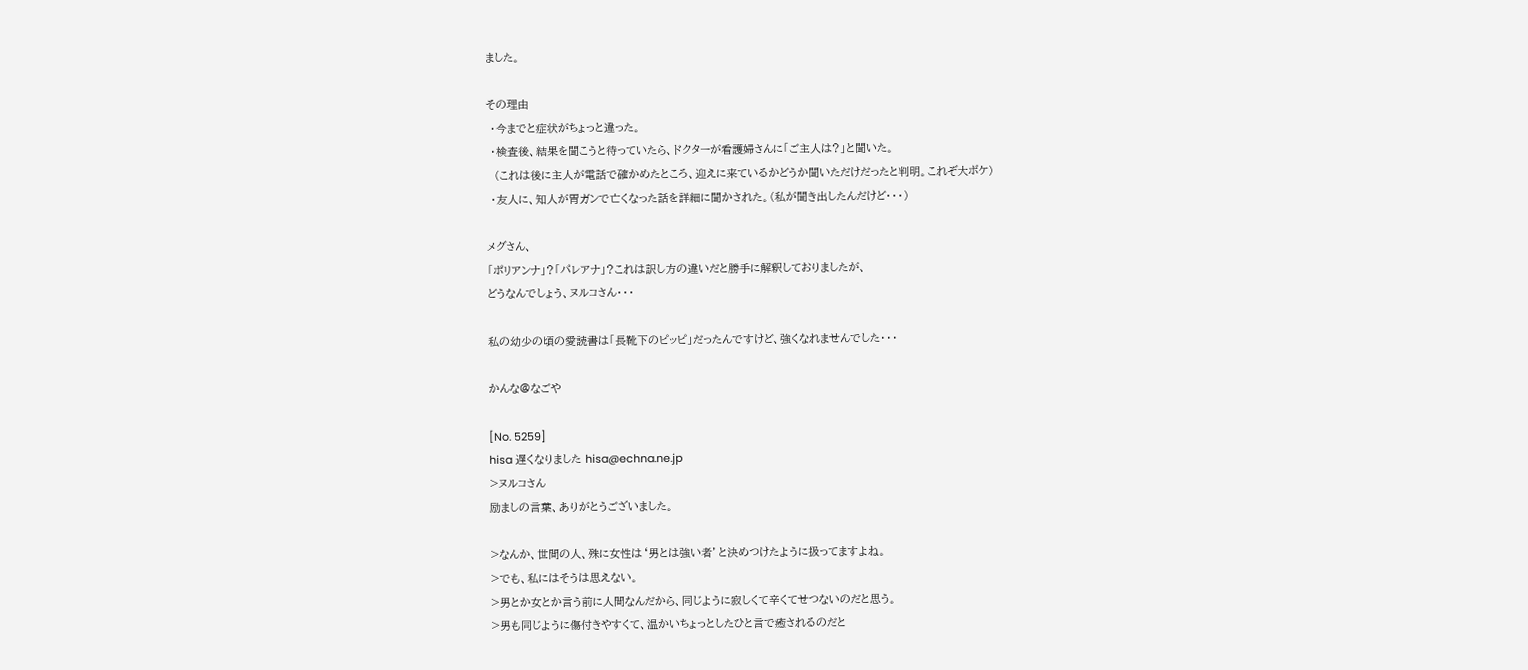ました。

その理由
 ・今までと症状がちょっと違った。
 ・検査後、結果を聞こうと待っていたら、ドクターが看護婦さんに「ご主人は?」と聞いた。
  (これは後に主人が電話で確かめたところ、迎えに来ているかどうか聞いただけだったと判明。これぞ大ボケ)
 ・友人に、知人が胃ガンで亡くなった話を詳細に聞かされた。(私が聞き出したんだけど・・・)

メグさん、
「ポリアンナ」?「パレアナ」?これは訳し方の違いだと勝手に解釈しておりましたが、
どうなんでしょう、ヌルコさん・・・

私の幼少の頃の愛読書は「長靴下のピッピ」だったんですけど、強くなれませんでした・・・

かんな@なごや

[No. 5259]
hisa 遅くなりました hisa@echna.ne.jp
>ヌルコさん
励ましの言葉、ありがとうございました。

>なんか、世間の人、殊に女性は‘男とは強い者’と決めつけたように扱ってますよね。
>でも、私にはそうは思えない。
>男とか女とか言う前に人間なんだから、同じように寂しくて辛くてせつないのだと思う。
>男も同じように傷付きやすくて、温かいちょっとしたひと言で癒されるのだと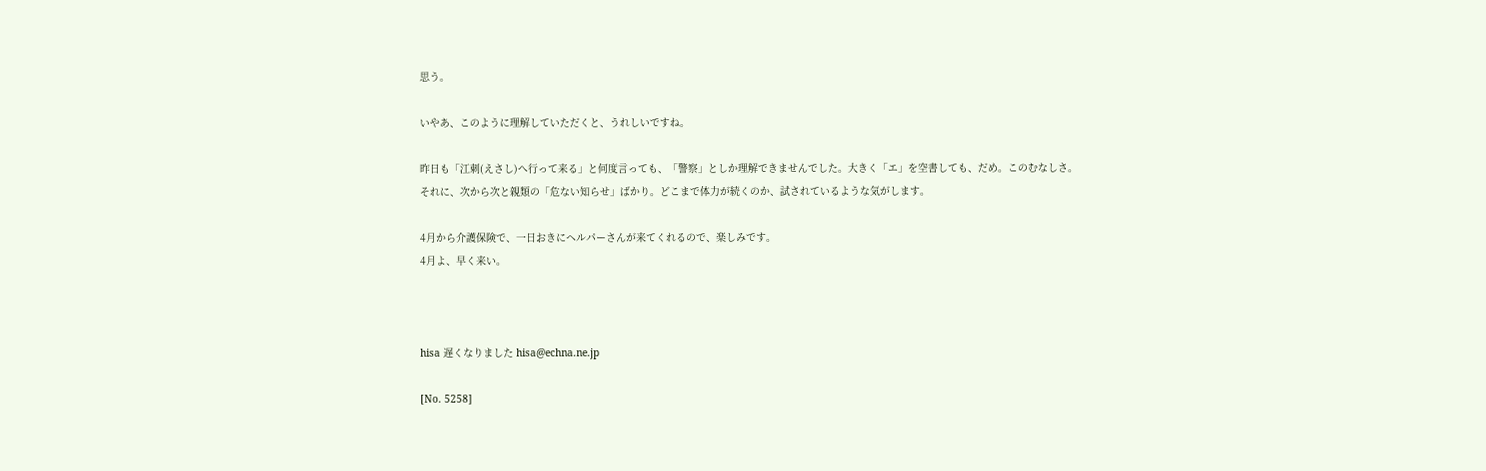思う。

いやあ、このように理解していただくと、うれしいですね。

昨日も「江刺(えさし)へ行って来る」と何度言っても、「警察」としか理解できませんでした。大きく「エ」を空書しても、だめ。このむなしさ。
それに、次から次と親類の「危ない知らせ」ばかり。どこまで体力が続くのか、試されているような気がします。

4月から介護保険で、一日おきにヘルパーさんが来てくれるので、楽しみです。
4月よ、早く来い。



hisa 遅くなりました hisa@echna.ne.jp

[No. 5258]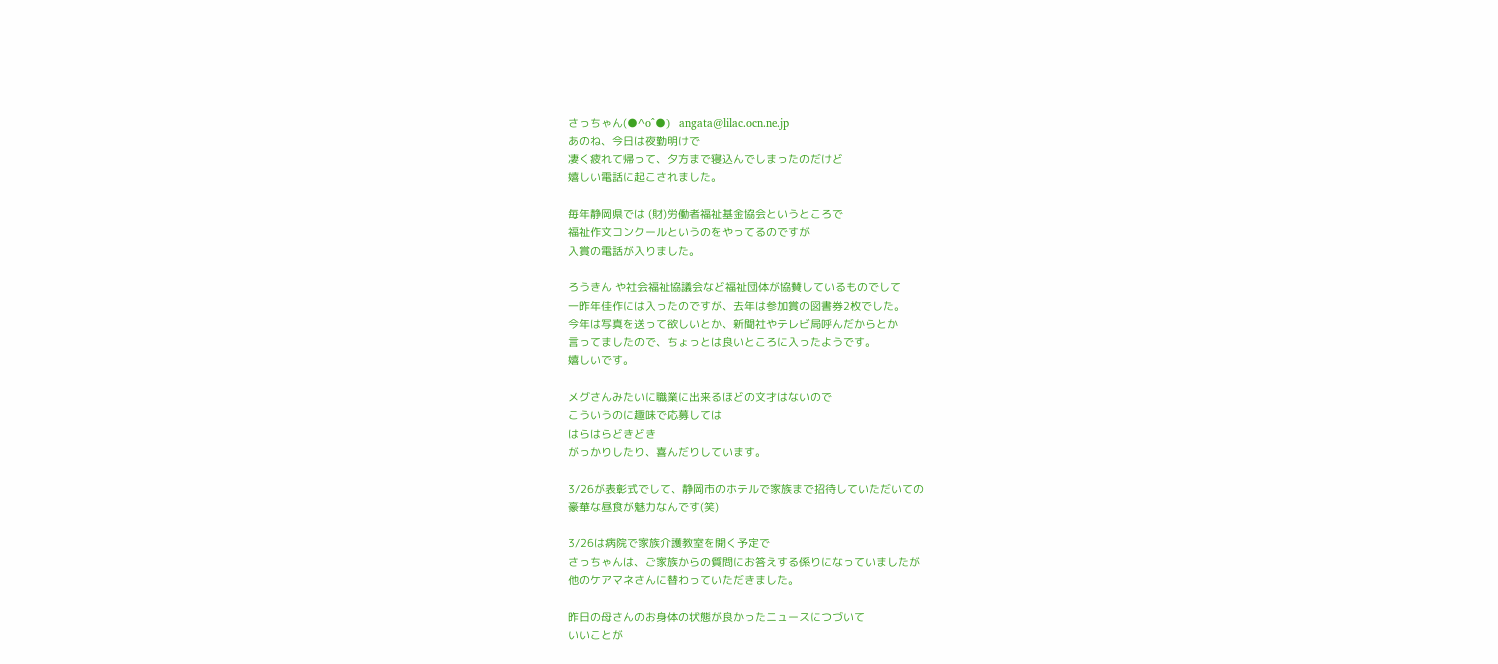さっちゃん(●^o^●)   angata@lilac.ocn.ne.jp
あのね、今日は夜勤明けで
凄く疲れて帰って、夕方まで寝込んでしまったのだけど
嬉しい電話に起こされました。

毎年静岡県では (財)労働者福祉基金協会というところで
福祉作文コンクールというのをやってるのですが
入賞の電話が入りました。

ろうきん や社会福祉協議会など福祉団体が協賛しているものでして
一昨年佳作には入ったのですが、去年は参加賞の図書券2枚でした。
今年は写真を送って欲しいとか、新聞社やテレビ局呼んだからとか
言ってましたので、ちょっとは良いところに入ったようです。
嬉しいです。

メグさんみたいに職業に出来るほどの文才はないので
こういうのに趣味で応募しては
はらはらどきどき
がっかりしたり、喜んだりしています。

3/26が表彰式でして、静岡市のホテルで家族まで招待していただいての
豪華な昼食が魅力なんです(笑)

3/26は病院で家族介護教室を開く予定で
さっちゃんは、ご家族からの質問にお答えする係りになっていましたが
他のケアマネさんに替わっていただきました。

昨日の母さんのお身体の状態が良かったニュースにつづいて
いいことが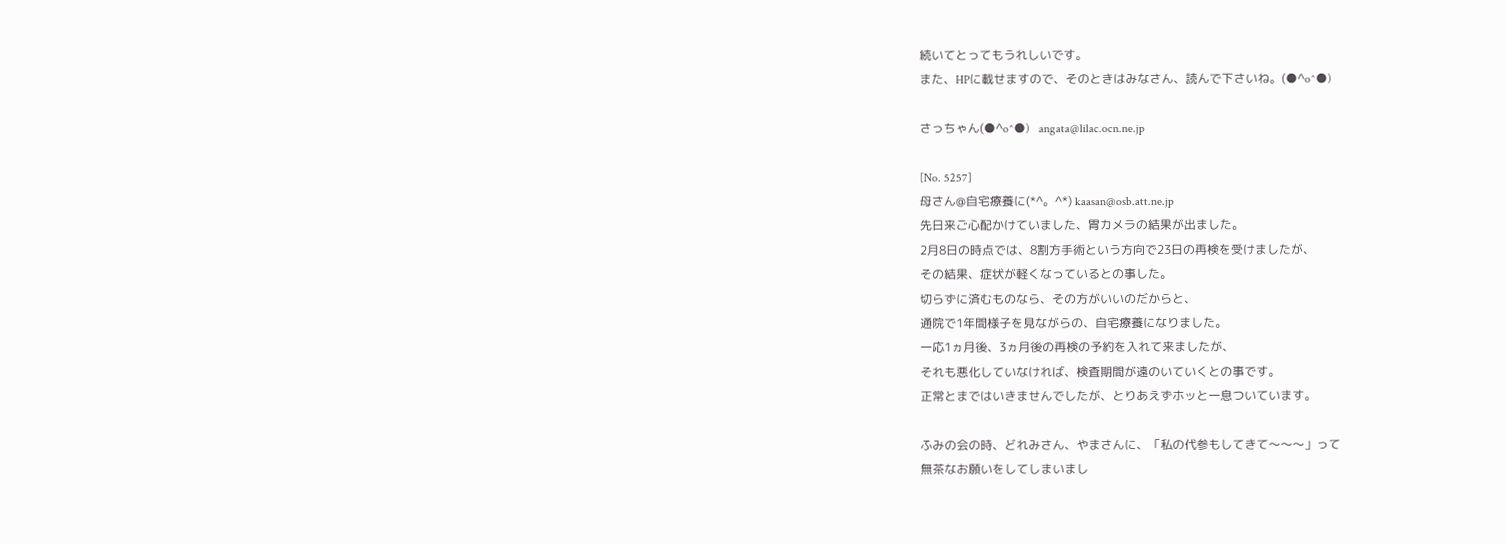続いてとってもうれしいです。
また、HPに載せますので、そのときはみなさん、読んで下さいね。(●^o^●)

さっちゃん(●^o^●)   angata@lilac.ocn.ne.jp

[No. 5257]
母さん@自宅療養に(*^。^*) kaasan@osb.att.ne.jp
先日来ご心配かけていました、胃カメラの結果が出ました。
2月8日の時点では、8割方手術という方向で23日の再検を受けましたが、
その結果、症状が軽くなっているとの事した。
切らずに済むものなら、その方がいいのだからと、
通院で1年間様子を見ながらの、自宅療養になりました。
一応1ヵ月後、3ヵ月後の再検の予約を入れて来ましたが、
それも悪化していなければ、検査期間が遠のいていくとの事です。
正常とまではいきませんでしたが、とりあえずホッと一息ついています。

ふみの会の時、どれみさん、やまさんに、「私の代参もしてきて〜〜〜」って
無茶なお願いをしてしまいまし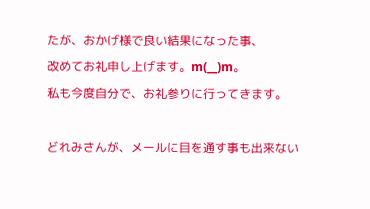たが、おかげ様で良い結果になった事、
改めてお礼申し上げます。m(__)m。
私も今度自分で、お礼参りに行ってきます。

どれみさんが、メールに目を通す事も出来ない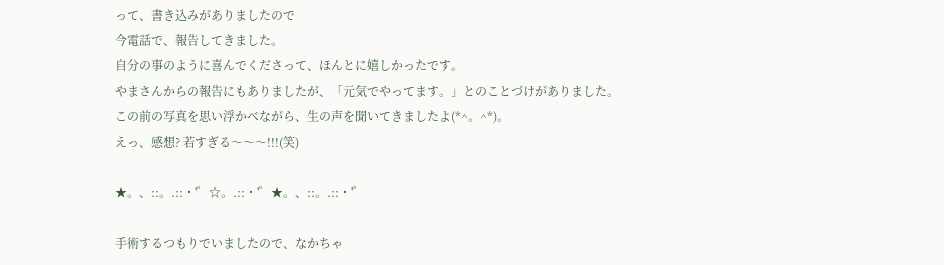って、書き込みがありましたので
今電話で、報告してきました。
自分の事のように喜んでくださって、ほんとに嬉しかったです。
やまさんからの報告にもありましたが、「元気でやってます。」とのことづけがありました。
この前の写真を思い浮かべながら、生の声を聞いてきましたよ(*^。^*)。
えっ、感想? 若すぎる〜〜〜!!!(笑)

★。、::。.::・'゜☆。.::・'゜★。、::。.::・'゜

手術するつもりでいましたので、なかちゃ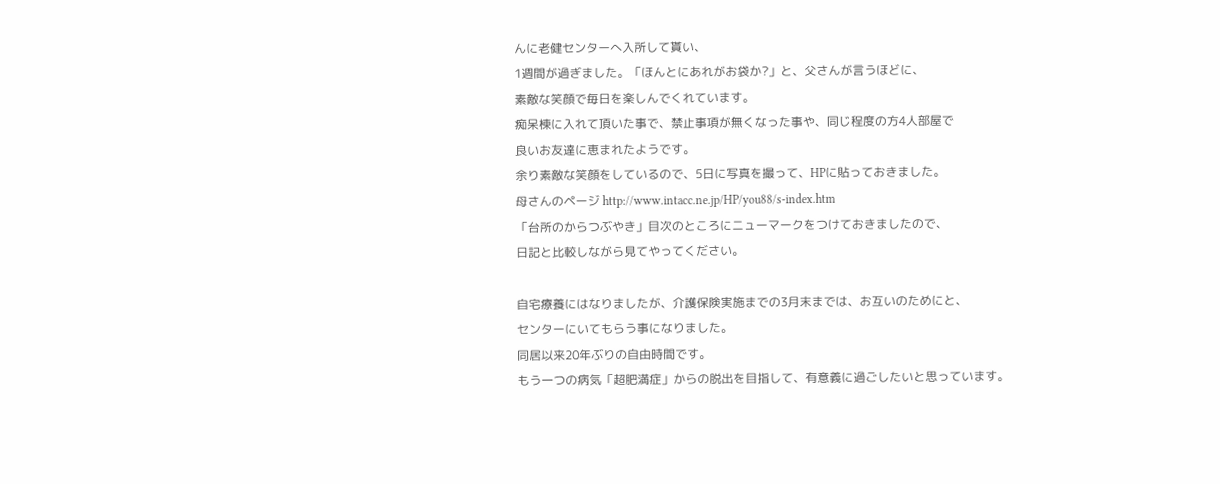んに老健センターへ入所して貰い、
1週間が過ぎました。「ほんとにあれがお袋か?」と、父さんが言うほどに、
素敵な笑顔で毎日を楽しんでくれています。
痴呆棟に入れて頂いた事で、禁止事項が無くなった事や、同じ程度の方4人部屋で
良いお友達に恵まれたようです。
余り素敵な笑顔をしているので、5日に写真を撮って、HPに貼っておきました。
母さんのページ http://www.intacc.ne.jp/HP/you88/s-index.htm
「台所のからつぶやき」目次のところにニューマークをつけておきましたので、
日記と比較しながら見てやってください。

自宅療養にはなりましたが、介護保険実施までの3月末までは、お互いのためにと、
センターにいてもらう事になりました。
同居以来20年ぶりの自由時間です。
もう一つの病気「超肥満症」からの脱出を目指して、有意義に過ごしたいと思っています。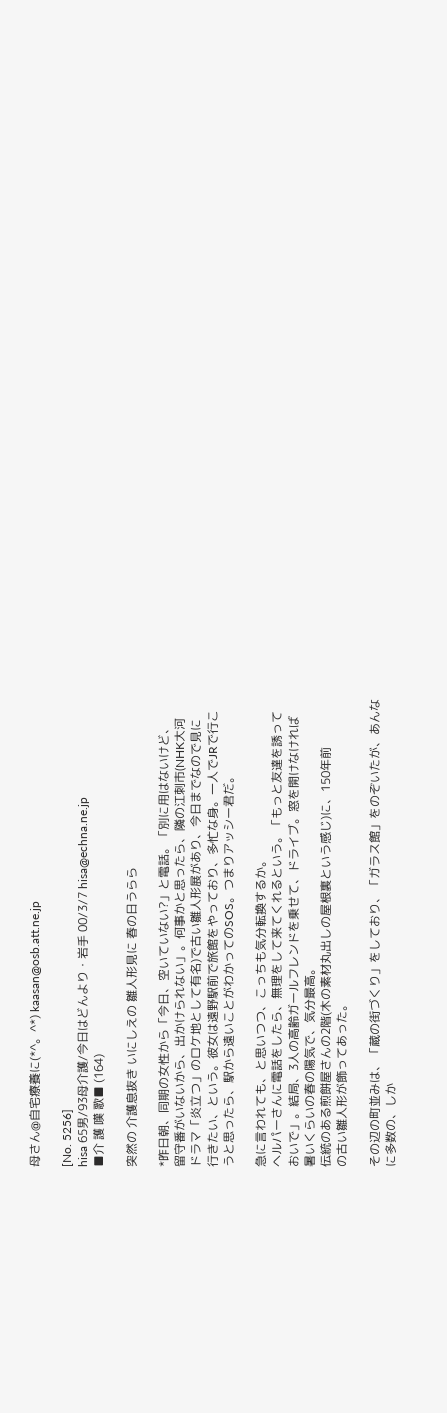母さん@自宅療養に(*^。^*) kaasan@osb.att.ne.jp

[No. 5256]
hisa 65男/93母介護/今日はどんより・岩手 00/3/7 hisa@echna.ne.jp
■介 護 嘆 歌■ (164)

突然の 介護息抜き いにしえの 雛人形見に 春の日うらら

*昨日朝、同期の女性から「今日、空いていない?」と電話。「別に用はないけど、
留守番がいないから、出かけられない」。何事かと思ったら、隣の江刺市(NHK大河
ドラマ「炎立つ」のロケ地として有名)で古い雛人形展があり、今日までなので見に
行きたい、という。彼女は遠野駅前で旅館をやっており、多忙な身。一人でJRで行こ
うと思ったら、駅から遠いことがわかってのSOS。つまりアッシー君だ。

急に言われても、と思いつつ、こっちも気分転換するか。
ヘルパーさんに電話をしたら、無理をして来てくれるという。「もっと友達を誘って
おいで」。結局、3人の高齢ガールフレンドを乗せて、ドライブ。窓を開けなければ
暑いくらいの春の陽気で、気分最高。
伝統のある煎餅屋さんの2階(木の素材丸出しの屋根裏という感じ)に、150年前
の古い雛人形が飾ってあった。

その辺の町並みは、「蔵の街づくり」をしており、「ガラス館」をのぞいたが、あんな
に多数の、しか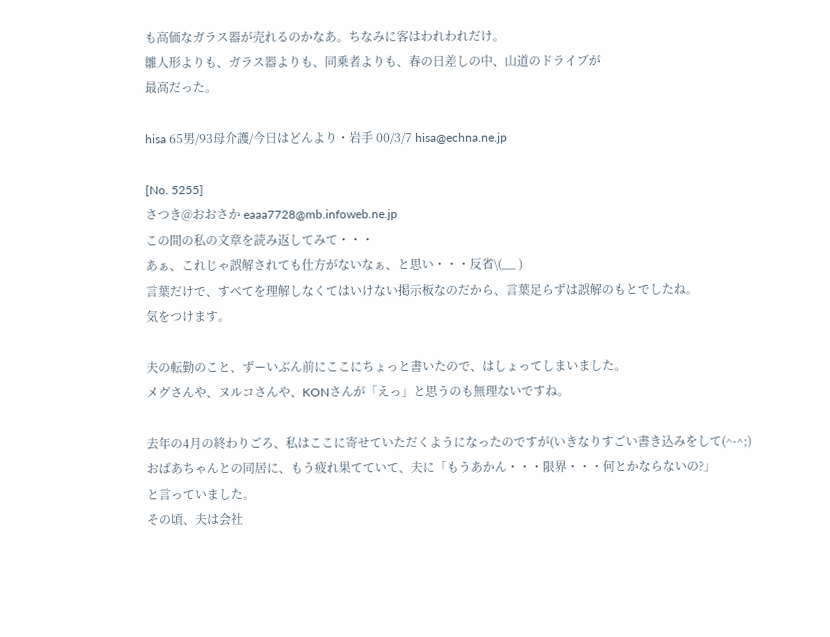も高価なガラス器が売れるのかなあ。ちなみに客はわれわれだけ。
雛人形よりも、ガラス器よりも、同乗者よりも、春の日差しの中、山道のドライブが
最高だった。

hisa 65男/93母介護/今日はどんより・岩手 00/3/7 hisa@echna.ne.jp

[No. 5255]
さつき@おおさか eaaa7728@mb.infoweb.ne.jp
この間の私の文章を読み返してみて・・・
あぁ、これじゃ誤解されても仕方がないなぁ、と思い・・・反省\(__ )
言葉だけで、すべてを理解しなくてはいけない掲示板なのだから、言葉足らずは誤解のもとでしたね。
気をつけます。

夫の転勤のこと、ずーいぶん前にここにちょっと書いたので、はしょってしまいました。
メグさんや、ヌルコさんや、KONさんが「えっ」と思うのも無理ないですね。

去年の4月の終わりごろ、私はここに寄せていただくようになったのですが(いきなりすごい書き込みをして(^-^;)
おばあちゃんとの同居に、もう疲れ果てていて、夫に「もうあかん・・・限界・・・何とかならないの?」
と言っていました。
その頃、夫は会社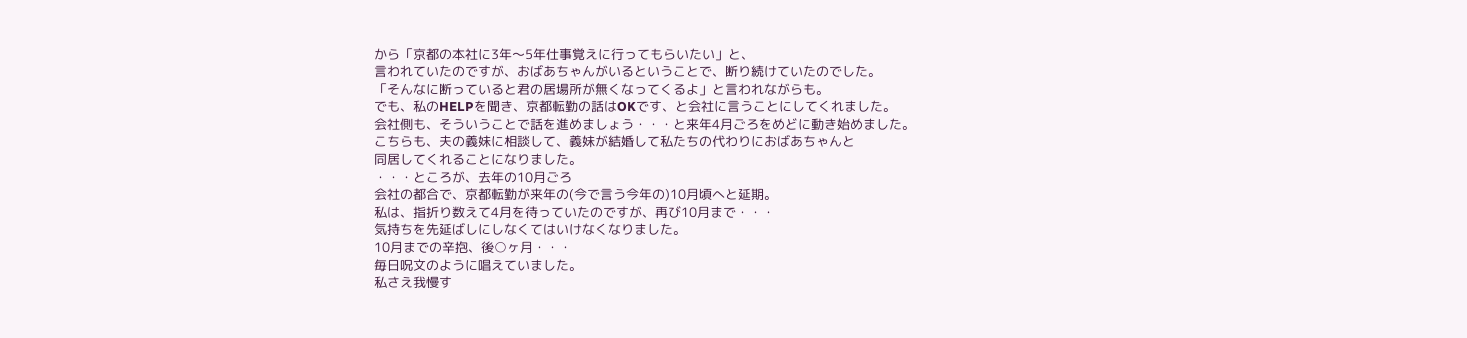から「京都の本社に3年〜5年仕事覚えに行ってもらいたい」と、
言われていたのですが、おばあちゃんがいるということで、断り続けていたのでした。
「そんなに断っていると君の居場所が無くなってくるよ」と言われながらも。
でも、私のHELPを聞き、京都転勤の話はOKです、と会社に言うことにしてくれました。
会社側も、そういうことで話を進めましょう・・・と来年4月ごろをめどに動き始めました。
こちらも、夫の義妹に相談して、義妹が結婚して私たちの代わりにおばあちゃんと
同居してくれることになりました。
・・・ところが、去年の10月ごろ
会社の都合で、京都転勤が来年の(今で言う今年の)10月頃へと延期。
私は、指折り数えて4月を待っていたのですが、再び10月まで・・・
気持ちを先延ばしにしなくてはいけなくなりました。
10月までの辛抱、後○ヶ月・・・
毎日呪文のように唱えていました。
私さえ我慢す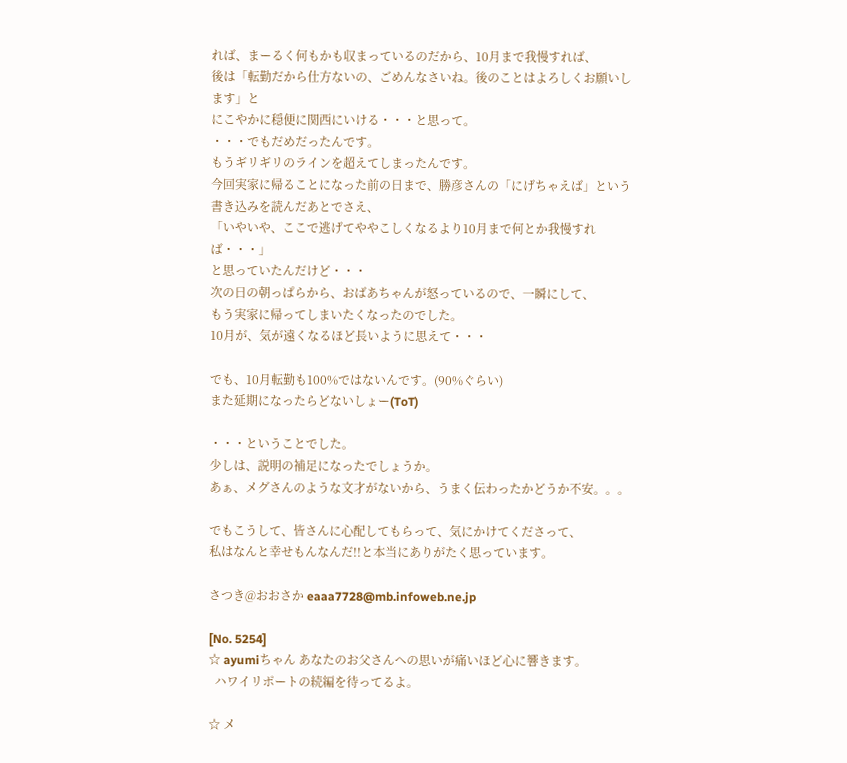れば、まーるく何もかも収まっているのだから、10月まで我慢すれば、
後は「転勤だから仕方ないの、ごめんなさいね。後のことはよろしくお願いします」と
にこやかに穏便に関西にいける・・・と思って。
・・・でもだめだったんです。
もうギリギリのラインを超えてしまったんです。
今回実家に帰ることになった前の日まで、勝彦さんの「にげちゃえば」という書き込みを読んだあとでさえ、
「いやいや、ここで逃げてややこしくなるより10月まで何とか我慢すれば・・・」
と思っていたんだけど・・・
次の日の朝っぱらから、おばあちゃんが怒っているので、一瞬にして、
もう実家に帰ってしまいたくなったのでした。
10月が、気が遠くなるほど長いように思えて・・・

でも、10月転勤も100%ではないんです。(90%ぐらい)
また延期になったらどないしょー(ToT)

・・・ということでした。
少しは、説明の補足になったでしょうか。
あぁ、メグさんのような文才がないから、うまく伝わったかどうか不安。。。

でもこうして、皆さんに心配してもらって、気にかけてくださって、
私はなんと幸せもんなんだ!!と本当にありがたく思っています。

さつき@おおさか eaaa7728@mb.infoweb.ne.jp

[No. 5254]
☆ ayumiちゃん あなたのお父さんへの思いが痛いほど心に響きます。
  ハワイリポートの続編を待ってるよ。

☆ メ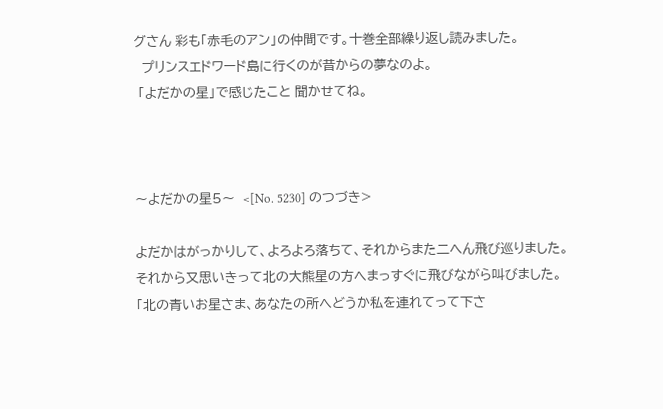グさん 彩も「赤毛のアン」の仲間です。十巻全部繰り返し読みました。
  プリンスエドワード島に行くのが昔からの夢なのよ。
 「よだかの星」で感じたこと 聞かせてね。



〜よだかの星5〜  <[No. 5230] のつづき>

よだかはがっかりして、よろよろ落ちて、それからまた二へん飛び巡りました。
それから又思いきって北の大熊星の方へまっすぐに飛びながら叫びました。
「北の青いお星さま、あなたの所へどうか私を連れてって下さ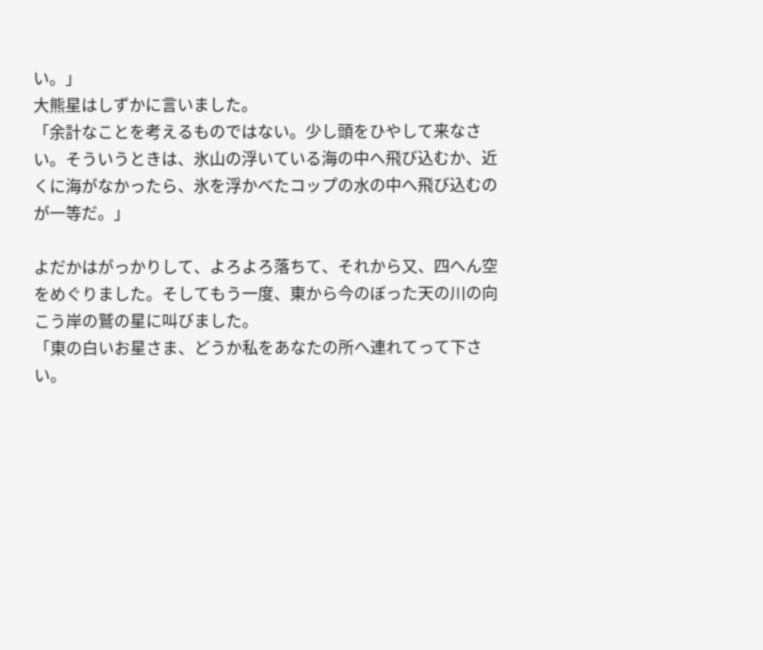い。」
大熊星はしずかに言いました。
「余計なことを考えるものではない。少し頭をひやして来なさい。そういうときは、氷山の浮いている海の中へ飛び込むか、近くに海がなかったら、氷を浮かべたコップの水の中へ飛び込むのが一等だ。」

よだかはがっかりして、よろよろ落ちて、それから又、四へん空をめぐりました。そしてもう一度、東から今のぼった天の川の向こう岸の鷲の星に叫びました。
「東の白いお星さま、どうか私をあなたの所へ連れてって下さい。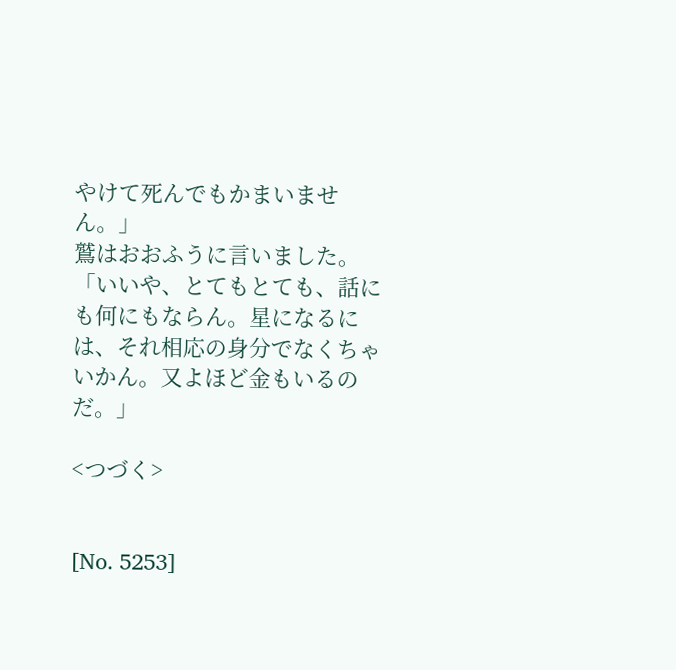やけて死んでもかまいません。」
鷲はおおふうに言いました。
「いいや、とてもとても、話にも何にもならん。星になるには、それ相応の身分でなくちゃいかん。又よほど金もいるのだ。」

<つづく>


[No. 5253]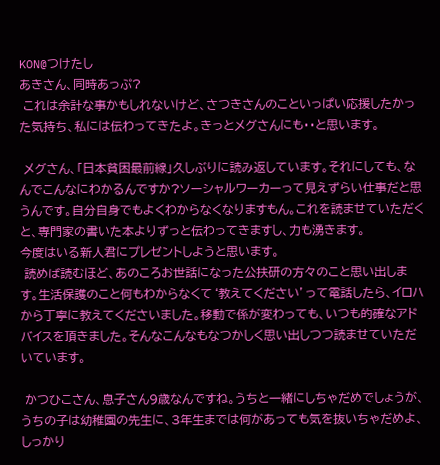KON@つけたし
あきさん、同時あっぷ?
 これは余計な事かもしれないけど、さつきさんのこといっぱい応援したかった気持ち、私には伝わってきたよ。きっとメグさんにも・・と思います。

 メグさん、「日本貧困最前線」久しぶりに読み返しています。それにしても、なんでこんなにわかるんですか?ソーシャルワーカーって見えずらい仕事だと思うんです。自分自身でもよくわからなくなりますもん。これを読ませていただくと、専門家の書いた本よりずっと伝わってきますし、力も湧きます。
今度はいる新人君にプレゼントしようと思います。
 読めば読むほど、あのころお世話になった公扶研の方々のこと思い出します。生活保護のこと何もわからなくて‘教えてください’って電話したら、イロハから丁寧に教えてくださいました。移動で係が変わっても、いつも的確なアドバイスを頂きました。そんなこんなもなつかしく思い出しつつ読ませていただいています。

 かつひこさん、息子さん9歳なんですね。うちと一緒にしちゃだめでしょうが、うちの子は幼稚園の先生に、3年生までは何があっても気を抜いちゃだめよ、しっかり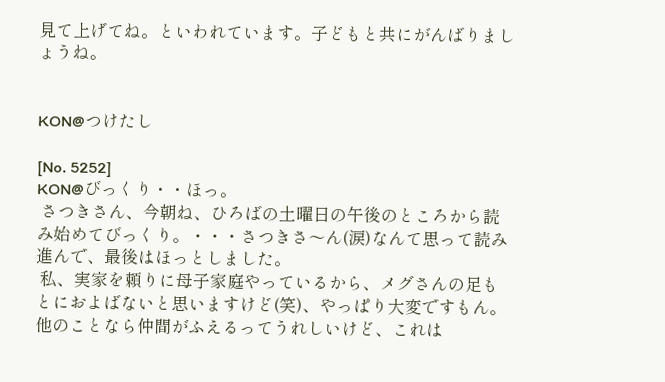見て上げてね。といわれています。子どもと共にがんばりましょうね。


KON@つけたし

[No. 5252]
KON@びっくり・・ほっ。
 さつきさん、今朝ね、ひろばの土曜日の午後のところから読み始めてびっくり。・・・さつきさ〜ん(涙)なんて思って読み進んで、最後はほっとしました。
 私、実家を頼りに母子家庭やっているから、メグさんの足もとにおよばないと思いますけど(笑)、やっぱり大変ですもん。他のことなら仲間がふえるってうれしいけど、これは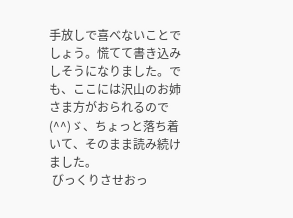手放しで喜べないことでしょう。慌てて書き込みしそうになりました。でも、ここには沢山のお姉さま方がおられるので(^^)ゞ、ちょっと落ち着いて、そのまま読み続けました。
 びっくりさせおっ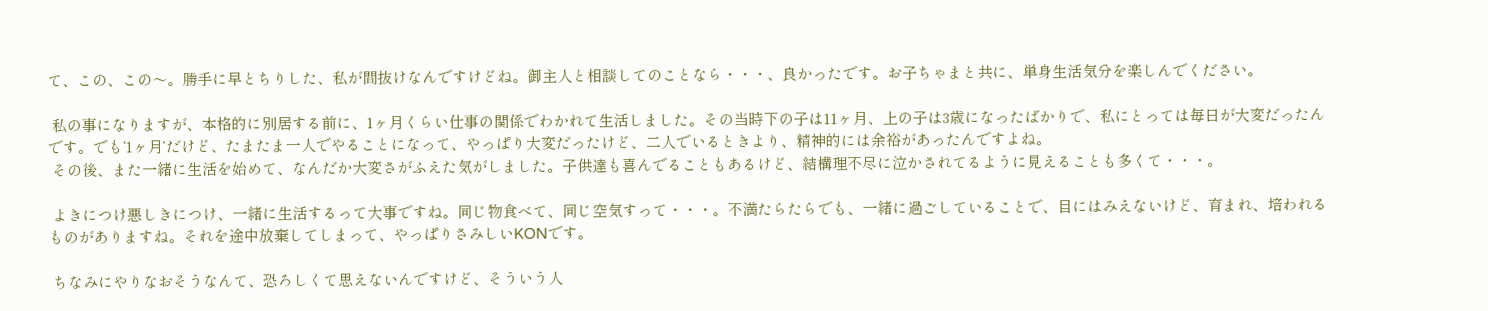て、この、この〜。勝手に早とちりした、私が間抜けなんですけどね。御主人と相談してのことなら・・・、良かったです。お子ちゃまと共に、単身生活気分を楽しんでください。

 私の事になりますが、本格的に別居する前に、1ヶ月くらい仕事の関係でわかれて生活しました。その当時下の子は11ヶ月、上の子は3歳になったばかりで、私にとっては毎日が大変だったんです。でも‘1ヶ月’だけど、たまたま一人でやることになって、やっぱり大変だったけど、二人でいるときより、精神的には余裕があったんですよね。
 その後、また一緒に生活を始めて、なんだか大変さがふえた気がしました。子供達も喜んでることもあるけど、結構理不尽に泣かされてるように見えることも多くて・・・。

 よきにつけ悪しきにつけ、一緒に生活するって大事ですね。同じ物食べて、同じ空気すって・・・。不満たらたらでも、一緒に過ごしていることで、目にはみえないけど、育まれ、培われるものがありますね。それを途中放棄してしまって、やっぱりさみしいKONです。

 ちなみにやりなおそうなんて、恐ろしくて思えないんですけど、そういう人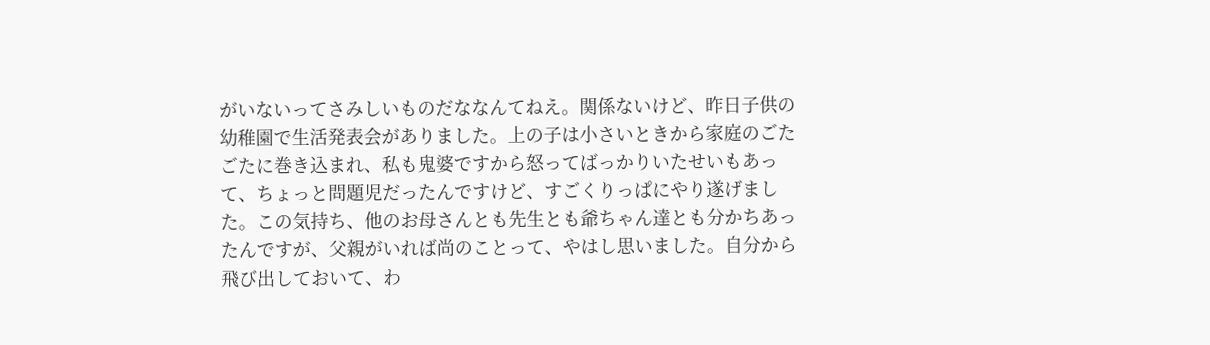がいないってさみしいものだななんてねえ。関係ないけど、昨日子供の幼稚園で生活発表会がありました。上の子は小さいときから家庭のごたごたに巻き込まれ、私も鬼婆ですから怒ってばっかりいたせいもあって、ちょっと問題児だったんですけど、すごくりっぱにやり遂げました。この気持ち、他のお母さんとも先生とも爺ちゃん達とも分かちあったんですが、父親がいれば尚のことって、やはし思いました。自分から飛び出しておいて、わ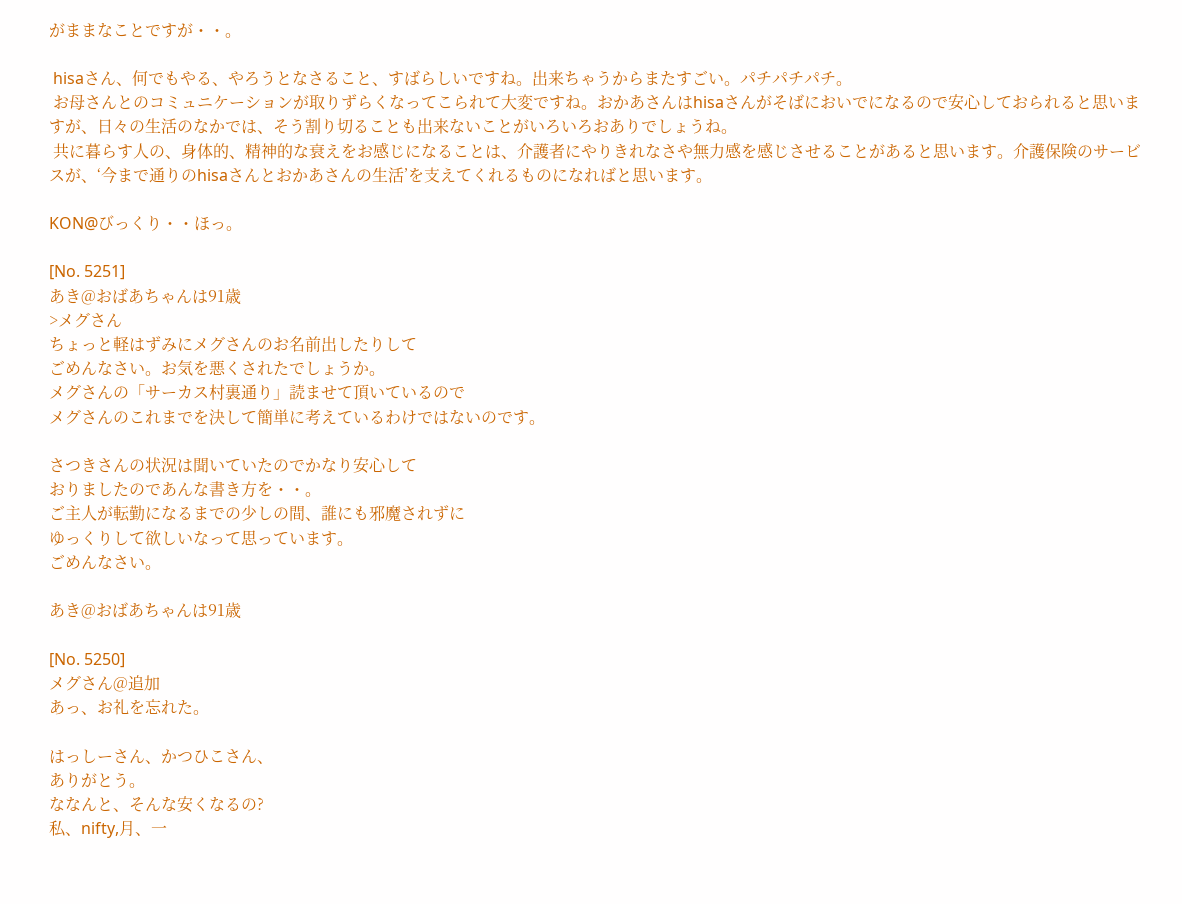がままなことですが・・。

 hisaさん、何でもやる、やろうとなさること、すばらしいですね。出来ちゃうからまたすごい。パチパチパチ。
 お母さんとのコミュニケーションが取りずらくなってこられて大変ですね。おかあさんはhisaさんがそばにおいでになるので安心しておられると思いますが、日々の生活のなかでは、そう割り切ることも出来ないことがいろいろおありでしょうね。
 共に暮らす人の、身体的、精神的な衰えをお感じになることは、介護者にやりきれなさや無力感を感じさせることがあると思います。介護保険のサービスが、‘今まで通りのhisaさんとおかあさんの生活’を支えてくれるものになればと思います。

KON@びっくり・・ほっ。

[No. 5251]
あき@おばあちゃんは91歳
>メグさん
ちょっと軽はずみにメグさんのお名前出したりして
ごめんなさい。お気を悪くされたでしょうか。
メグさんの「サーカス村裏通り」読ませて頂いているので
メグさんのこれまでを決して簡単に考えているわけではないのです。

さつきさんの状況は聞いていたのでかなり安心して
おりましたのであんな書き方を・・。
ご主人が転勤になるまでの少しの間、誰にも邪魔されずに
ゆっくりして欲しいなって思っています。
ごめんなさい。

あき@おばあちゃんは91歳

[No. 5250]
メグさん@追加
あっ、お礼を忘れた。

はっしーさん、かつひこさん、
ありがとう。
ななんと、そんな安くなるの?
私、nifty,月、一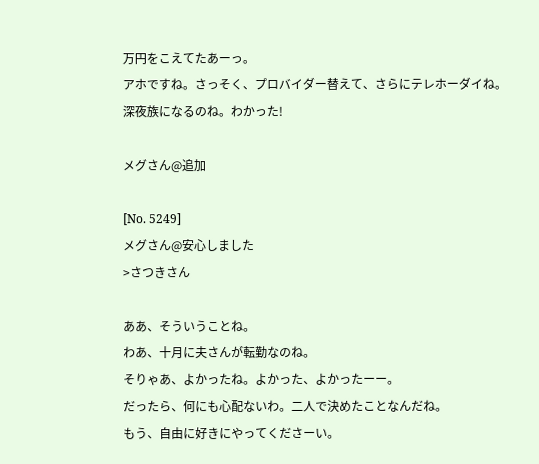万円をこえてたあーっ。
アホですね。さっそく、プロバイダー替えて、さらにテレホーダイね。
深夜族になるのね。わかった!

メグさん@追加

[No. 5249]
メグさん@安心しました
>さつきさん

ああ、そういうことね。
わあ、十月に夫さんが転勤なのね。
そりゃあ、よかったね。よかった、よかったーー。
だったら、何にも心配ないわ。二人で決めたことなんだね。
もう、自由に好きにやってくださーい。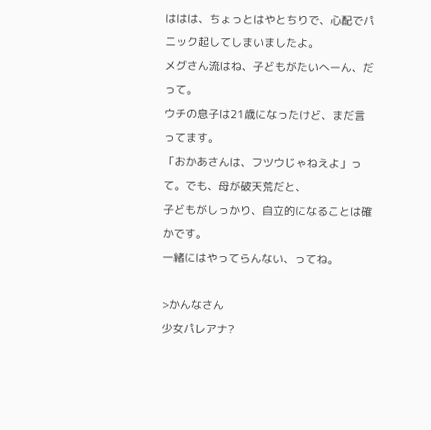ははは、ちょっとはやとちりで、心配でパニック起してしまいましたよ。
メグさん流はね、子どもがたいへーん、だって。
ウチの息子は21歳になったけど、まだ言ってます。
「おかあさんは、フツウじゃねえよ」って。でも、母が破天荒だと、
子どもがしっかり、自立的になることは確かです。
一緒にはやってらんない、ってね。

>かんなさん
少女パレアナ?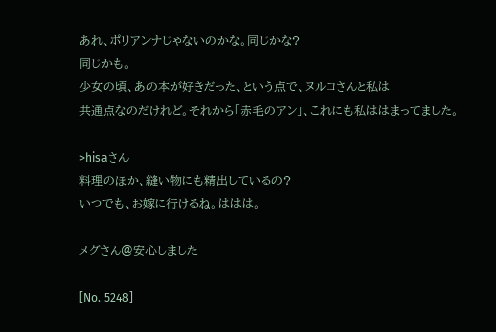あれ、ポリアンナじゃないのかな。同じかな?
同じかも。
少女の頃、あの本が好きだった、という点で、ヌルコさんと私は
共通点なのだけれど。それから「赤毛のアン」、これにも私ははまってました。

>hisaさん
料理のほか、縫い物にも精出しているの?
いつでも、お嫁に行けるね。ははは。

メグさん@安心しました

[No. 5248]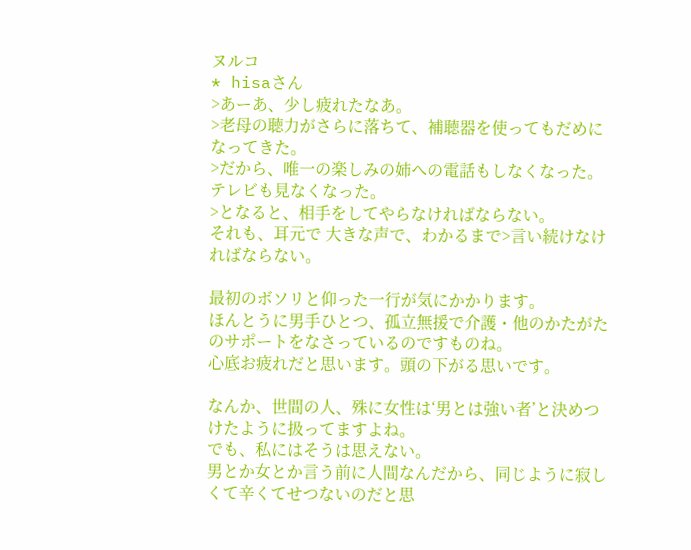ヌルコ
* hisaさん
>あーあ、少し疲れたなあ。
>老母の聴力がさらに落ちて、補聴器を使ってもだめになってきた。
>だから、唯一の楽しみの姉への電話もしなくなった。 テレビも見なくなった。
>となると、相手をしてやらなければならない。
それも、耳元で 大きな声で、わかるまで>言い続けなければならない。

最初のボソリと仰った一行が気にかかります。
ほんとうに男手ひとつ、孤立無援で介護・他のかたがたのサポートをなさっているのですものね。
心底お疲れだと思います。頭の下がる思いです。

なんか、世間の人、殊に女性は‘男とは強い者’と決めつけたように扱ってますよね。
でも、私にはそうは思えない。
男とか女とか言う前に人間なんだから、同じように寂しくて辛くてせつないのだと思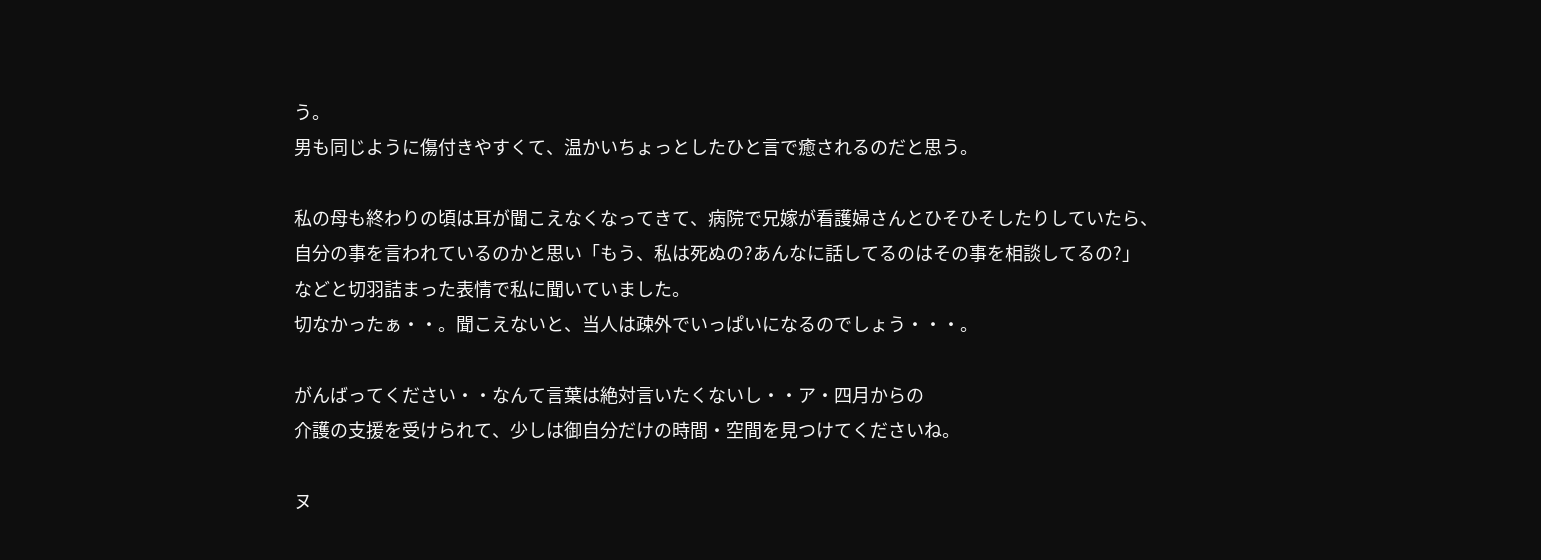う。
男も同じように傷付きやすくて、温かいちょっとしたひと言で癒されるのだと思う。

私の母も終わりの頃は耳が聞こえなくなってきて、病院で兄嫁が看護婦さんとひそひそしたりしていたら、
自分の事を言われているのかと思い「もう、私は死ぬの?あんなに話してるのはその事を相談してるの?」
などと切羽詰まった表情で私に聞いていました。
切なかったぁ・・。聞こえないと、当人は疎外でいっぱいになるのでしょう・・・。

がんばってください・・なんて言葉は絶対言いたくないし・・ア・四月からの
介護の支援を受けられて、少しは御自分だけの時間・空間を見つけてくださいね。

ヌ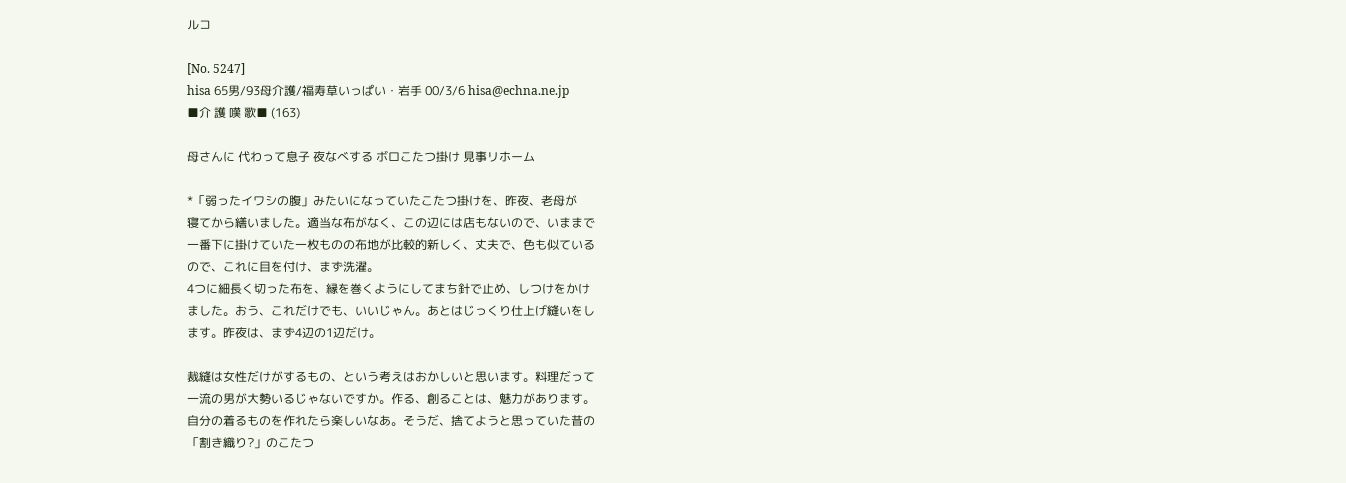ルコ

[No. 5247]
hisa 65男/93母介護/福寿草いっぱい・岩手 00/3/6 hisa@echna.ne.jp
■介 護 嘆 歌■ (163)

母さんに 代わって息子 夜なべする ボロこたつ掛け 見事リホーム

*「弱ったイワシの腹」みたいになっていたこたつ掛けを、昨夜、老母が
寝てから繕いました。適当な布がなく、この辺には店もないので、いままで
一番下に掛けていた一枚ものの布地が比較的新しく、丈夫で、色も似ている
ので、これに目を付け、まず洗濯。
4つに細長く切った布を、縁を巻くようにしてまち針で止め、しつけをかけ
ました。おう、これだけでも、いいじゃん。あとはじっくり仕上げ縫いをし
ます。昨夜は、まず4辺の1辺だけ。

裁縫は女性だけがするもの、という考えはおかしいと思います。料理だって
一流の男が大勢いるじゃないですか。作る、創ることは、魅力があります。
自分の着るものを作れたら楽しいなあ。そうだ、捨てようと思っていた昔の
「割き織り?」のこたつ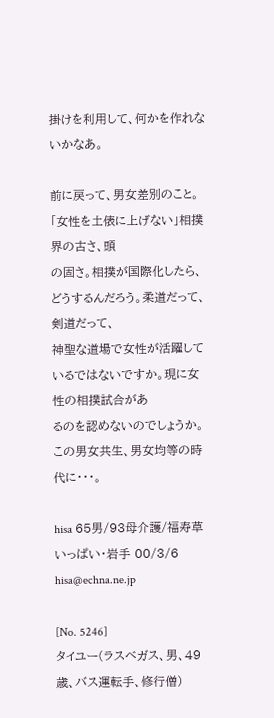掛けを利用して、何かを作れないかなあ。

前に戻って、男女差別のこと。「女性を土俵に上げない」相撲界の古さ、頭
の固さ。相撲が国際化したら、どうするんだろう。柔道だって、剣道だって、
神聖な道場で女性が活躍しているではないですか。現に女性の相撲試合があ
るのを認めないのでしょうか。この男女共生、男女均等の時代に・・・。

hisa 65男/93母介護/福寿草いっぱい・岩手 00/3/6 hisa@echna.ne.jp

[No. 5246]
タイユー(ラスベガス、男、49歳、バス運転手、修行僧)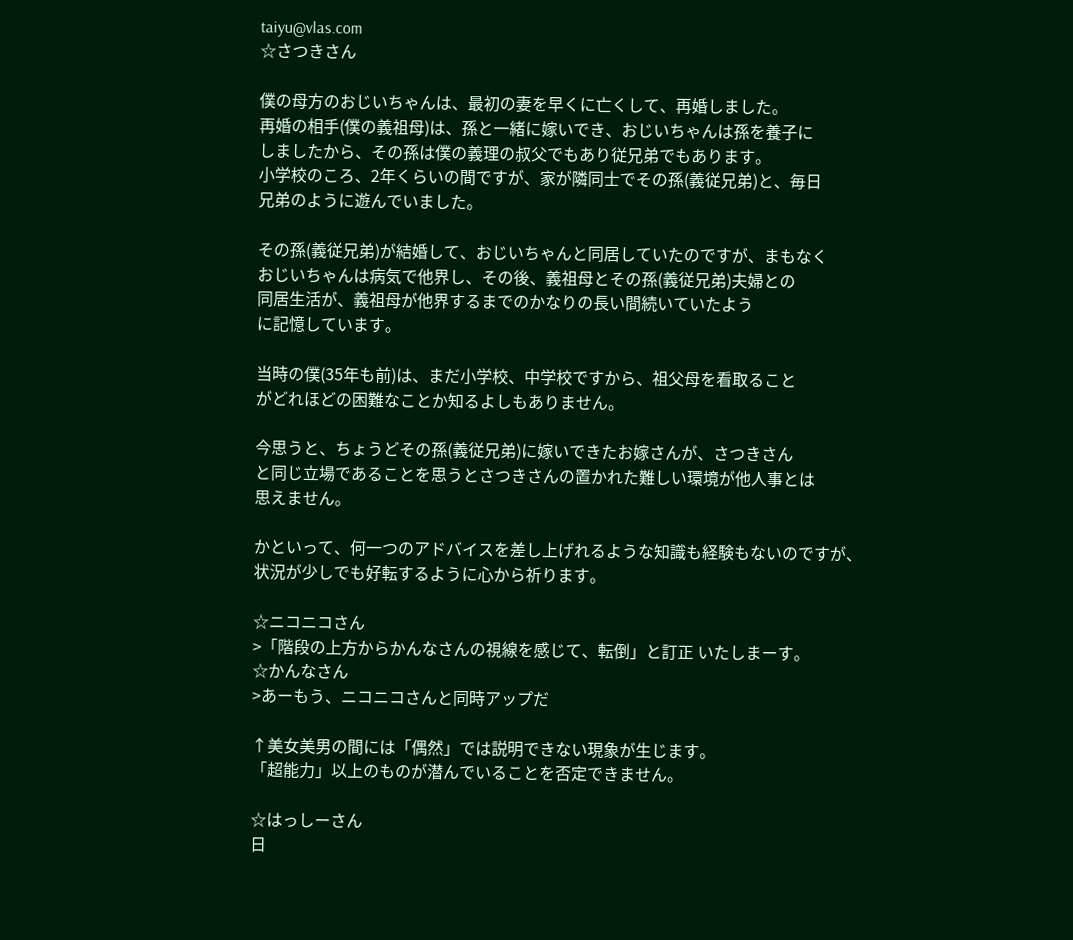taiyu@vlas.com
☆さつきさん

僕の母方のおじいちゃんは、最初の妻を早くに亡くして、再婚しました。
再婚の相手(僕の義祖母)は、孫と一緒に嫁いでき、おじいちゃんは孫を養子に
しましたから、その孫は僕の義理の叔父でもあり従兄弟でもあります。
小学校のころ、2年くらいの間ですが、家が隣同士でその孫(義従兄弟)と、毎日
兄弟のように遊んでいました。

その孫(義従兄弟)が結婚して、おじいちゃんと同居していたのですが、まもなく
おじいちゃんは病気で他界し、その後、義祖母とその孫(義従兄弟)夫婦との
同居生活が、義祖母が他界するまでのかなりの長い間続いていたよう
に記憶しています。

当時の僕(35年も前)は、まだ小学校、中学校ですから、祖父母を看取ること
がどれほどの困難なことか知るよしもありません。

今思うと、ちょうどその孫(義従兄弟)に嫁いできたお嫁さんが、さつきさん
と同じ立場であることを思うとさつきさんの置かれた難しい環境が他人事とは
思えません。

かといって、何一つのアドバイスを差し上げれるような知識も経験もないのですが、
状況が少しでも好転するように心から祈ります。

☆ニコニコさん
>「階段の上方からかんなさんの視線を感じて、転倒」と訂正 いたしまーす。
☆かんなさん
>あーもう、ニコニコさんと同時アップだ

↑美女美男の間には「偶然」では説明できない現象が生じます。
「超能力」以上のものが潜んでいることを否定できません。

☆はっしーさん
日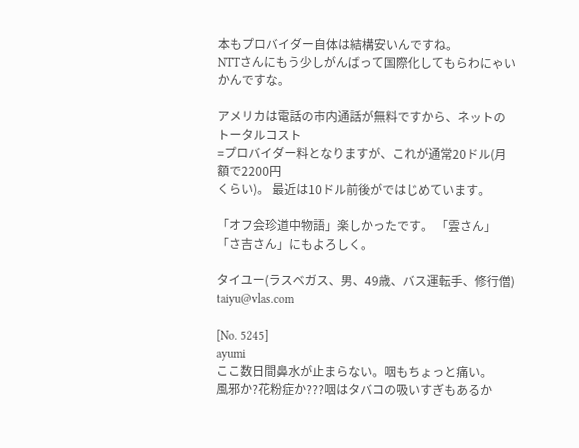本もプロバイダー自体は結構安いんですね。
NTTさんにもう少しがんばって国際化してもらわにゃいかんですな。

アメリカは電話の市内通話が無料ですから、ネットのトータルコスト
=プロバイダー料となりますが、これが通常20ドル(月額で2200円
くらい)。 最近は10ドル前後がではじめています。

「オフ会珍道中物語」楽しかったです。 「雲さん」「さ吉さん」にもよろしく。

タイユー(ラスベガス、男、49歳、バス運転手、修行僧) taiyu@vlas.com

[No. 5245]
ayumi
ここ数日間鼻水が止まらない。咽もちょっと痛い。
風邪か?花粉症か???咽はタバコの吸いすぎもあるか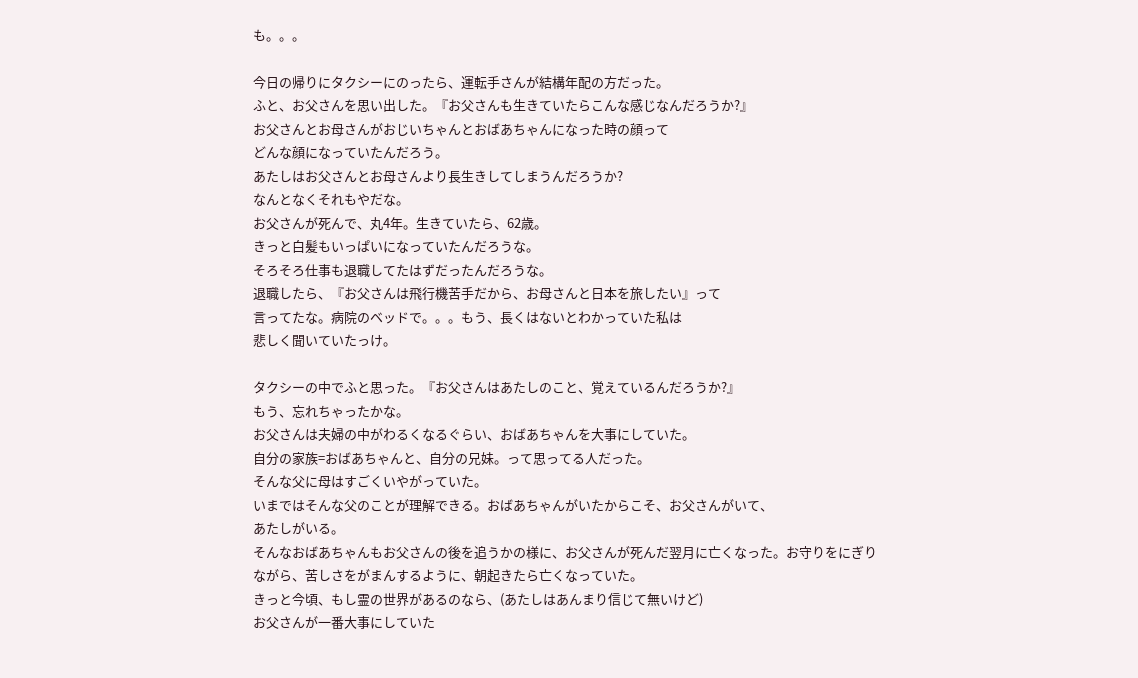も。。。

今日の帰りにタクシーにのったら、運転手さんが結構年配の方だった。
ふと、お父さんを思い出した。『お父さんも生きていたらこんな感じなんだろうか?』
お父さんとお母さんがおじいちゃんとおばあちゃんになった時の顔って
どんな顔になっていたんだろう。
あたしはお父さんとお母さんより長生きしてしまうんだろうか?
なんとなくそれもやだな。
お父さんが死んで、丸4年。生きていたら、62歳。
きっと白髪もいっぱいになっていたんだろうな。
そろそろ仕事も退職してたはずだったんだろうな。
退職したら、『お父さんは飛行機苦手だから、お母さんと日本を旅したい』って
言ってたな。病院のベッドで。。。もう、長くはないとわかっていた私は
悲しく聞いていたっけ。

タクシーの中でふと思った。『お父さんはあたしのこと、覚えているんだろうか?』
もう、忘れちゃったかな。
お父さんは夫婦の中がわるくなるぐらい、おばあちゃんを大事にしていた。
自分の家族=おばあちゃんと、自分の兄妹。って思ってる人だった。
そんな父に母はすごくいやがっていた。
いまではそんな父のことが理解できる。おばあちゃんがいたからこそ、お父さんがいて、
あたしがいる。
そんなおばあちゃんもお父さんの後を追うかの様に、お父さんが死んだ翌月に亡くなった。お守りをにぎりながら、苦しさをがまんするように、朝起きたら亡くなっていた。
きっと今頃、もし霊の世界があるのなら、(あたしはあんまり信じて無いけど)
お父さんが一番大事にしていた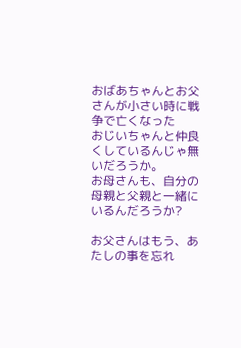おばあちゃんとお父さんが小さい時に戦争で亡くなった
おじいちゃんと仲良くしているんじゃ無いだろうか。
お母さんも、自分の母親と父親と一緒にいるんだろうか?

お父さんはもう、あたしの事を忘れ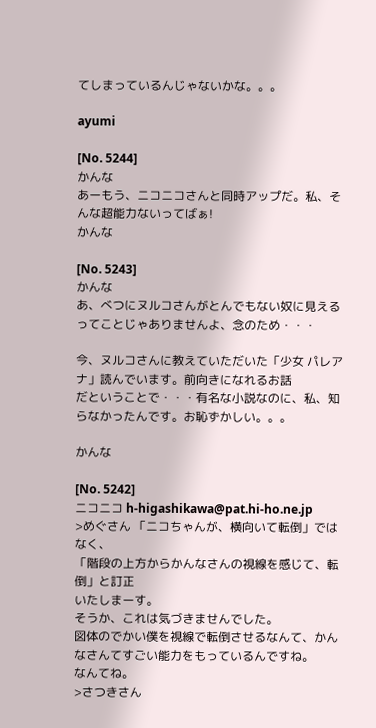てしまっているんじゃないかな。。。

ayumi

[No. 5244]
かんな
あーもう、ニコニコさんと同時アップだ。私、そんな超能力ないってばぁ!
かんな

[No. 5243]
かんな
あ、べつにヌルコさんがとんでもない奴に見えるってことじゃありませんよ、念のため・・・

今、ヌルコさんに教えていただいた「少女 パレアナ」読んでいます。前向きになれるお話
だということで・・・有名な小説なのに、私、知らなかったんです。お恥ずかしい。。。

かんな

[No. 5242]
ニコニコ h-higashikawa@pat.hi-ho.ne.jp
>めぐさん 「ニコちゃんが、横向いて転倒」ではなく、
「階段の上方からかんなさんの視線を感じて、転倒」と訂正
いたしまーす。
そうか、これは気づきませんでした。
図体のでかい僕を視線で転倒させるなんて、かんなさんてすごい能力をもっているんですね。
なんてね。
>さつきさん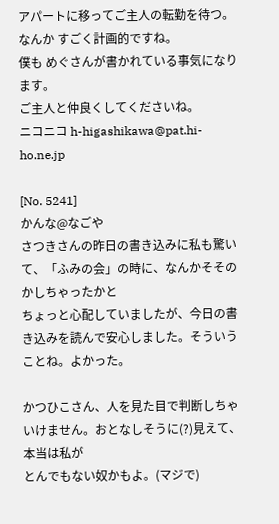アパートに移ってご主人の転勤を待つ。
なんか すごく計画的ですね。
僕も めぐさんが書かれている事気になります。
ご主人と仲良くしてくださいね。
ニコニコ h-higashikawa@pat.hi-ho.ne.jp

[No. 5241]
かんな@なごや
さつきさんの昨日の書き込みに私も驚いて、「ふみの会」の時に、なんかそそのかしちゃったかと
ちょっと心配していましたが、今日の書き込みを読んで安心しました。そういうことね。よかった。

かつひこさん、人を見た目で判断しちゃいけません。おとなしそうに(?)見えて、本当は私が
とんでもない奴かもよ。(マジで)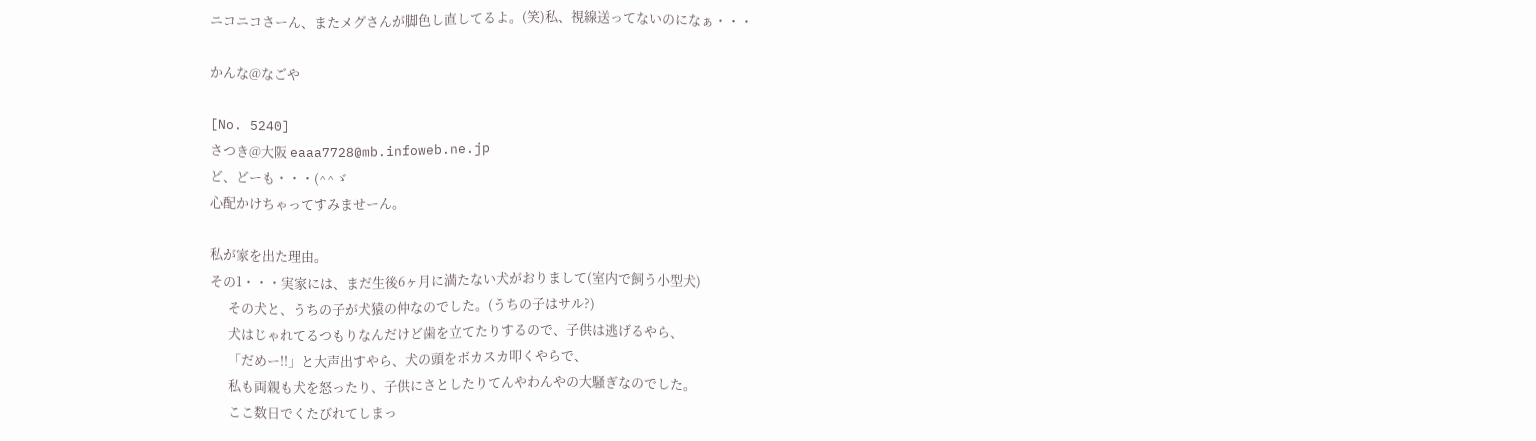ニコニコさーん、またメグさんが脚色し直してるよ。(笑)私、視線送ってないのになぁ・・・

かんな@なごや

[No. 5240]
さつき@大阪 eaaa7728@mb.infoweb.ne.jp
ど、どーも・・・(^^ゞ
心配かけちゃってすみませーん。

私が家を出た理由。
その1・・・実家には、まだ生後6ヶ月に満たない犬がおりまして(室内で飼う小型犬)
      その犬と、うちの子が犬猿の仲なのでした。(うちの子はサル?)
      犬はじゃれてるつもりなんだけど歯を立てたりするので、子供は逃げるやら、
      「だめー!!」と大声出すやら、犬の頭をボカスカ叩くやらで、
      私も両親も犬を怒ったり、子供にさとしたりてんやわんやの大騒ぎなのでした。
      ここ数日でくたびれてしまっ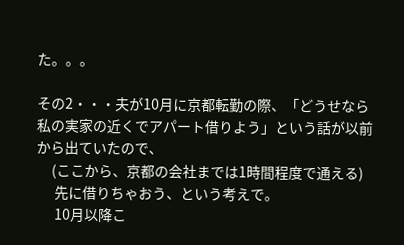た。。。

その2・・・夫が10月に京都転勤の際、「どうせなら私の実家の近くでアパート借りよう」という話が以前から出ていたので、
     (ここから、京都の会社までは1時間程度で通える)
      先に借りちゃおう、という考えで。
      10月以降こ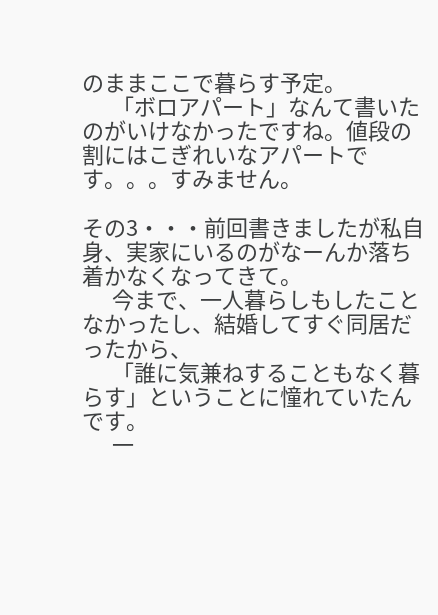のままここで暮らす予定。
      「ボロアパート」なんて書いたのがいけなかったですね。値段の割にはこぎれいなアパートです。。。すみません。

その3・・・前回書きましたが私自身、実家にいるのがなーんか落ち着かなくなってきて。
      今まで、一人暮らしもしたことなかったし、結婚してすぐ同居だったから、
      「誰に気兼ねすることもなく暮らす」ということに憧れていたんです。
      一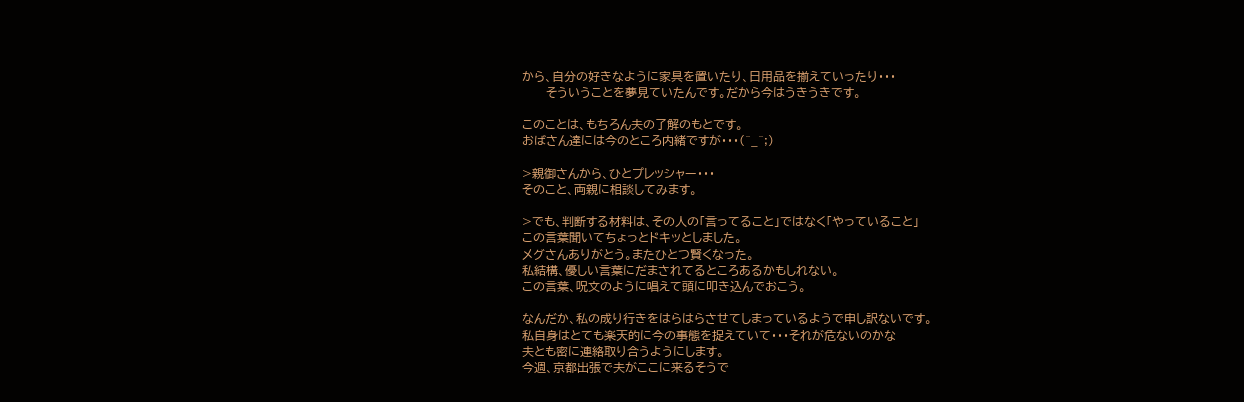から、自分の好きなように家具を置いたり、日用品を揃えていったり・・・
      そういうことを夢見ていたんです。だから今はうきうきです。

このことは、もちろん夫の了解のもとです。
おばさん達には今のところ内緒ですが・・・(^_^;)

>親御さんから、ひとプレッシャー・・・
そのこと、両親に相談してみます。

>でも、判断する材料は、その人の「言ってること」ではなく「やっていること」
この言葉聞いてちょっとドキッとしました。
メグさんありがとう。またひとつ賢くなった。
私結構、優しい言葉にだまされてるところあるかもしれない。
この言葉、呪文のように唱えて頭に叩き込んでおこう。

なんだか、私の成り行きをはらはらさせてしまっているようで申し訳ないです。
私自身はとても楽天的に今の事態を捉えていて・・・それが危ないのかな
夫とも密に連絡取り合うようにします。
今週、京都出張で夫がここに来るそうで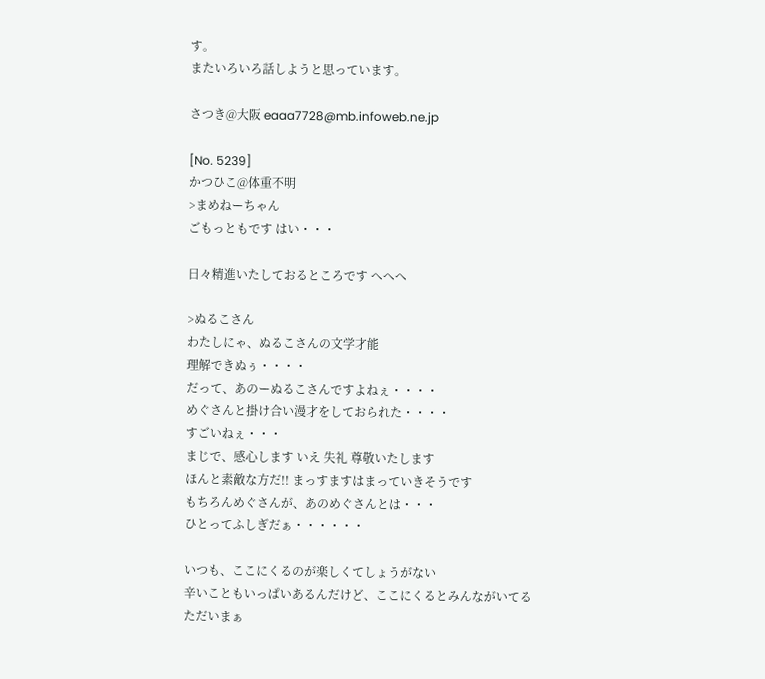す。
またいろいろ話しようと思っています。

さつき@大阪 eaaa7728@mb.infoweb.ne.jp

[No. 5239]
かつひこ@体重不明
>まめねーちゃん
ごもっともです はい・・・

日々精進いたしておるところです へへへ

>ぬるこさん
わたしにゃ、ぬるこさんの文学才能
理解できぬぅ・・・・
だって、あのーぬるこさんですよねぇ・・・・
めぐさんと掛け合い漫才をしておられた・・・・
すごいねぇ・・・
まじで、感心します いえ 失礼 尊敬いたします
ほんと素敵な方だ!! まっすますはまっていきそうです
もちろんめぐさんが、あのめぐさんとは・・・
ひとってふしぎだぁ・・・・・・

いつも、ここにくるのが楽しくてしょうがない
辛いこともいっぱいあるんだけど、ここにくるとみんながいてる
ただいまぁ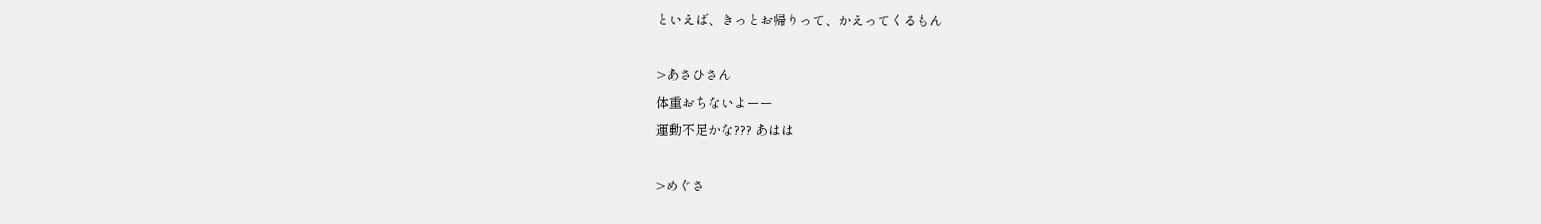といえば、きっとお帰りって、かえってくるもん

>あさひさん
体重おちないよーー
運動不足かな??? あはは

>めぐさ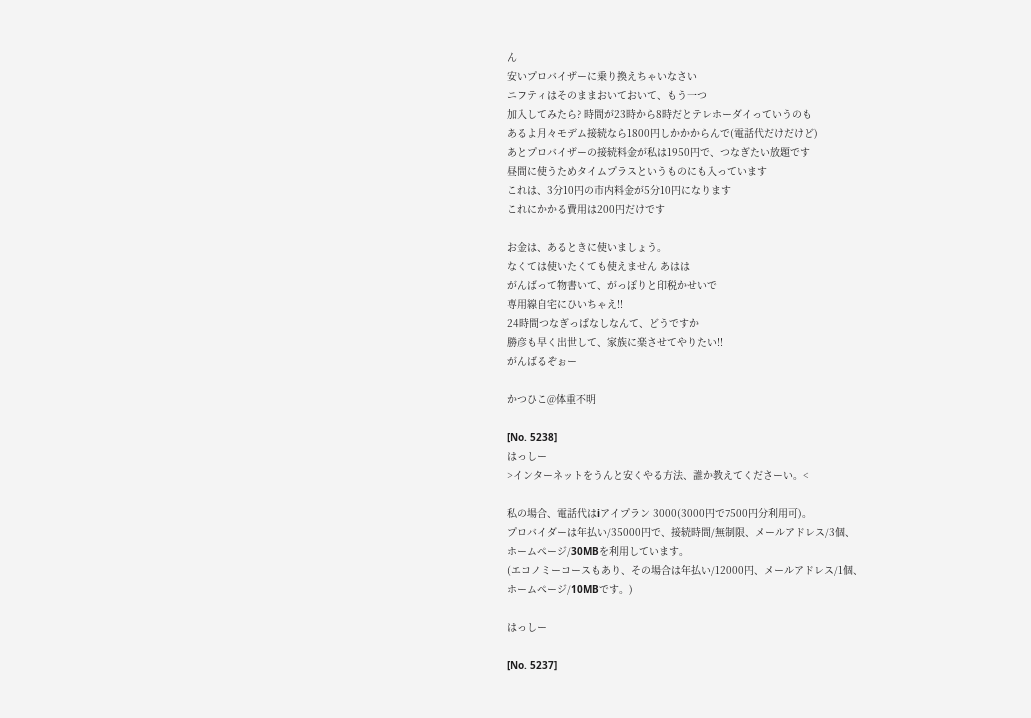ん
安いプロバイザーに乗り換えちゃいなさい
ニフティはそのままおいておいて、もう一つ
加入してみたら? 時間が23時から8時だとテレホーダイっていうのも
あるよ月々モデム接続なら1800円しかかからんで(電話代だけだけど)
あとプロバイザーの接続料金が私は1950円で、つなぎたい放題です
昼間に使うためタイムプラスというものにも入っています
これは、3分10円の市内料金が5分10円になります
これにかかる費用は200円だけです

お金は、あるときに使いましょう。
なくては使いたくても使えません あはは
がんばって物書いて、がっぽりと印税かせいで
専用線自宅にひいちゃえ!!
24時間つなぎっぱなしなんて、どうですか
勝彦も早く出世して、家族に楽させてやりたい!!
がんばるぞぉー

かつひこ@体重不明

[No. 5238]
はっしー
>インターネットをうんと安くやる方法、誰か教えてくださーい。<

私の場合、電話代はiアイプラン 3000(3000円で7500円分利用可)。
プロバイダーは年払い/35000円で、接続時間/無制限、メールアドレス/3個、
ホームページ/30MBを利用しています。
(エコノミーコースもあり、その場合は年払い/12000円、メールアドレス/1個、
ホームページ/10MBです。)

はっしー

[No. 5237]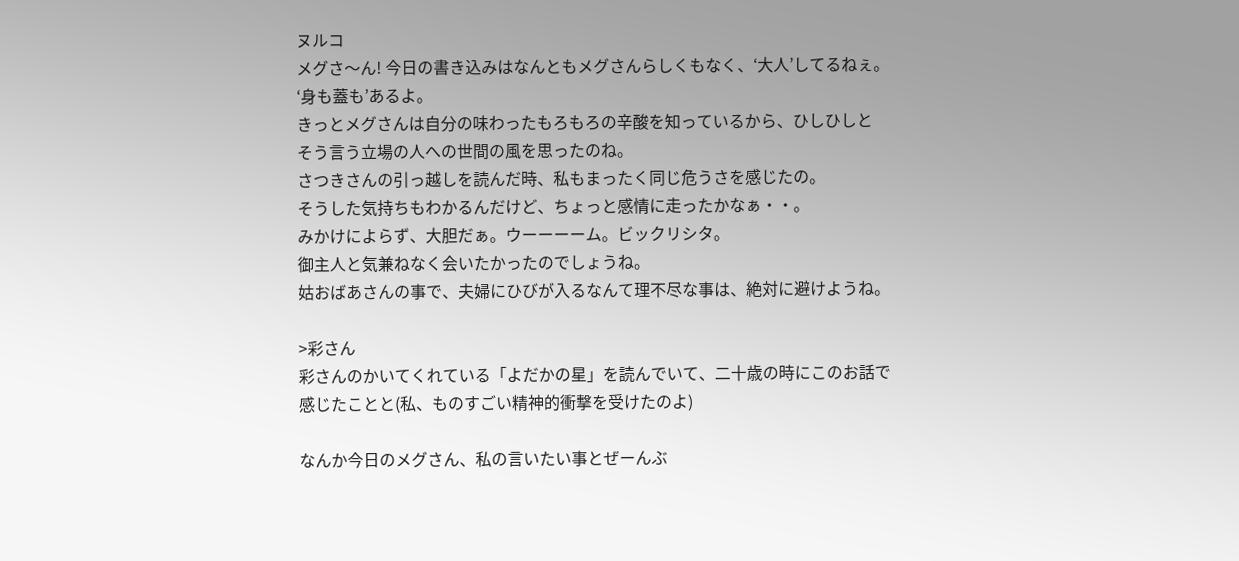ヌルコ
メグさ〜ん! 今日の書き込みはなんともメグさんらしくもなく、‘大人’してるねぇ。
‘身も蓋も’あるよ。
きっとメグさんは自分の味わったもろもろの辛酸を知っているから、ひしひしと
そう言う立場の人への世間の風を思ったのね。
さつきさんの引っ越しを読んだ時、私もまったく同じ危うさを感じたの。
そうした気持ちもわかるんだけど、ちょっと感情に走ったかなぁ・・。
みかけによらず、大胆だぁ。ウーーーーム。ビックリシタ。
御主人と気兼ねなく会いたかったのでしょうね。
姑おばあさんの事で、夫婦にひびが入るなんて理不尽な事は、絶対に避けようね。

>彩さん
彩さんのかいてくれている「よだかの星」を読んでいて、二十歳の時にこのお話で
感じたことと(私、ものすごい精神的衝撃を受けたのよ)

なんか今日のメグさん、私の言いたい事とぜーんぶ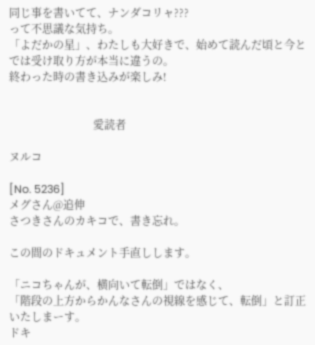同じ事を書いてて、ナンダコリャ???
って不思議な気持ち。
「よだかの星」、わたしも大好きで、始めて読んだ頃と今とでは受け取り方が本当に違うの。
終わった時の書き込みが楽しみ!


                            愛読者

ヌルコ

[No. 5236]
メグさん@追伸
さつきさんのカキコで、書き忘れ。

この間のドキュメント手直しします。

「ニコちゃんが、横向いて転倒」ではなく、
「階段の上方からかんなさんの視線を感じて、転倒」と訂正
いたしまーす。
ドキ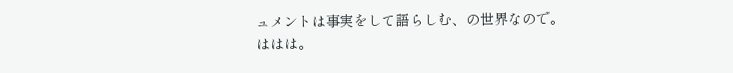ュメントは事実をして語らしむ、の世界なので。
ははは。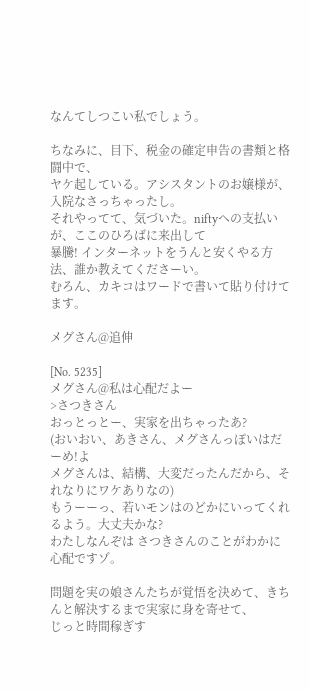なんてしつこい私でしょう。

ちなみに、目下、税金の確定申告の書類と格闘中で、
ヤケ起している。アシスタントのお嬢様が、入院なさっちゃったし。
それやってて、気づいた。niftyへの支払いが、ここのひろばに来出して
暴騰! インターネットをうんと安くやる方法、誰か教えてくださーい。
むろん、カキコはワードで書いて貼り付けてます。

メグさん@追伸

[No. 5235]
メグさん@私は心配だよー
>さつきさん
おっとっとー、実家を出ちゃったあ?
(おいおい、あきさん、メグさんっぽいはだーめ!よ
メグさんは、結構、大変だったんだから、それなりにワケありなの)
もうーーっ、若いモンはのどかにいってくれるよう。大丈夫かな?
わたしなんぞは さつきさんのことがわかに心配ですゾ。

問題を実の娘さんたちが覚悟を決めて、きちんと解決するまで実家に身を寄せて、
じっと時間稼ぎす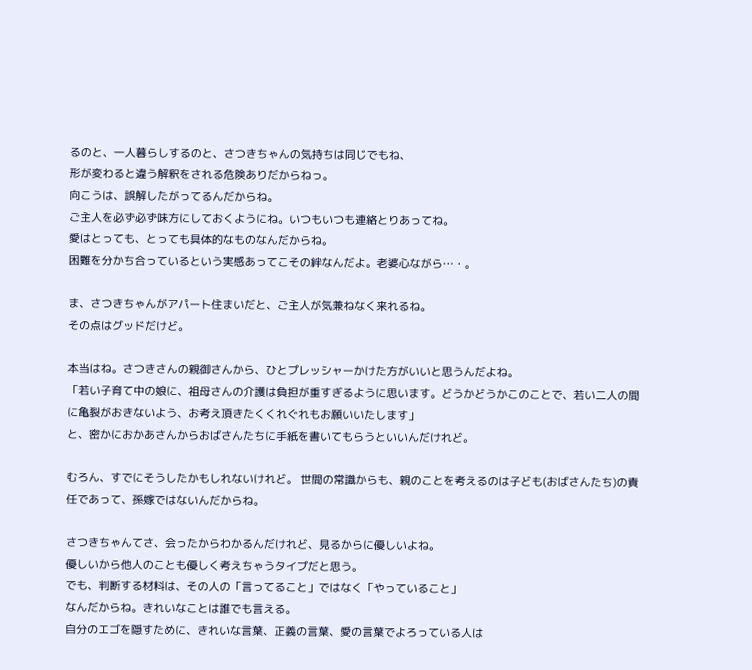るのと、一人暮らしするのと、さつきちゃんの気持ちは同じでもね、
形が変わると違う解釈をされる危険ありだからねっ。
向こうは、誤解したがってるんだからね。
ご主人を必ず必ず味方にしておくようにね。いつもいつも連絡とりあってね。
愛はとっても、とっても具体的なものなんだからね。
困難を分かち合っているという実感あってこその絆なんだよ。老婆心ながら…・。

ま、さつきちゃんがアパート住まいだと、ご主人が気兼ねなく来れるね。
その点はグッドだけど。

本当はね。さつきさんの親御さんから、ひとプレッシャーかけた方がいいと思うんだよね。
「若い子育て中の娘に、祖母さんの介護は負担が重すぎるように思います。どうかどうかこのことで、若い二人の間に亀裂がおきないよう、お考え頂きたくくれぐれもお願いいたします」
と、密かにおかあさんからおばさんたちに手紙を書いてもらうといいんだけれど。

むろん、すでにそうしたかもしれないけれど。 世間の常識からも、親のことを考えるのは子ども(おばさんたち)の責任であって、孫嫁ではないんだからね。

さつきちゃんてさ、会ったからわかるんだけれど、見るからに優しいよね。
優しいから他人のことも優しく考えちゃうタイプだと思う。
でも、判断する材料は、その人の「言ってること」ではなく「やっていること」
なんだからね。きれいなことは誰でも言える。
自分のエゴを隠すために、きれいな言葉、正義の言葉、愛の言葉でよろっている人は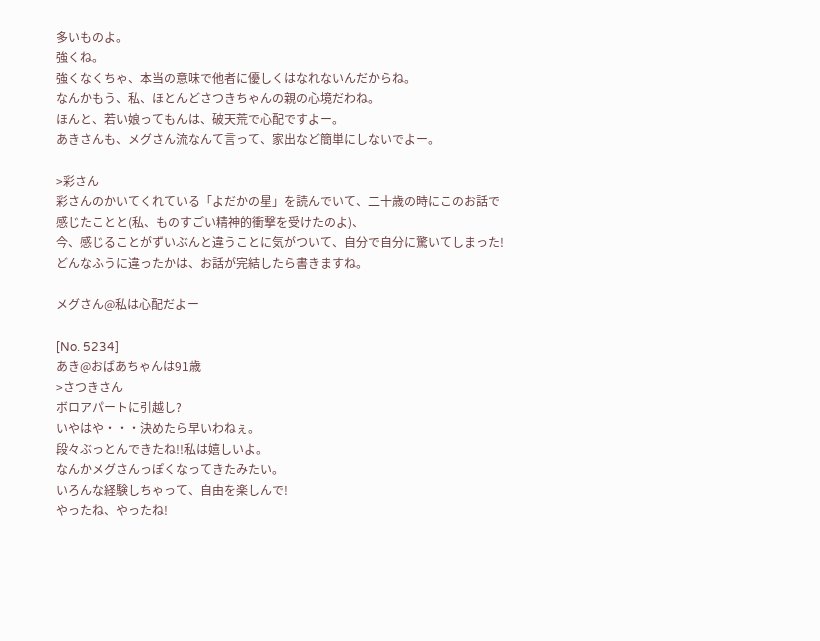多いものよ。
強くね。
強くなくちゃ、本当の意味で他者に優しくはなれないんだからね。
なんかもう、私、ほとんどさつきちゃんの親の心境だわね。
ほんと、若い娘ってもんは、破天荒で心配ですよー。
あきさんも、メグさん流なんて言って、家出など簡単にしないでよー。

>彩さん
彩さんのかいてくれている「よだかの星」を読んでいて、二十歳の時にこのお話で
感じたことと(私、ものすごい精神的衝撃を受けたのよ)、
今、感じることがずいぶんと違うことに気がついて、自分で自分に驚いてしまった!
どんなふうに違ったかは、お話が完結したら書きますね。

メグさん@私は心配だよー

[No. 5234]
あき@おばあちゃんは91歳
>さつきさん
ボロアパートに引越し?
いやはや・・・決めたら早いわねぇ。
段々ぶっとんできたね!!私は嬉しいよ。
なんかメグさんっぽくなってきたみたい。
いろんな経験しちゃって、自由を楽しんで!
やったね、やったね!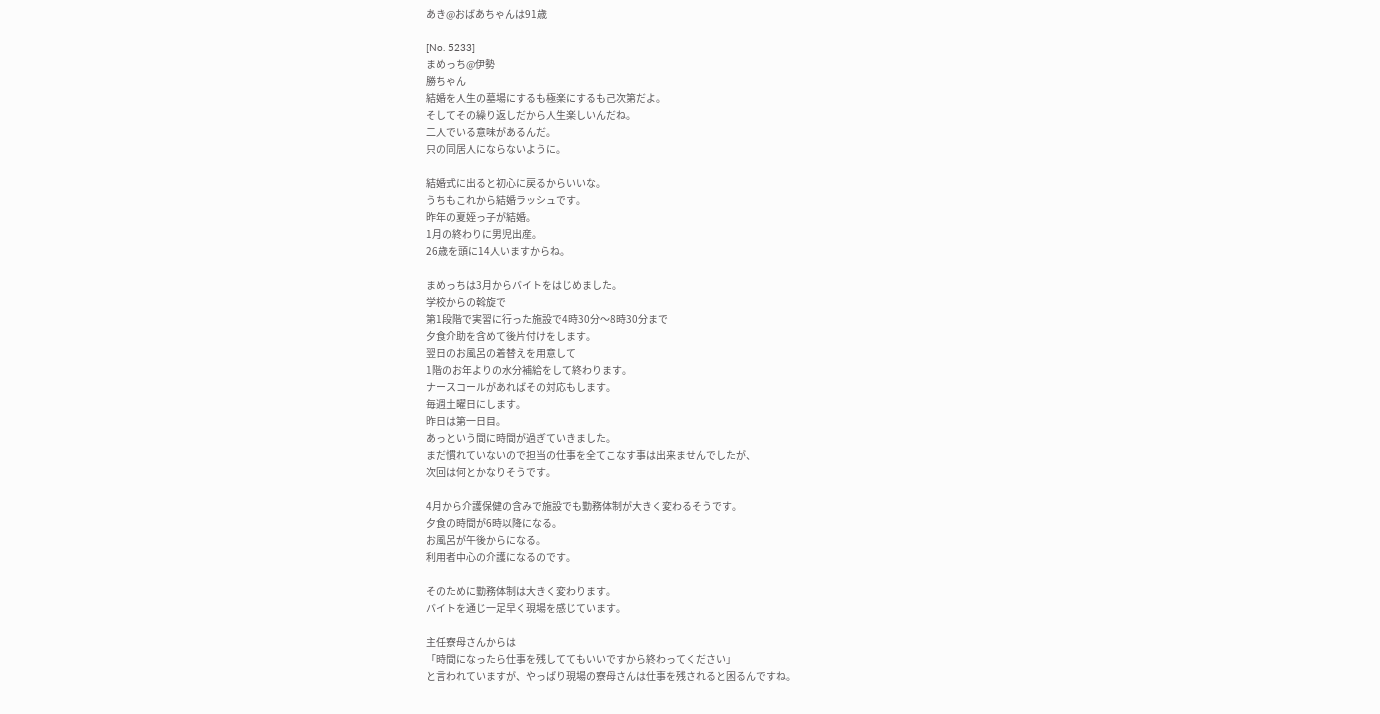あき@おばあちゃんは91歳

[No. 5233]
まめっち@伊勢
勝ちゃん
結婚を人生の墓場にするも極楽にするも己次第だよ。
そしてその繰り返しだから人生楽しいんだね。
二人でいる意味があるんだ。
只の同居人にならないように。

結婚式に出ると初心に戻るからいいな。
うちもこれから結婚ラッシュです。
昨年の夏姪っ子が結婚。
1月の終わりに男児出産。
26歳を頭に14人いますからね。

まめっちは3月からバイトをはじめました。
学校からの斡旋で
第1段階で実習に行った施設で4時30分〜8時30分まで
夕食介助を含めて後片付けをします。
翌日のお風呂の着替えを用意して
1階のお年よりの水分補給をして終わります。
ナースコールがあればその対応もします。
毎週土曜日にします。
昨日は第一日目。
あっという間に時間が過ぎていきました。
まだ慣れていないので担当の仕事を全てこなす事は出来ませんでしたが、
次回は何とかなりそうです。

4月から介護保健の含みで施設でも勤務体制が大きく変わるそうです。
夕食の時間が6時以降になる。
お風呂が午後からになる。
利用者中心の介護になるのです。

そのために勤務体制は大きく変わります。
バイトを通じ一足早く現場を感じています。

主任寮母さんからは
「時間になったら仕事を残しててもいいですから終わってください」
と言われていますが、やっぱり現場の寮母さんは仕事を残されると困るんですね。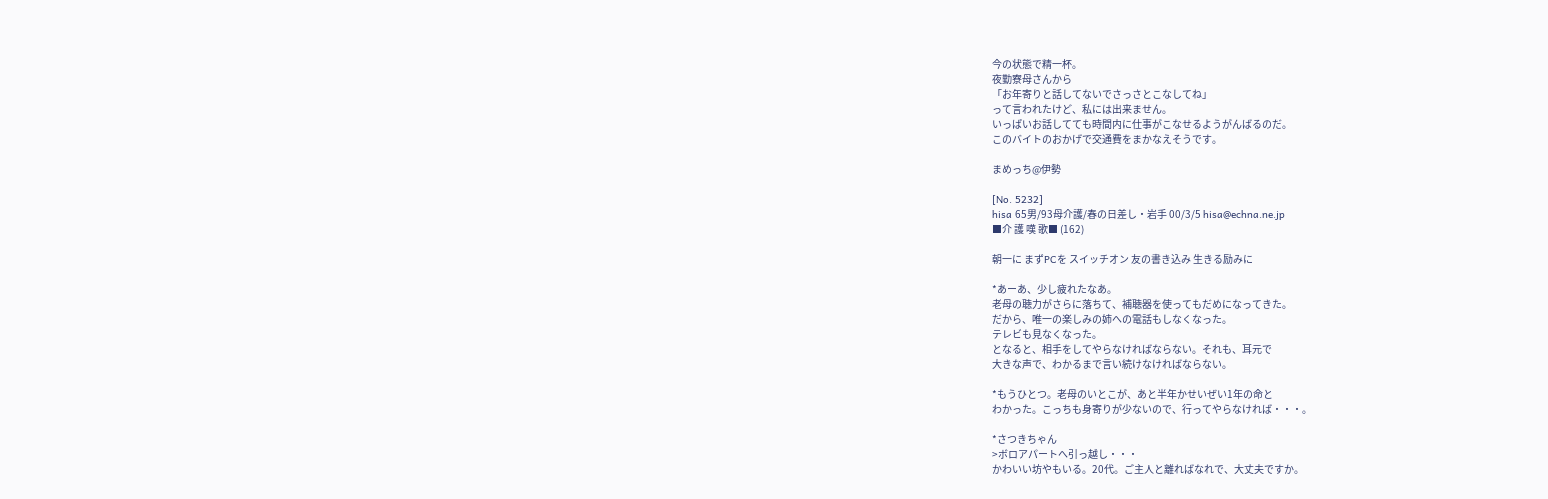今の状態で精一杯。
夜勤寮母さんから
「お年寄りと話してないでさっさとこなしてね」
って言われたけど、私には出来ません。
いっぱいお話してても時間内に仕事がこなせるようがんばるのだ。
このバイトのおかげで交通費をまかなえそうです。

まめっち@伊勢

[No. 5232]
hisa 65男/93母介護/春の日差し・岩手 00/3/5 hisa@echna.ne.jp
■介 護 嘆 歌■ (162)

朝一に まずPCを スイッチオン 友の書き込み 生きる励みに

*あーあ、少し疲れたなあ。
老母の聴力がさらに落ちて、補聴器を使ってもだめになってきた。
だから、唯一の楽しみの姉への電話もしなくなった。
テレビも見なくなった。
となると、相手をしてやらなければならない。それも、耳元で
大きな声で、わかるまで言い続けなければならない。

*もうひとつ。老母のいとこが、あと半年かせいぜい1年の命と
わかった。こっちも身寄りが少ないので、行ってやらなければ・・・。

*さつきちゃん
>ボロアパートへ引っ越し・・・
かわいい坊やもいる。20代。ご主人と離ればなれで、大丈夫ですか。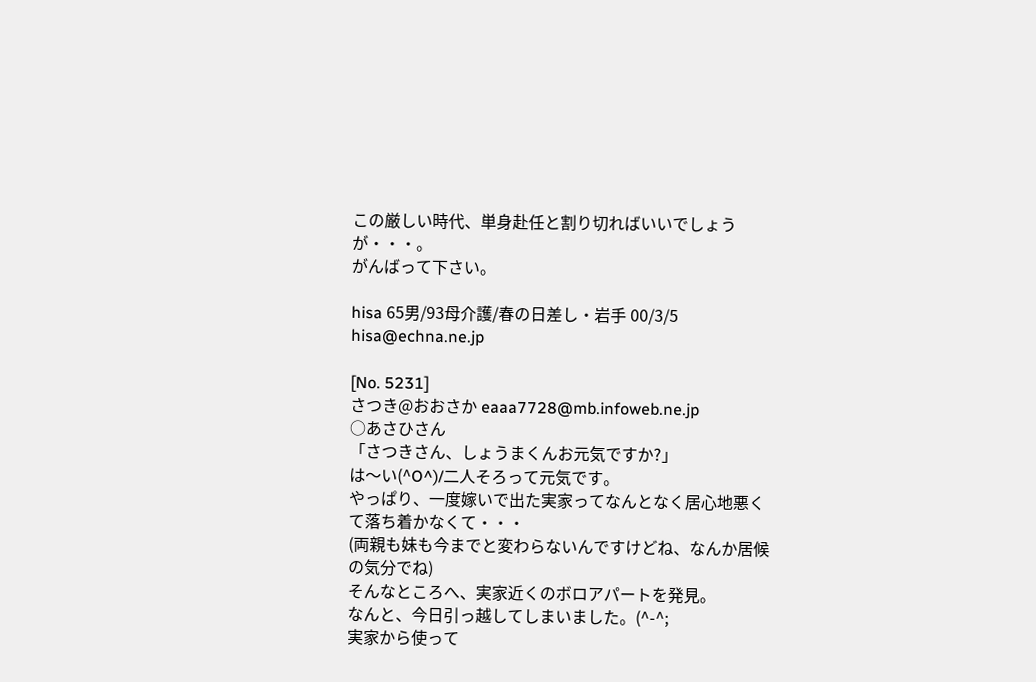この厳しい時代、単身赴任と割り切ればいいでしょうが・・・。
がんばって下さい。

hisa 65男/93母介護/春の日差し・岩手 00/3/5 hisa@echna.ne.jp

[No. 5231]
さつき@おおさか eaaa7728@mb.infoweb.ne.jp
○あさひさん
「さつきさん、しょうまくんお元気ですか?」
は〜い(^O^)/二人そろって元気です。
やっぱり、一度嫁いで出た実家ってなんとなく居心地悪くて落ち着かなくて・・・
(両親も妹も今までと変わらないんですけどね、なんか居候の気分でね)
そんなところへ、実家近くのボロアパートを発見。
なんと、今日引っ越してしまいました。(^-^;
実家から使って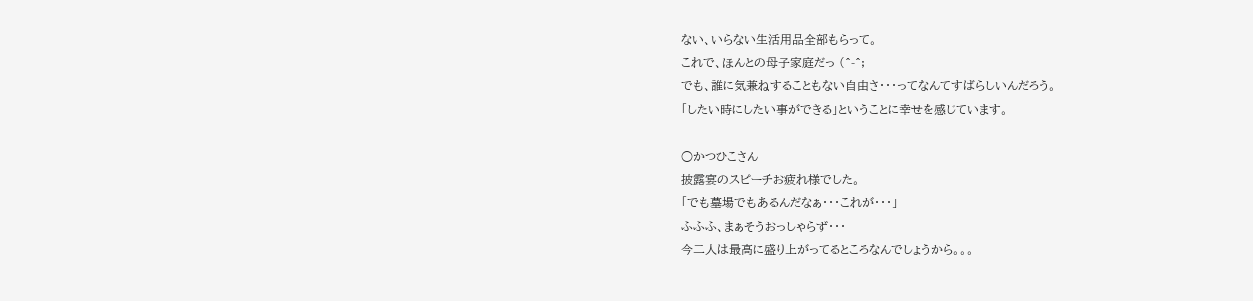ない、いらない生活用品全部もらって。
これで、ほんとの母子家庭だっ (^-^;
でも、誰に気兼ねすることもない自由さ・・・ってなんてすばらしいんだろう。
「したい時にしたい事ができる」ということに幸せを感じています。

○かつひこさん
披露宴のスピーチお疲れ様でした。
「でも墓場でもあるんだなぁ・・・これが・・・」
ふふふ、まぁそうおっしゃらず・・・
今二人は最高に盛り上がってるところなんでしょうから。。。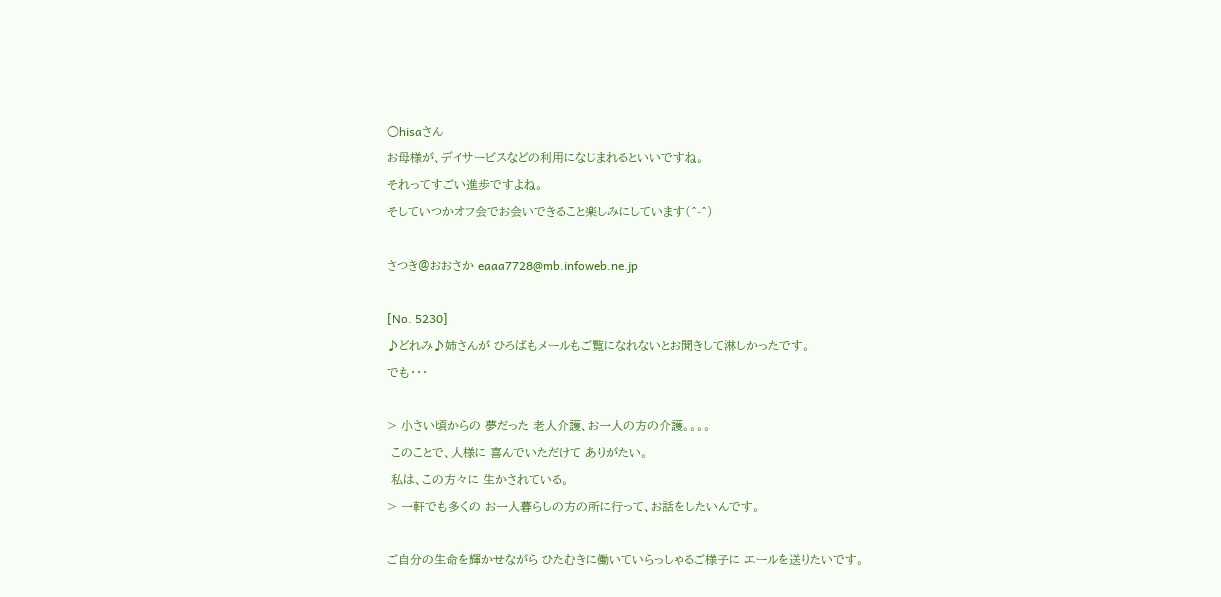○hisaさん
お母様が、デイサービスなどの利用になじまれるといいですね。
それってすごい進歩ですよね。
そしていつかオフ会でお会いできること楽しみにしています(^-^)

さつき@おおさか eaaa7728@mb.infoweb.ne.jp

[No. 5230]
♪どれみ♪姉さんが ひろばもメールもご覧になれないとお聞きして淋しかったです。
でも・・・

> 小さい頃からの 夢だった 老人介護、お一人の方の介護。。。。
 このことで、人様に 喜んでいただけて ありがたい。
 私は、この方々に 生かされている。
> 一軒でも多くの お一人暮らしの方の所に行って、お話をしたいんです。

ご自分の生命を輝かせながら ひたむきに働いていらっしゃるご様子に エールを送りたいです。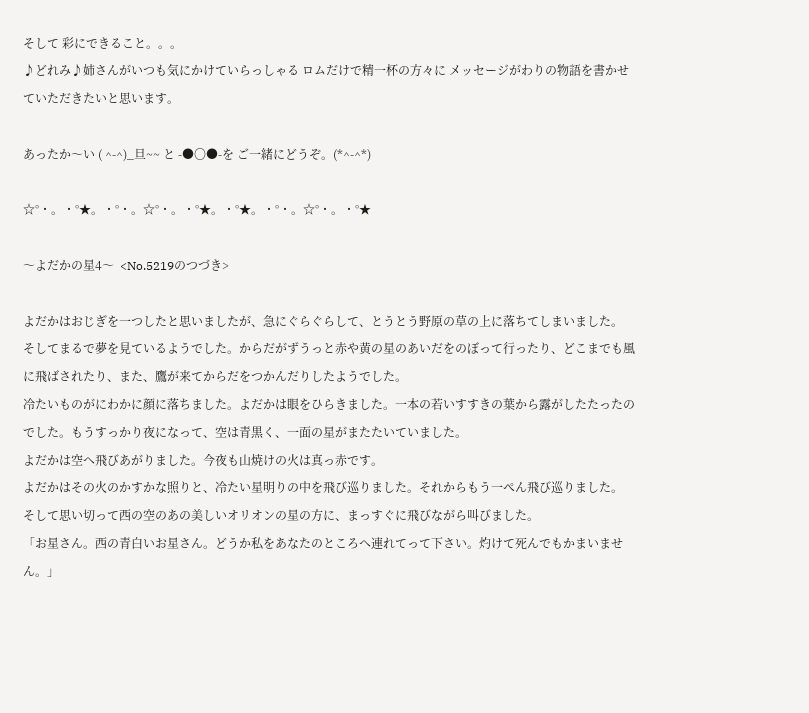そして 彩にできること。。。
♪どれみ♪姉さんがいつも気にかけていらっしゃる ロムだけで精一杯の方々に メッセージがわりの物語を書かせていただきたいと思います。

あったか〜い ( ^-^)_旦~~ と -●〇●-を ご一緒にどうぞ。(*^-^*)

☆°・。・°★。・°・。☆°・。・°★。・°★。・°・。☆°・。・°★

〜よだかの星4〜  <No.5219のつづき>

よだかはおじぎを一つしたと思いましたが、急にぐらぐらして、とうとう野原の草の上に落ちてしまいました。
そしてまるで夢を見ているようでした。からだがずうっと赤や黄の星のあいだをのぼって行ったり、どこまでも風に飛ばされたり、また、鷹が来てからだをつかんだりしたようでした。
冷たいものがにわかに顔に落ちました。よだかは眼をひらきました。一本の若いすすきの葉から露がしたたったのでした。もうすっかり夜になって、空は青黒く、一面の星がまたたいていました。
よだかは空へ飛びあがりました。今夜も山焼けの火は真っ赤です。
よだかはその火のかすかな照りと、冷たい星明りの中を飛び巡りました。それからもう一ぺん飛び巡りました。
そして思い切って西の空のあの美しいオリオンの星の方に、まっすぐに飛びながら叫びました。
「お星さん。西の青白いお星さん。どうか私をあなたのところへ連れてって下さい。灼けて死んでもかまいません。」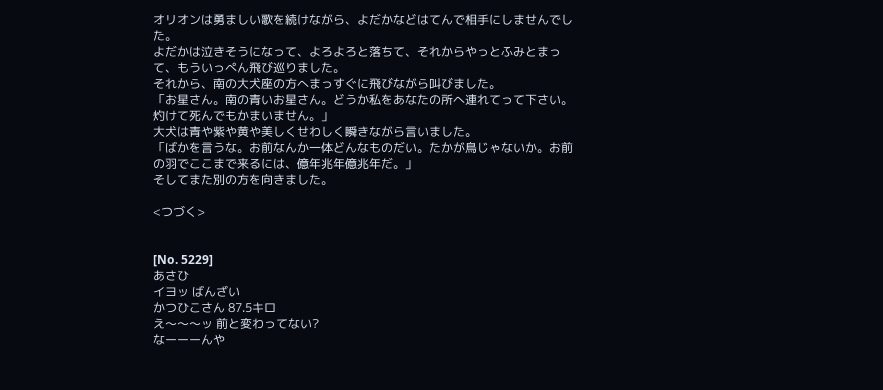オリオンは勇ましい歌を続けながら、よだかなどはてんで相手にしませんでした。
よだかは泣きそうになって、よろよろと落ちて、それからやっとふみとまって、もういっぺん飛び巡りました。
それから、南の大犬座の方へまっすぐに飛びながら叫びました。
「お星さん。南の青いお星さん。どうか私をあなたの所へ連れてって下さい。灼けて死んでもかまいません。」
大犬は青や紫や黄や美しくせわしく瞬きながら言いました。
「ばかを言うな。お前なんか一体どんなものだい。たかが鳥じゃないか。お前の羽でここまで来るには、億年兆年億兆年だ。」
そしてまた別の方を向きました。

<つづく>


[No. 5229]
あさひ
イヨッ ばんざい
かつひこさん 87.5キロ
え〜〜〜ッ 前と変わってない?
なーーーんや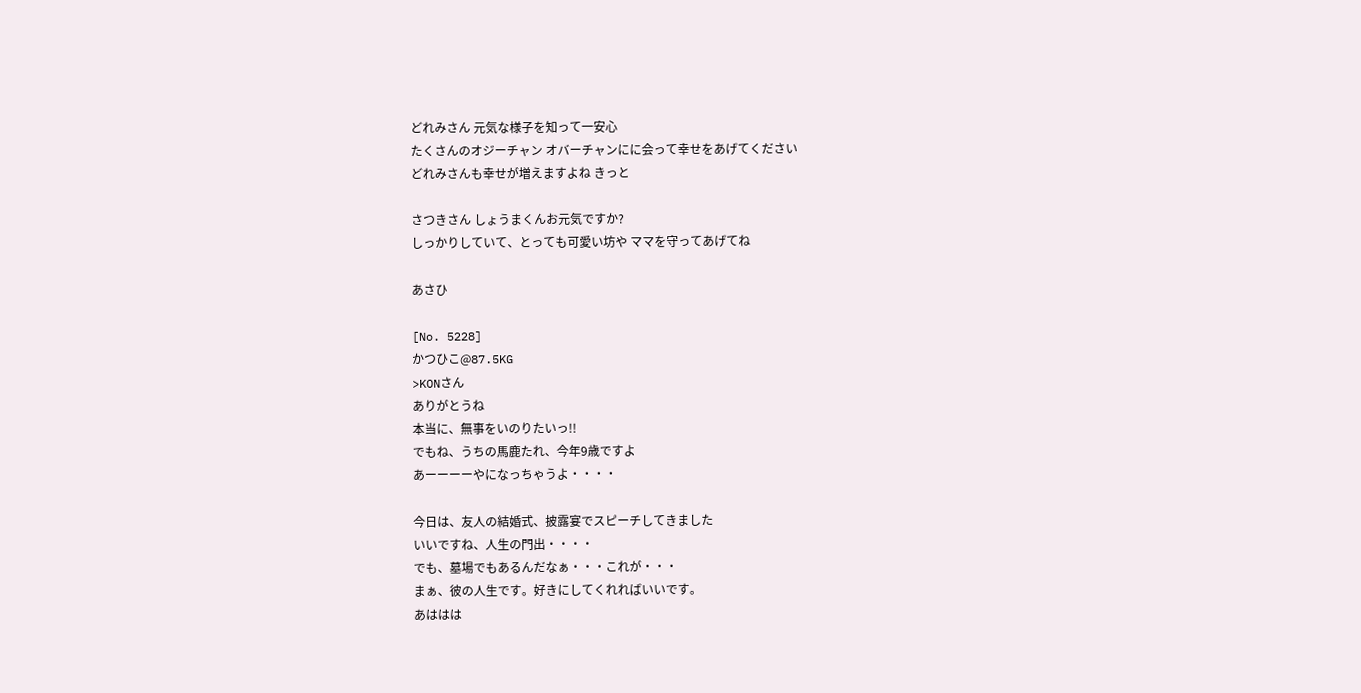どれみさん 元気な様子を知って一安心
たくさんのオジーチャン オバーチャンにに会って幸せをあげてください
どれみさんも幸せが増えますよね きっと

さつきさん しょうまくんお元気ですか?
しっかりしていて、とっても可愛い坊や ママを守ってあげてね

あさひ

[No. 5228]
かつひこ@87.5KG
>KONさん
ありがとうね
本当に、無事をいのりたいっ!!
でもね、うちの馬鹿たれ、今年9歳ですよ
あーーーーやになっちゃうよ・・・・

今日は、友人の結婚式、披露宴でスピーチしてきました
いいですね、人生の門出・・・・
でも、墓場でもあるんだなぁ・・・これが・・・
まぁ、彼の人生です。好きにしてくれればいいです。
あははは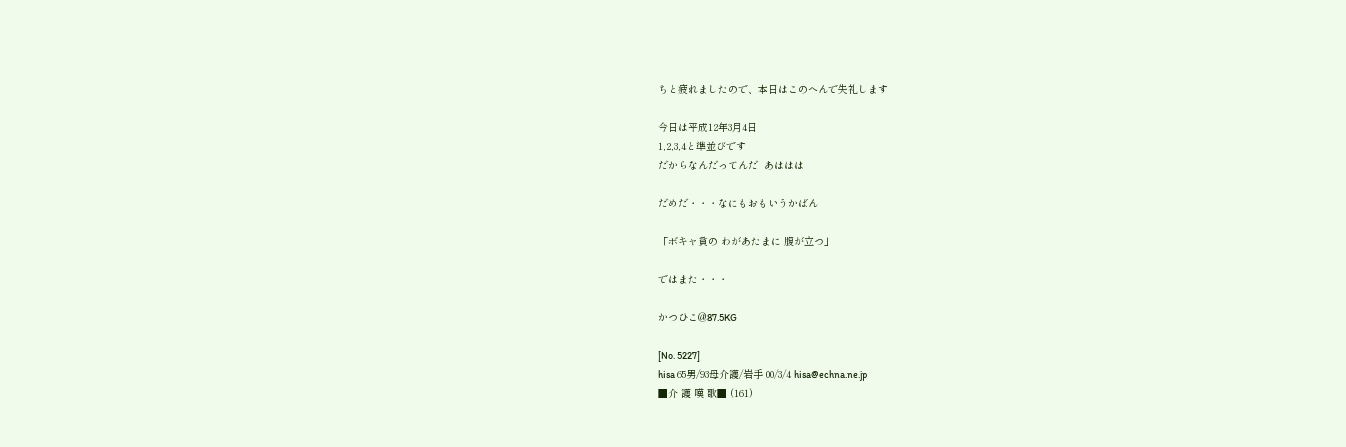ちと疲れましたので、本日はこのへんで失礼します

今日は平成12年3月4日
1,2,3,4と準並びです
だからなんだってんだ  あははは

だめだ・・・なにもおもいうかばん

「ボキャ貧の わがあたまに 腹が立つ」

ではまた・・・

かつひこ@87.5KG

[No. 5227]
hisa 65男/93母介護/岩手 00/3/4 hisa@echna.ne.jp
■介 護 嘆 歌■ (161)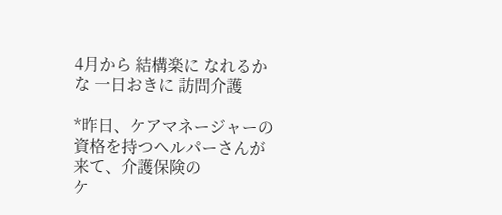4月から 結構楽に なれるかな 一日おきに 訪問介護

*昨日、ケアマネージャーの資格を持つヘルパーさんが来て、介護保険の
ケ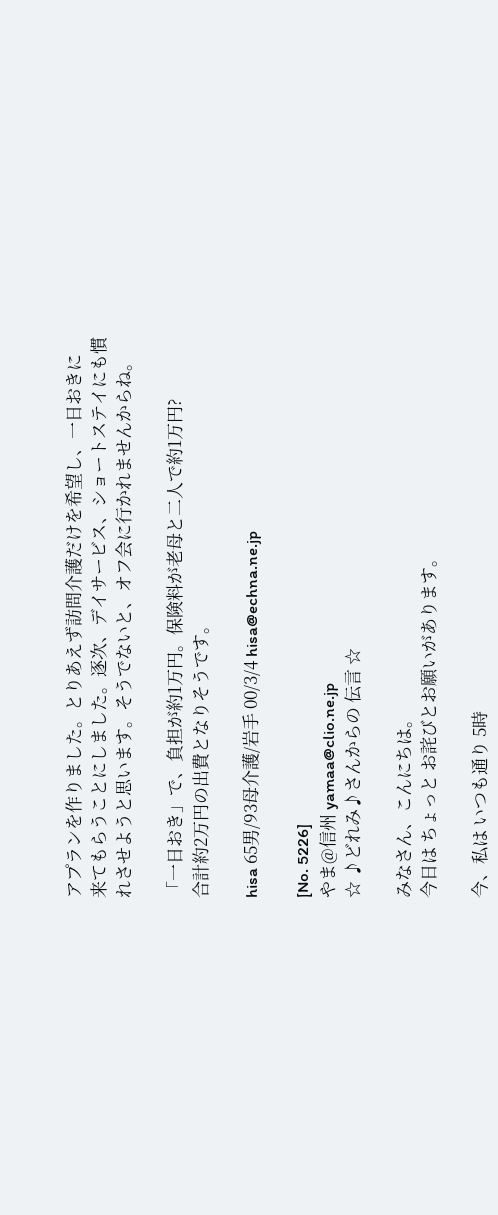アプランを作りました。とりあえず訪問介護だけを希望し、一日おきに
来てもらうことにしました。逐次、デイサービス、ショートステイにも慣
れさせようと思います。そうでないと、オフ会に行かれませんからね。

「一日おき」で、負担が約1万円。保険料が老母と二人で約1万円?
合計約2万円の出費となりそうです。

hisa 65男/93母介護/岩手 00/3/4 hisa@echna.ne.jp

[No. 5226]
やま@信州 yamaa@clio.ne.jp
☆ ♪どれみ♪さんからの 伝言 ☆

みなさん、こんにちは。
今日は ちょっと お詫びとお願いがあります。

今、私は いつも通り 5時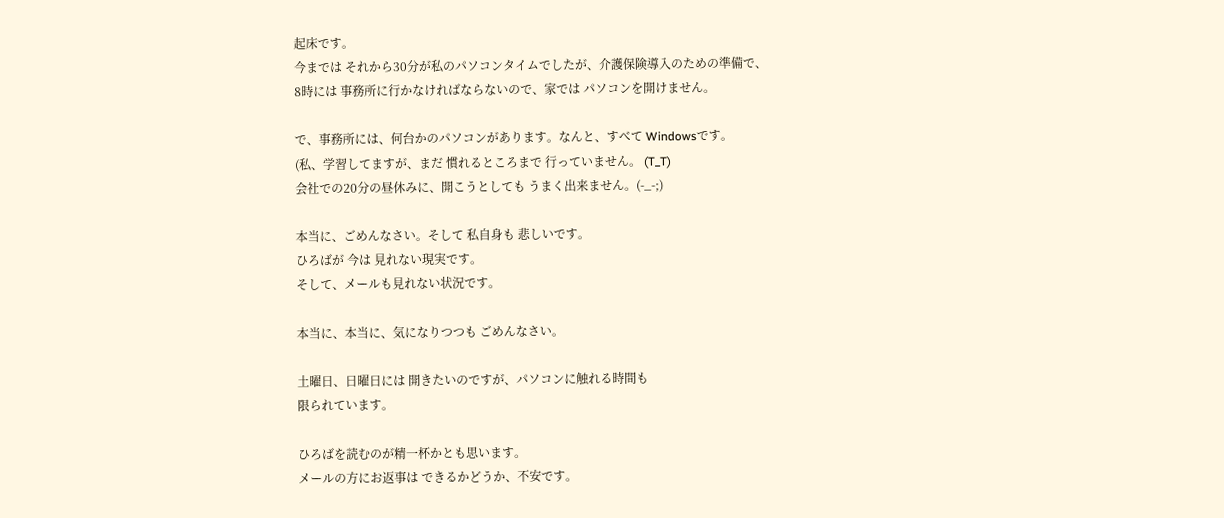起床です。
今までは それから30分が私のパソコンタイムでしたが、介護保険導入のための準備で、
8時には 事務所に行かなければならないので、家では パソコンを開けません。

で、事務所には、何台かのパソコンがあります。なんと、すべて Windowsです。
(私、学習してますが、まだ 慣れるところまで 行っていません。 (T_T)
会社での20分の昼休みに、開こうとしても うまく出来ません。(-_-;)

本当に、ごめんなさい。そして 私自身も 悲しいです。
ひろばが 今は 見れない現実です。
そして、メールも見れない状況です。

本当に、本当に、気になりつつも ごめんなさい。

土曜日、日曜日には 開きたいのですが、パソコンに触れる時間も
限られています。

ひろばを読むのが精一杯かとも思います。
メールの方にお返事は できるかどうか、不安です。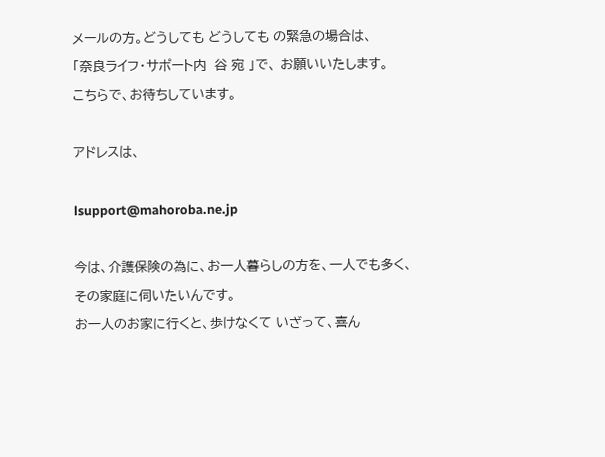メールの方。どうしても どうしても の緊急の場合は、
「奈良ライフ・サポート内  谷 宛 」で、 お願いいたします。
こちらで、お待ちしています。

アドレスは、

lsupport@mahoroba.ne.jp

今は、介護保険の為に、お一人暮らしの方を、一人でも多く、
その家庭に伺いたいんです。
お一人のお家に行くと、歩けなくて いざって、喜ん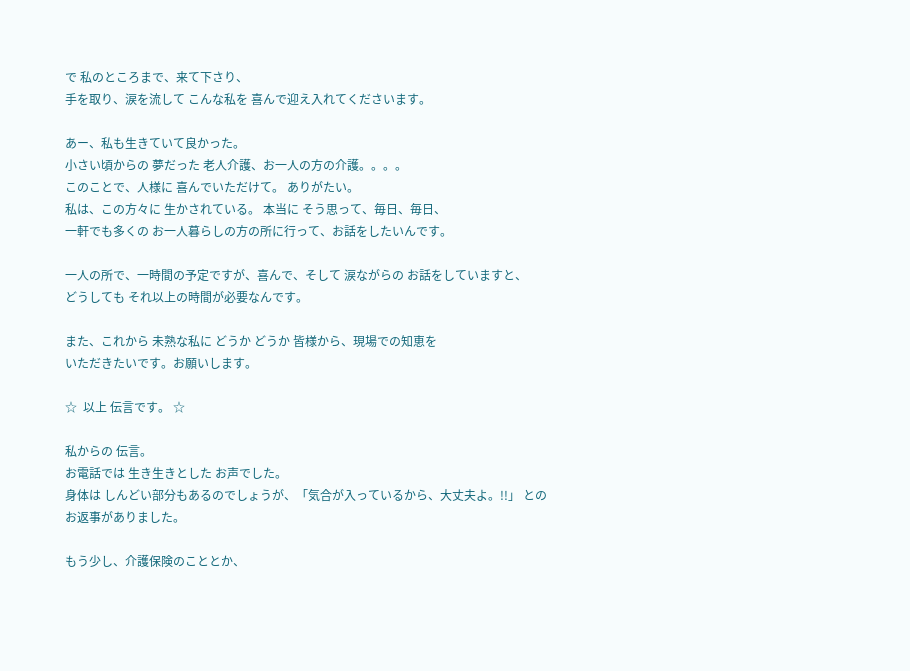で 私のところまで、来て下さり、
手を取り、涙を流して こんな私を 喜んで迎え入れてくださいます。

あー、私も生きていて良かった。
小さい頃からの 夢だった 老人介護、お一人の方の介護。。。。
このことで、人様に 喜んでいただけて。 ありがたい。
私は、この方々に 生かされている。 本当に そう思って、毎日、毎日、
一軒でも多くの お一人暮らしの方の所に行って、お話をしたいんです。

一人の所で、一時間の予定ですが、喜んで、そして 涙ながらの お話をしていますと、
どうしても それ以上の時間が必要なんです。

また、これから 未熟な私に どうか どうか 皆様から、現場での知恵を
いただきたいです。お願いします。

☆  以上 伝言です。 ☆

私からの 伝言。
お電話では 生き生きとした お声でした。
身体は しんどい部分もあるのでしょうが、「気合が入っているから、大丈夫よ。!!」 との
お返事がありました。

もう少し、介護保険のこととか、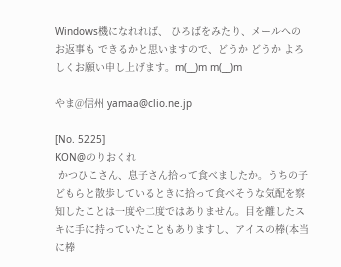Windows機になれれば、 ひろばをみたり、メールへの
お返事も できるかと思いますので、どうか どうか よろしくお願い申し上げます。m(__)m m(__)m

やま@信州 yamaa@clio.ne.jp

[No. 5225]
KON@のりおくれ
 かつひこさん、息子さん拾って食べましたか。うちの子どもらと散歩しているときに拾って食べそうな気配を察知したことは一度や二度ではありません。目を離したスキに手に持っていたこともありますし、アイスの棒(本当に棒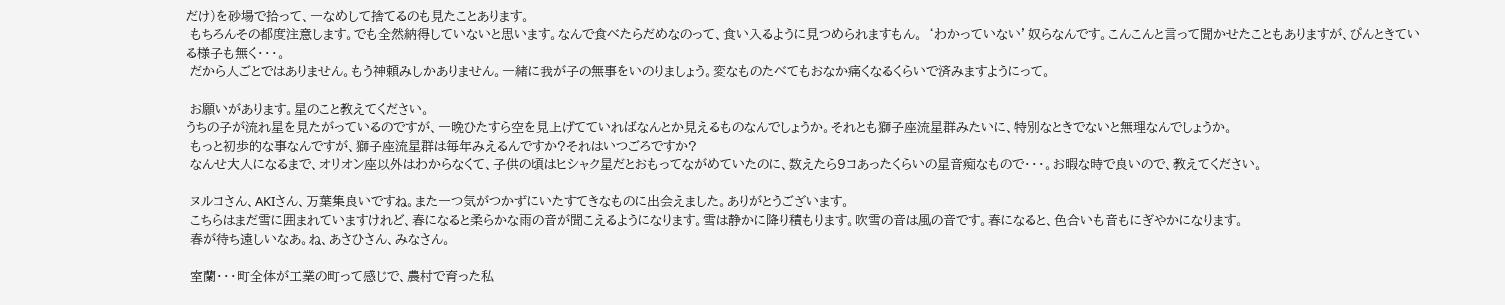だけ)を砂場で拾って、一なめして捨てるのも見たことあります。
 もちろんその都度注意します。でも全然納得していないと思います。なんで食べたらだめなのって、食い入るように見つめられますもん。 ‘わかっていない’奴らなんです。こんこんと言って聞かせたこともありますが、ぴんときている様子も無く・・・。
 だから人ごとではありません。もう神頼みしかありません。一緒に我が子の無事をいのりましょう。変なものたべてもおなか痛くなるくらいで済みますようにって。

 お願いがあります。星のこと教えてください。
うちの子が流れ星を見たがっているのですが、一晩ひたすら空を見上げてていればなんとか見えるものなんでしょうか。それとも獅子座流星群みたいに、特別なときでないと無理なんでしょうか。
 もっと初歩的な事なんですが、獅子座流星群は毎年みえるんですか?それはいつごろですか?
 なんせ大人になるまで、オリオン座以外はわからなくて、子供の頃はヒシャク星だとおもってながめていたのに、数えたら9コあったくらいの星音痴なもので・・・。お暇な時で良いので、教えてください。

 ヌルコさん、AKIさん、万葉集良いですね。また一つ気がつかずにいたすてきなものに出会えました。ありがとうございます。
 こちらはまだ雪に囲まれていますけれど、春になると柔らかな雨の音が聞こえるようになります。雪は静かに降り積もります。吹雪の音は風の音です。春になると、色合いも音もにぎやかになります。
 春が待ち遠しいなあ。ね、あさひさん、みなさん。

 室蘭・・・町全体が工業の町って感じで、農村で育った私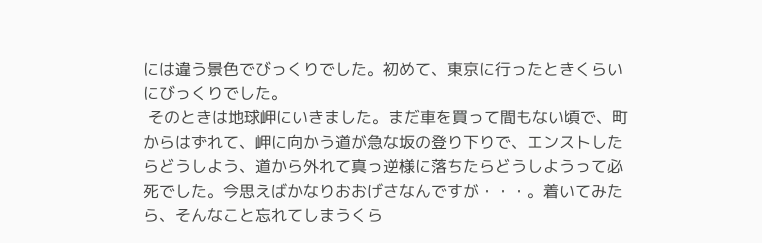には違う景色でびっくりでした。初めて、東京に行ったときくらいにびっくりでした。
 そのときは地球岬にいきました。まだ車を買って間もない頃で、町からはずれて、岬に向かう道が急な坂の登り下りで、エンストしたらどうしよう、道から外れて真っ逆様に落ちたらどうしようって必死でした。今思えばかなりおおげさなんですが・・・。着いてみたら、そんなこと忘れてしまうくら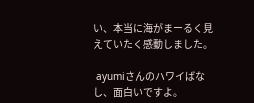い、本当に海がまーるく見えていたく感動しました。

 ayumiさんのハワイばなし、面白いですよ。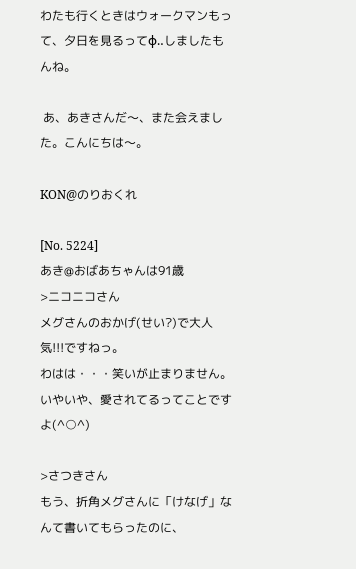わたも行くときはウォークマンもって、夕日を見るってφ‥しましたもんね。

 あ、あきさんだ〜、また会えました。こんにちは〜。

KON@のりおくれ

[No. 5224]
あき@おばあちゃんは91歳
>ニコニコさん
メグさんのおかげ(せい?)で大人気!!!ですねっ。
わはは・・・笑いが止まりません。
いやいや、愛されてるってことですよ(^○^)

>さつきさん
もう、折角メグさんに「けなげ」なんて書いてもらったのに、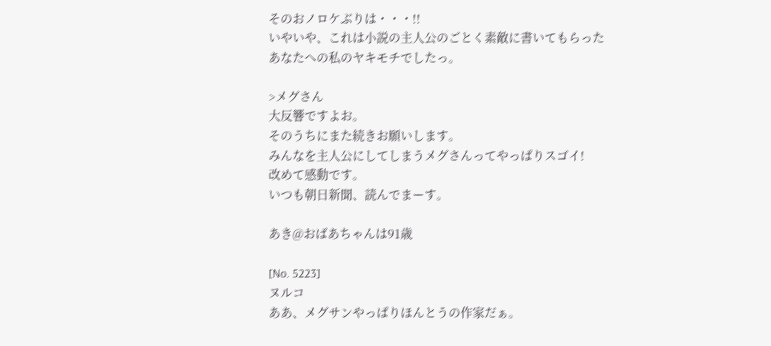そのおノロケぶりは・・・!!
いやいや、これは小説の主人公のごとく素敵に書いてもらった
あなたへの私のヤキモチでしたっ。

>メグさん
大反響ですよお。
そのうちにまた続きお願いします。
みんなを主人公にしてしまうメグさんってやっぱりスゴイ!
改めて感動です。
いつも朝日新聞、読んでまーす。

あき@おばあちゃんは91歳

[No. 5223]
ヌルコ
ああ、メグサンやっぱりほんとうの作家だぁ。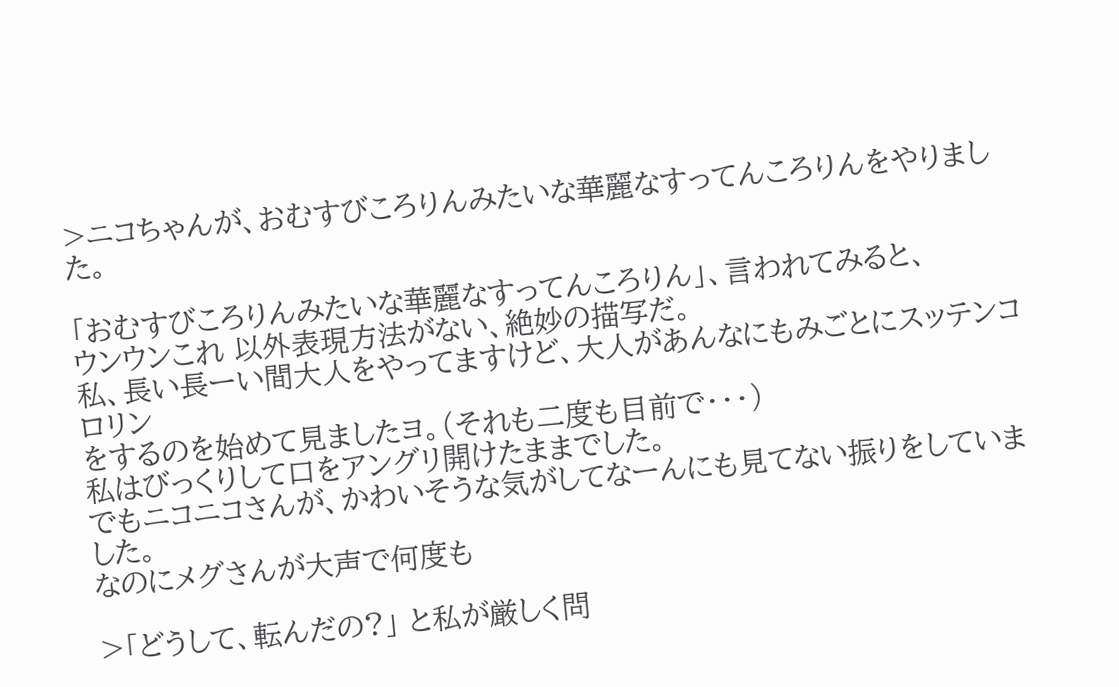>ニコちゃんが、おむすびころりんみたいな華麗なすってんころりんをやりました。

「おむすびころりんみたいな華麗なすってんころりん」、言われてみると、
ウンウンこれ 以外表現方法がない、絶妙の描写だ。
私、長い長ーい間大人をやってますけど、大人があんなにもみごとにスッテンコロリン
をするのを始めて見ましたヨ。(それも二度も目前で・・・)
私はびっくりして口をアングリ開けたままでした。
でもニコニコさんが、かわいそうな気がしてなーんにも見てない振りをしていました。
なのにメグさんが大声で何度も

>「どうして、転んだの?」 と私が厳しく問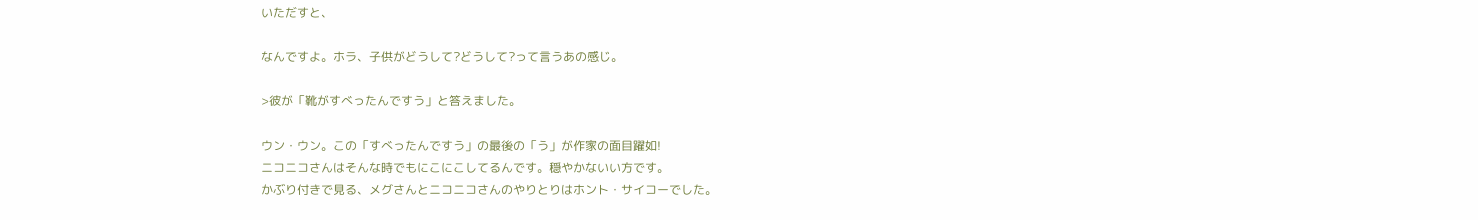いただすと、

なんですよ。ホラ、子供がどうして?どうして?って言うあの感じ。

>彼が「靴がすべったんですう」と答えました。

ウン・ウン。この「すべったんですう」の最後の「う」が作家の面目躍如!
ニコニコさんはそんな時でもにこにこしてるんです。穏やかないい方です。
かぶり付きで見る、メグさんとニコニコさんのやりとりはホント・サイコーでした。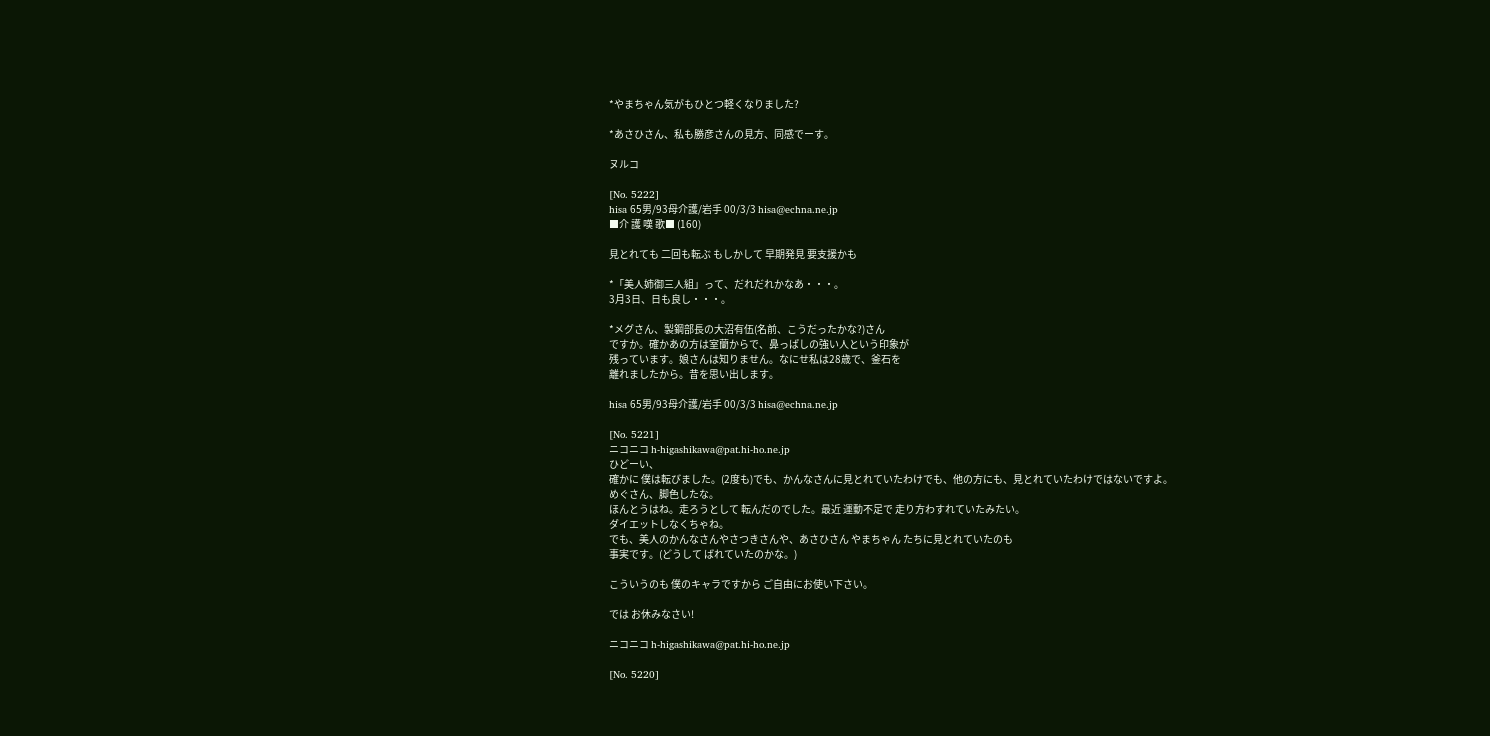*やまちゃん気がもひとつ軽くなりました?

*あさひさん、私も勝彦さんの見方、同感でーす。

ヌルコ

[No. 5222]
hisa 65男/93母介護/岩手 00/3/3 hisa@echna.ne.jp
■介 護 嘆 歌■ (160)

見とれても 二回も転ぶ もしかして 早期発見 要支援かも

*「美人姉御三人組」って、だれだれかなあ・・・。
3月3日、日も良し・・・。

*メグさん、製鋼部長の大沼有伍(名前、こうだったかな?)さん
ですか。確かあの方は室蘭からで、鼻っぱしの強い人という印象が
残っています。娘さんは知りません。なにせ私は28歳で、釜石を
離れましたから。昔を思い出します。

hisa 65男/93母介護/岩手 00/3/3 hisa@echna.ne.jp

[No. 5221]
ニコニコ h-higashikawa@pat.hi-ho.ne.jp
ひどーい、
確かに 僕は転びました。(2度も)でも、かんなさんに見とれていたわけでも、他の方にも、見とれていたわけではないですよ。
めぐさん、脚色したな。
ほんとうはね。走ろうとして 転んだのでした。最近 運動不足で 走り方わすれていたみたい。
ダイエットしなくちゃね。
でも、美人のかんなさんやさつきさんや、あさひさん やまちゃん たちに見とれていたのも
事実です。(どうして ばれていたのかな。)

こういうのも 僕のキャラですから ご自由にお使い下さい。

では お休みなさい!

ニコニコ h-higashikawa@pat.hi-ho.ne.jp

[No. 5220]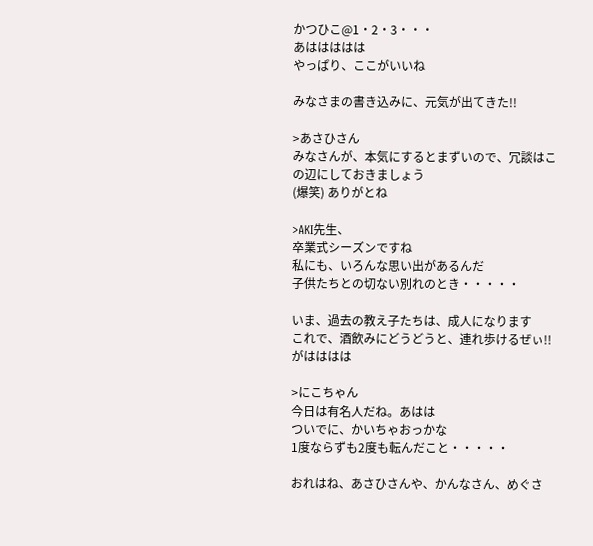かつひこ@1・2・3・・・
あははははは
やっぱり、ここがいいね

みなさまの書き込みに、元気が出てきた!!

>あさひさん
みなさんが、本気にするとまずいので、冗談はこの辺にしておきましょう
(爆笑) ありがとね

>AKI先生、
卒業式シーズンですね
私にも、いろんな思い出があるんだ
子供たちとの切ない別れのとき・・・・・

いま、過去の教え子たちは、成人になります
これで、酒飲みにどうどうと、連れ歩けるぜぃ!!
がはははは

>にこちゃん
今日は有名人だね。あはは
ついでに、かいちゃおっかな
1度ならずも2度も転んだこと・・・・・

おれはね、あさひさんや、かんなさん、めぐさ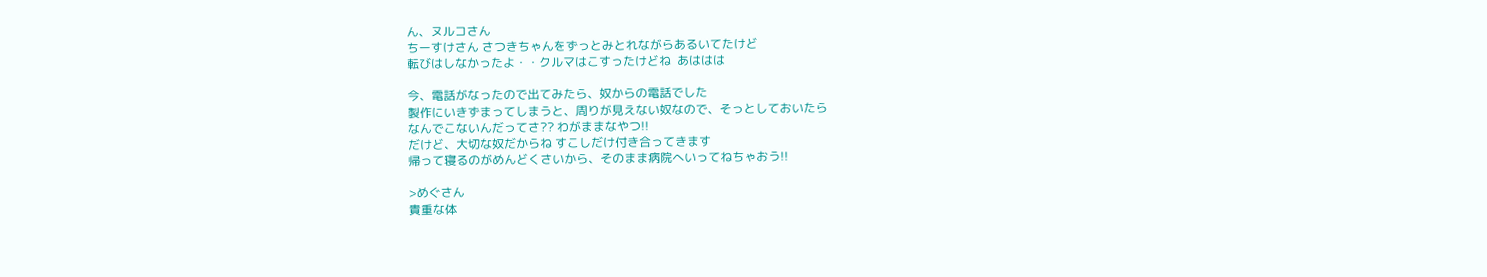ん、ヌルコさん
ちーすけさん さつきちゃんをずっとみとれながらあるいてたけど
転びはしなかったよ・・クルマはこすったけどね  あははは

今、電話がなったので出てみたら、奴からの電話でした
製作にいきずまってしまうと、周りが見えない奴なので、そっとしておいたら
なんでこないんだってさ?? わがままなやつ!!
だけど、大切な奴だからね すこしだけ付き合ってきます
帰って寝るのがめんどくさいから、そのまま病院へいってねちゃおう!!

>めぐさん
貴重な体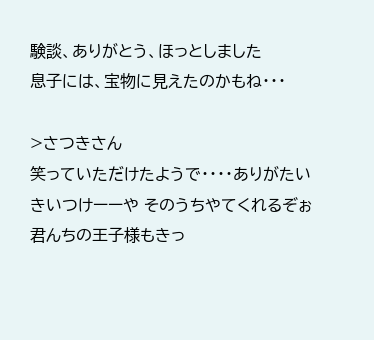験談、ありがとう、ほっとしました
息子には、宝物に見えたのかもね・・・

>さつきさん
笑っていただけたようで・・・・ありがたい
きいつけーーや そのうちやてくれるぞぉ
君んちの王子様もきっ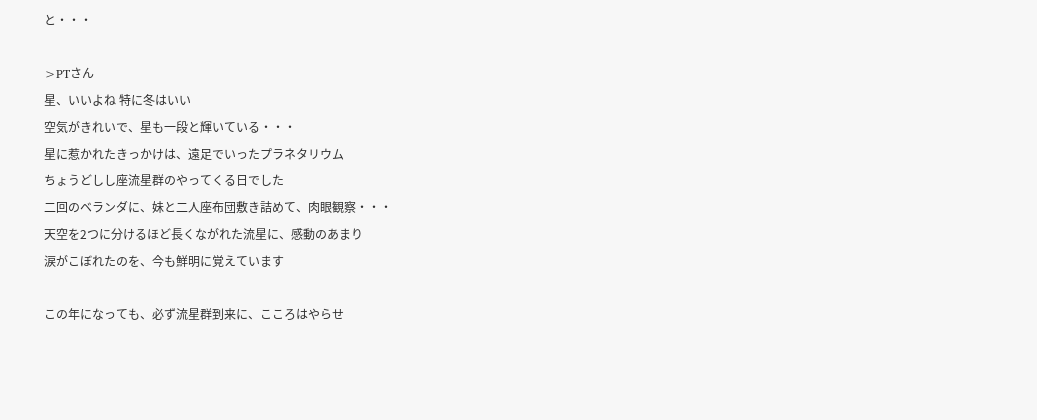と・・・

>PTさん
星、いいよね 特に冬はいい
空気がきれいで、星も一段と輝いている・・・
星に惹かれたきっかけは、遠足でいったプラネタリウム
ちょうどしし座流星群のやってくる日でした
二回のベランダに、妹と二人座布団敷き詰めて、肉眼観察・・・
天空を2つに分けるほど長くながれた流星に、感動のあまり
涙がこぼれたのを、今も鮮明に覚えています

この年になっても、必ず流星群到来に、こころはやらせ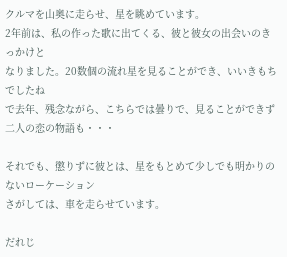クルマを山奥に走らせ、星を眺めています。
2年前は、私の作った歌に出てくる、彼と彼女の出会いのきっかけと
なりました。20数個の流れ星を見ることができ、いいきもちでしたね
で去年、残念ながら、こちらでは曇りで、見ることができず
二人の恋の物語も・・・

それでも、懲りずに彼とは、星をもとめて少しでも明かりのないローケーション
さがしては、車を走らせています。

だれじ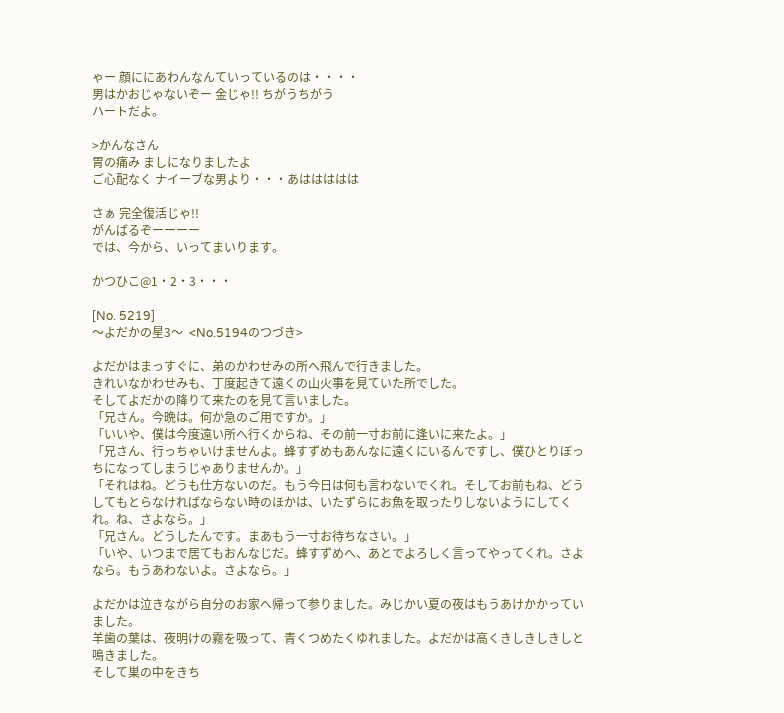ゃー 顔ににあわんなんていっているのは・・・・
男はかおじゃないぞー 金じゃ!! ちがうちがう
ハートだよ。

>かんなさん
胃の痛み ましになりましたよ
ご心配なく ナイーブな男より・・・あははははは

さぁ 完全復活じゃ!!
がんばるぞーーーー
では、今から、いってまいります。

かつひこ@1・2・3・・・

[No. 5219]
〜よだかの星3〜  <No.5194のつづき>

よだかはまっすぐに、弟のかわせみの所へ飛んで行きました。
きれいなかわせみも、丁度起きて遠くの山火事を見ていた所でした。
そしてよだかの降りて来たのを見て言いました。
「兄さん。今晩は。何か急のご用ですか。」
「いいや、僕は今度遠い所へ行くからね、その前一寸お前に逢いに来たよ。」
「兄さん、行っちゃいけませんよ。蜂すずめもあんなに遠くにいるんですし、僕ひとりぼっちになってしまうじゃありませんか。」
「それはね。どうも仕方ないのだ。もう今日は何も言わないでくれ。そしてお前もね、どうしてもとらなければならない時のほかは、いたずらにお魚を取ったりしないようにしてくれ。ね、さよなら。」
「兄さん。どうしたんです。まあもう一寸お待ちなさい。」
「いや、いつまで居てもおんなじだ。蜂すずめへ、あとでよろしく言ってやってくれ。さよなら。もうあわないよ。さよなら。」

よだかは泣きながら自分のお家へ帰って参りました。みじかい夏の夜はもうあけかかっていました。
羊歯の葉は、夜明けの霧を吸って、青くつめたくゆれました。よだかは高くきしきしきしと鳴きました。
そして巣の中をきち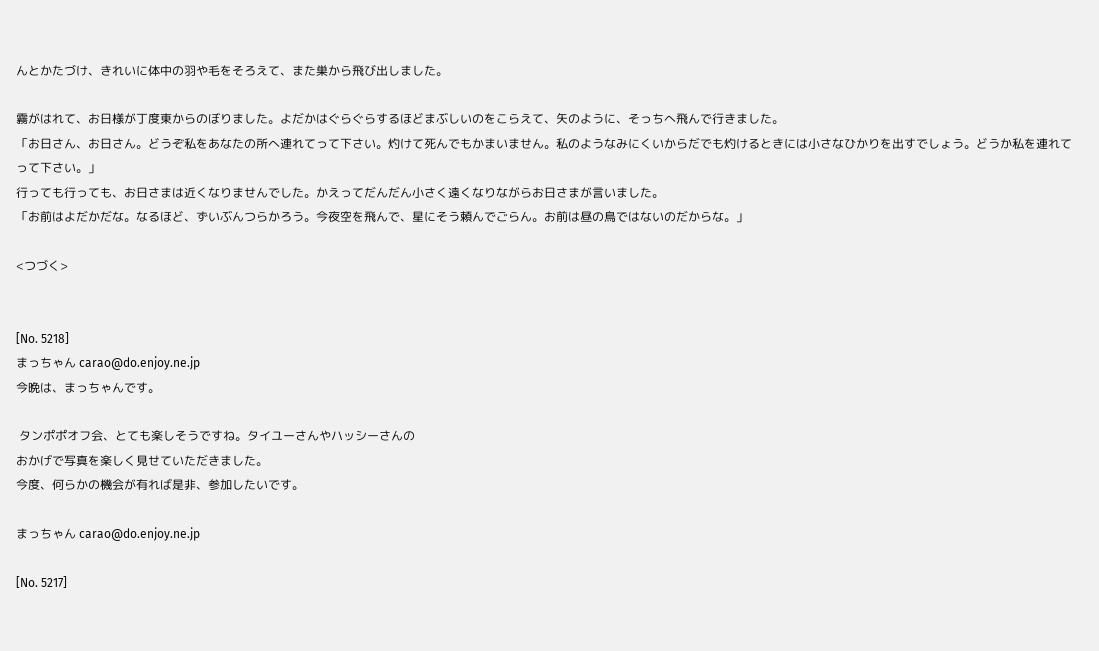んとかたづけ、きれいに体中の羽や毛をそろえて、また巣から飛び出しました。

霧がはれて、お日様が丁度東からのぼりました。よだかはぐらぐらするほどまぶしいのをこらえて、矢のように、そっちへ飛んで行きました。
「お日さん、お日さん。どうぞ私をあなたの所へ連れてって下さい。灼けて死んでもかまいません。私のようなみにくいからだでも灼けるときには小さなひかりを出すでしょう。どうか私を連れてって下さい。」
行っても行っても、お日さまは近くなりませんでした。かえってだんだん小さく遠くなりながらお日さまが言いました。
「お前はよだかだな。なるほど、ずいぶんつらかろう。今夜空を飛んで、星にそう頼んでごらん。お前は昼の鳥ではないのだからな。」

<つづく>


[No. 5218]
まっちゃん carao@do.enjoy.ne.jp
今晩は、まっちゃんです。

 タンポポオフ会、とても楽しそうですね。タイユーさんやハッシーさんの
おかげで写真を楽しく見せていただきました。
今度、何らかの機会が有れば是非、参加したいです。

まっちゃん carao@do.enjoy.ne.jp

[No. 5217]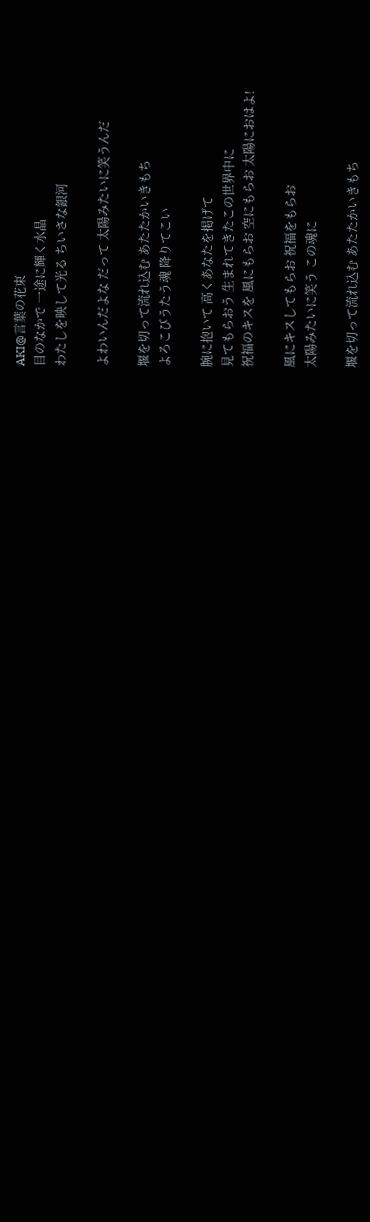AKI@言葉の花束
目のなかで 一途に輝く水晶
わたしを映して光る ちいさな銀河

よわいんだよな だって 太陽みたいに笑うんだ

堰を切って流れ込む あたたかいきもち
よろこびうたう魂 降りてこい

腕に抱いて 高くあなたを掲げて
見てもらおう 生まれてきたこの世界中に
祝福のキスを 風にもらお 空にもらお 太陽におはよ!

風にキスしてもらお 祝福をもらお
太陽みたいに笑う この魂に

堰を切って流れ込む あたたかいきもち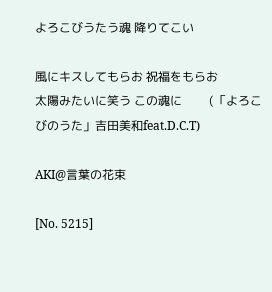よろこびうたう魂 降りてこい

風にキスしてもらお 祝福をもらお
太陽みたいに笑う この魂に         (「よろこびのうた」吉田美和feat.D.C.T)

AKI@言葉の花束

[No. 5215]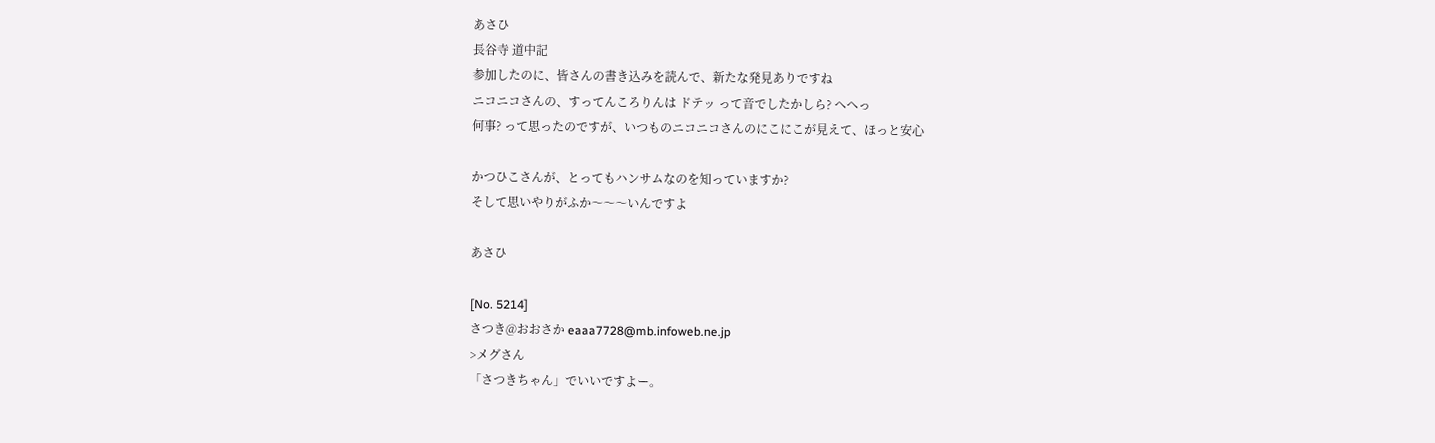あさひ
長谷寺 道中記
参加したのに、皆さんの書き込みを読んで、新たな発見ありですね
ニコニコさんの、すってんころりんは ドテッ って音でしたかしら? へへっ
何事? って思ったのですが、いつものニコニコさんのにこにこが見えて、ほっと安心

かつひこさんが、とってもハンサムなのを知っていますか?
そして思いやりがふか〜〜〜いんですよ

あさひ

[No. 5214]
さつき@おおさか eaaa7728@mb.infoweb.ne.jp
>メグさん
「さつきちゃん」でいいですよー。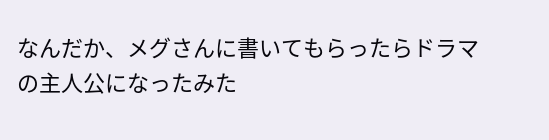なんだか、メグさんに書いてもらったらドラマの主人公になったみた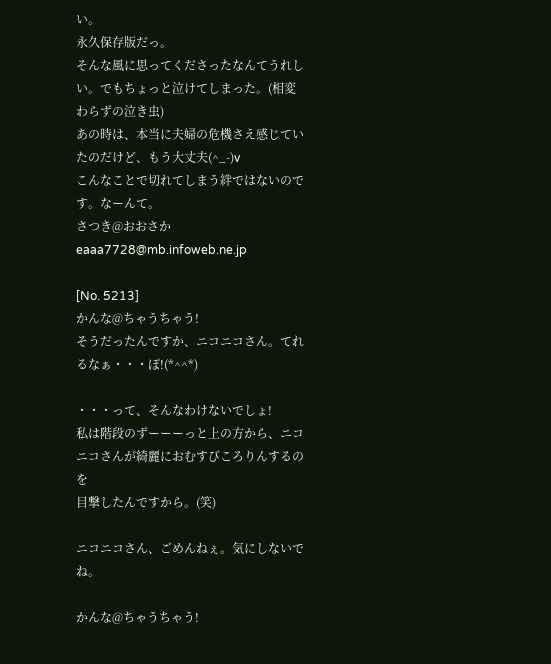い。
永久保存版だっ。
そんな風に思ってくださったなんてうれしい。でもちょっと泣けてしまった。(相変わらずの泣き虫)
あの時は、本当に夫婦の危機さえ感じていたのだけど、もう大丈夫(^_-)v
こんなことで切れてしまう絆ではないのです。なーんて。
さつき@おおさか eaaa7728@mb.infoweb.ne.jp

[No. 5213]
かんな@ちゃうちゃう!
そうだったんですか、ニコニコさん。てれるなぁ・・・ぽ!(*^^*)

・・・って、そんなわけないでしょ!
私は階段のずーーーっと上の方から、ニコニコさんが綺麗におむすびころりんするのを
目撃したんですから。(笑)

ニコニコさん、ごめんねぇ。気にしないでね。

かんな@ちゃうちゃう!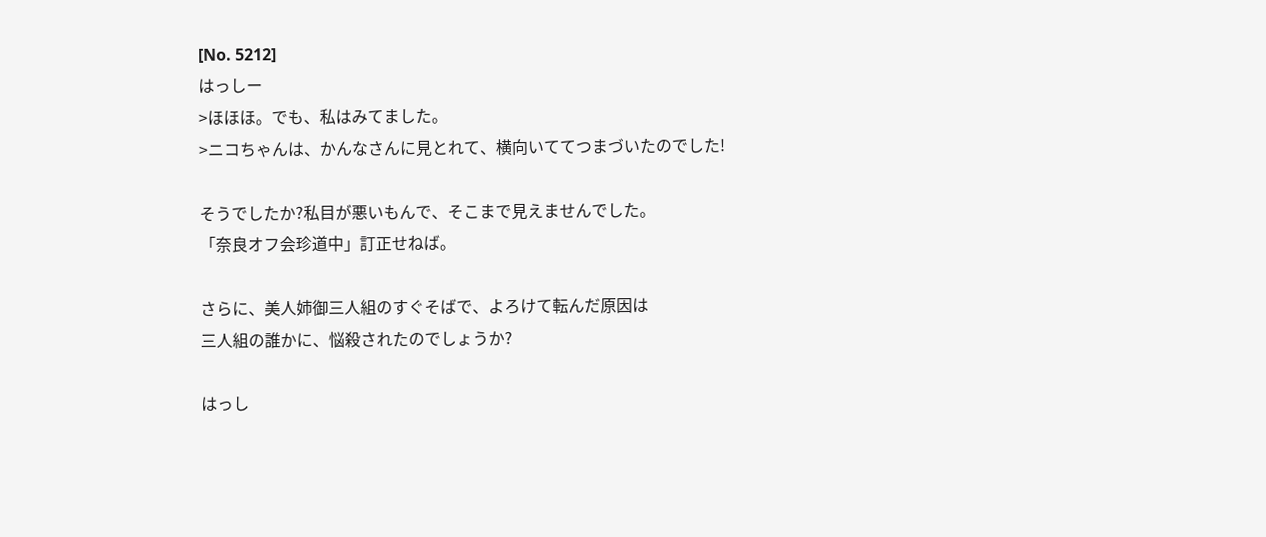[No. 5212]
はっしー
>ほほほ。でも、私はみてました。
>ニコちゃんは、かんなさんに見とれて、横向いててつまづいたのでした!

そうでしたか?私目が悪いもんで、そこまで見えませんでした。
「奈良オフ会珍道中」訂正せねば。

さらに、美人姉御三人組のすぐそばで、よろけて転んだ原因は
三人組の誰かに、悩殺されたのでしょうか?

はっし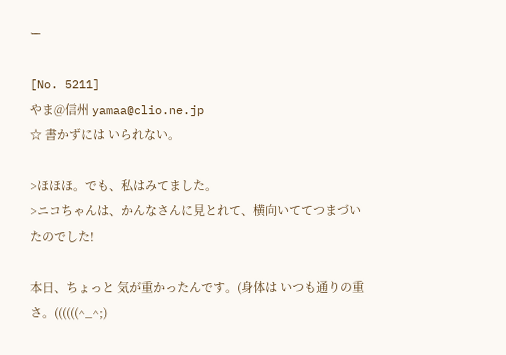ー

[No. 5211]
やま@信州 yamaa@clio.ne.jp
☆ 書かずには いられない。

>ほほほ。でも、私はみてました。
>ニコちゃんは、かんなさんに見とれて、横向いててつまづいたのでした!

本日、ちょっと 気が重かったんです。(身体は いつも通りの重さ。((((((^_^;)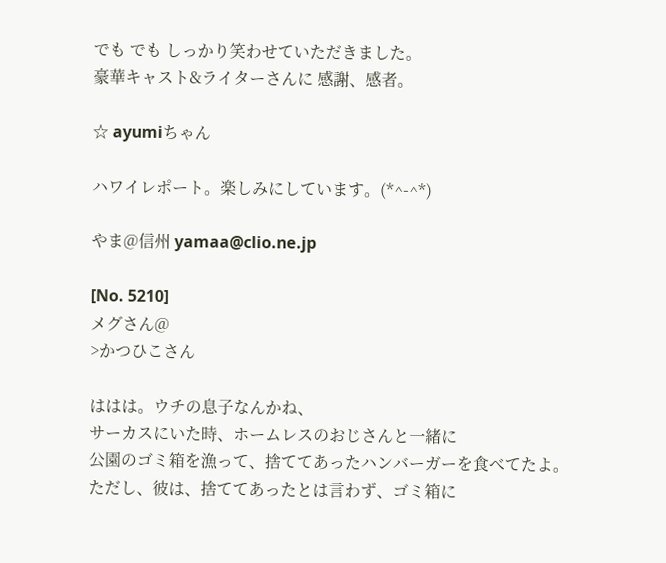でも でも しっかり笑わせていただきました。
豪華キャスト&ライターさんに 感謝、感者。

☆ ayumiちゃん

ハワイレポート。楽しみにしています。(*^-^*)

やま@信州 yamaa@clio.ne.jp

[No. 5210]
メグさん@
>かつひこさん

ははは。ウチの息子なんかね、
サーカスにいた時、ホームレスのおじさんと一緒に
公園のゴミ箱を漁って、捨ててあったハンバーガーを食べてたよ。
ただし、彼は、捨ててあったとは言わず、ゴミ箱に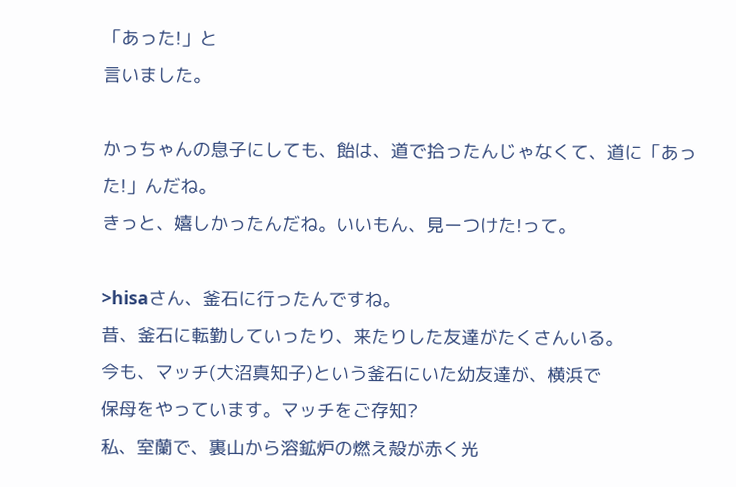「あった!」と
言いました。

かっちゃんの息子にしても、飴は、道で拾ったんじゃなくて、道に「あった!」んだね。
きっと、嬉しかったんだね。いいもん、見ーつけた!って。

>hisaさん、釜石に行ったんですね。
昔、釜石に転勤していったり、来たりした友達がたくさんいる。
今も、マッチ(大沼真知子)という釜石にいた幼友達が、横浜で
保母をやっています。マッチをご存知?
私、室蘭で、裏山から溶鉱炉の燃え殻が赤く光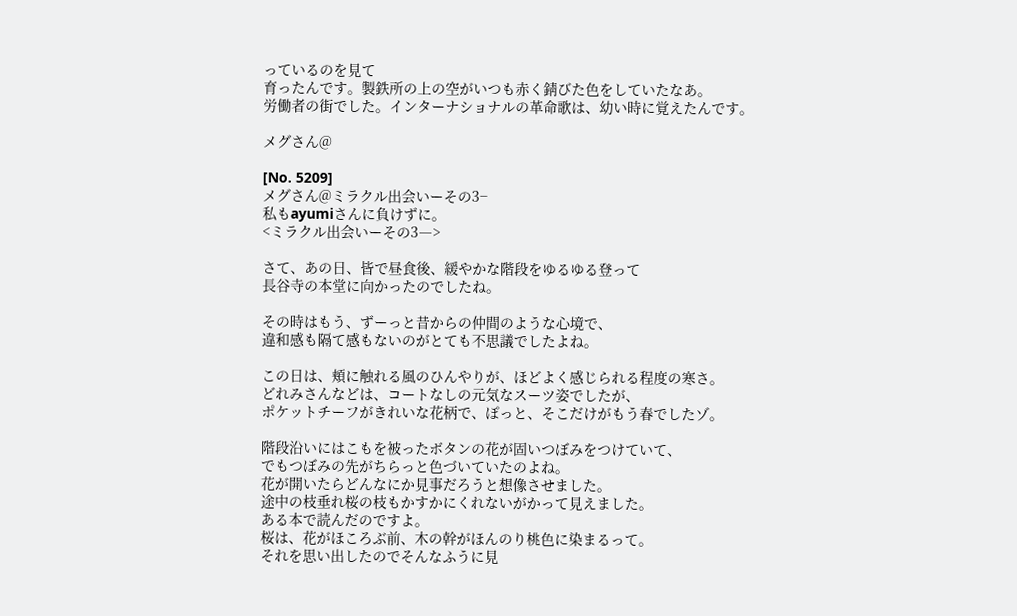っているのを見て
育ったんです。製鉄所の上の空がいつも赤く錆びた色をしていたなあ。
労働者の街でした。インターナショナルの革命歌は、幼い時に覚えたんです。

メグさん@

[No. 5209]
メグさん@ミラクル出会いーその3−
私もayumiさんに負けずに。
<ミラクル出会いーその3―>

さて、あの日、皆で昼食後、緩やかな階段をゆるゆる登って
長谷寺の本堂に向かったのでしたね。

その時はもう、ずーっと昔からの仲間のような心境で、
違和感も隔て感もないのがとても不思議でしたよね。

この日は、頬に触れる風のひんやりが、ほどよく感じられる程度の寒さ。
どれみさんなどは、コートなしの元気なスーツ姿でしたが、
ポケットチーフがきれいな花柄で、ぽっと、そこだけがもう春でしたゾ。

階段沿いにはこもを被ったボタンの花が固いつぼみをつけていて、
でもつぼみの先がちらっと色づいていたのよね。
花が開いたらどんなにか見事だろうと想像させました。
途中の枝垂れ桜の枝もかすかにくれないがかって見えました。
ある本で読んだのですよ。
桜は、花がほころぶ前、木の幹がほんのり桃色に染まるって。
それを思い出したのでそんなふうに見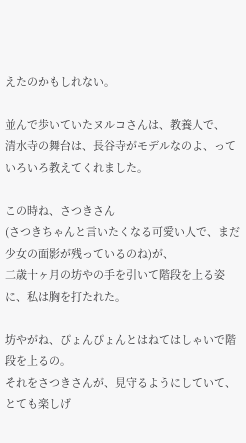えたのかもしれない。

並んで歩いていたヌルコさんは、教養人で、
清水寺の舞台は、長谷寺がモデルなのよ、っていろいろ教えてくれました。

この時ね、さつきさん
(さつきちゃんと言いたくなる可愛い人で、まだ少女の面影が残っているのね)が、
二歳十ヶ月の坊やの手を引いて階段を上る姿に、私は胸を打たれた。

坊やがね、ぴょんぴょんとはねてはしゃいで階段を上るの。
それをさつきさんが、見守るようにしていて、
とても楽しげ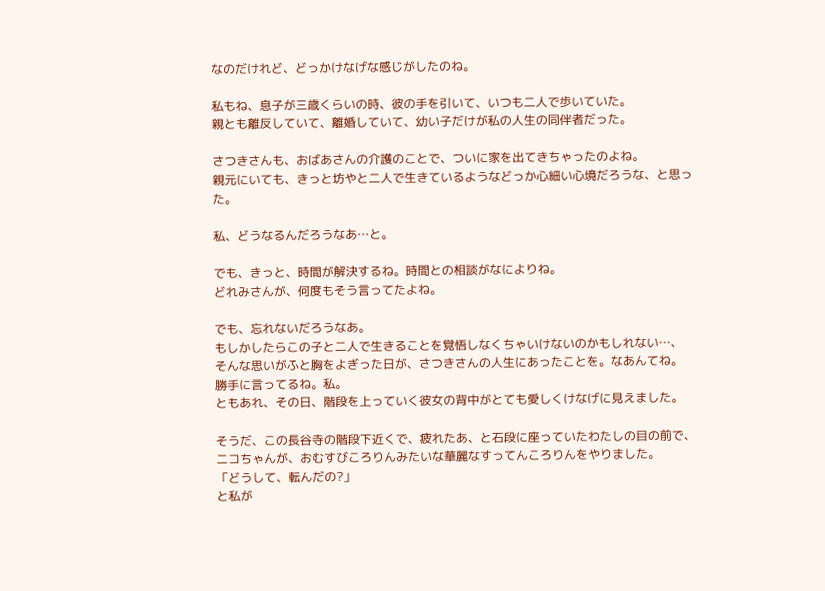なのだけれど、どっかけなげな感じがしたのね。

私もね、息子が三歳くらいの時、彼の手を引いて、いつも二人で歩いていた。
親とも離反していて、離婚していて、幼い子だけが私の人生の同伴者だった。

さつきさんも、おばあさんの介護のことで、ついに家を出てきちゃったのよね。
親元にいても、きっと坊やと二人で生きているようなどっか心細い心境だろうな、と思った。

私、どうなるんだろうなあ…と。

でも、きっと、時間が解決するね。時間との相談がなによりね。
どれみさんが、何度もそう言ってたよね。

でも、忘れないだろうなあ。
もしかしたらこの子と二人で生きることを覚悟しなくちゃいけないのかもしれない…、
そんな思いがふと胸をよぎった日が、さつきさんの人生にあったことを。なあんてね。
勝手に言ってるね。私。
ともあれ、その日、階段を上っていく彼女の背中がとても愛しくけなげに見えました。

そうだ、この長谷寺の階段下近くで、疲れたあ、と石段に座っていたわたしの目の前で、
ニコちゃんが、おむすびころりんみたいな華麗なすってんころりんをやりました。
「どうして、転んだの?」
と私が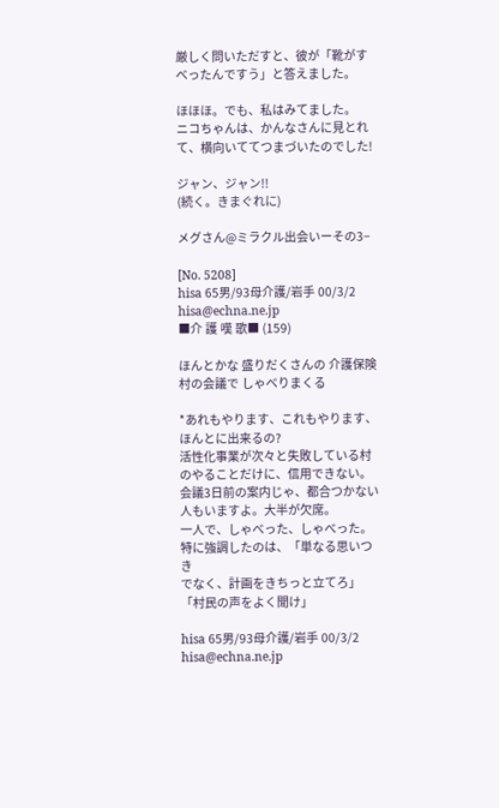厳しく問いただすと、彼が「靴がすべったんですう」と答えました。

ほほほ。でも、私はみてました。
ニコちゃんは、かんなさんに見とれて、横向いててつまづいたのでした!

ジャン、ジャン!!
(続く。きまぐれに)

メグさん@ミラクル出会いーその3−

[No. 5208]
hisa 65男/93母介護/岩手 00/3/2 hisa@echna.ne.jp
■介 護 嘆 歌■ (159)

ほんとかな 盛りだくさんの 介護保険 村の会議で しゃべりまくる

*あれもやります、これもやります、ほんとに出来るの?
活性化事業が次々と失敗している村のやることだけに、信用できない。
会議3日前の案内じゃ、都合つかない人もいますよ。大半が欠席。
一人で、しゃべった、しゃべった。特に強調したのは、「単なる思いつき
でなく、計画をきちっと立てろ」「村民の声をよく聞け」

hisa 65男/93母介護/岩手 00/3/2 hisa@echna.ne.jp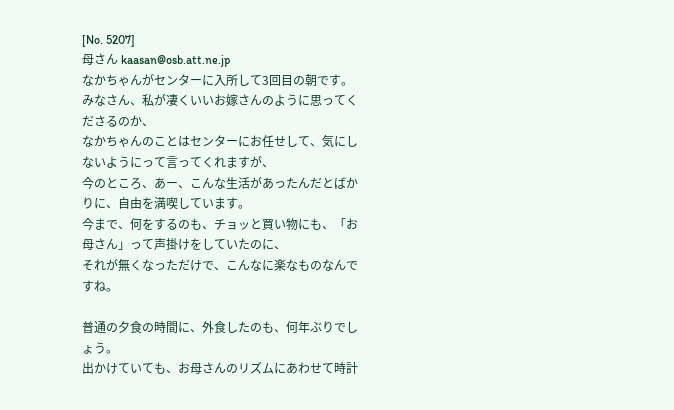[No. 5207]
母さん kaasan@osb.att.ne.jp
なかちゃんがセンターに入所して3回目の朝です。
みなさん、私が凄くいいお嫁さんのように思ってくださるのか、
なかちゃんのことはセンターにお任せして、気にしないようにって言ってくれますが、
今のところ、あー、こんな生活があったんだとばかりに、自由を満喫しています。
今まで、何をするのも、チョッと買い物にも、「お母さん」って声掛けをしていたのに、
それが無くなっただけで、こんなに楽なものなんですね。

普通の夕食の時間に、外食したのも、何年ぶりでしょう。
出かけていても、お母さんのリズムにあわせて時計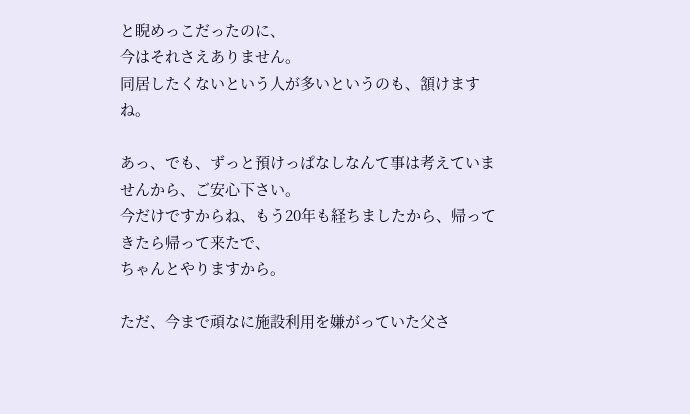と睨めっこだったのに、
今はそれさえありません。
同居したくないという人が多いというのも、頷けますね。

あっ、でも、ずっと預けっぱなしなんて事は考えていませんから、ご安心下さい。
今だけですからね、もう20年も経ちましたから、帰ってきたら帰って来たで、
ちゃんとやりますから。

ただ、今まで頑なに施設利用を嫌がっていた父さ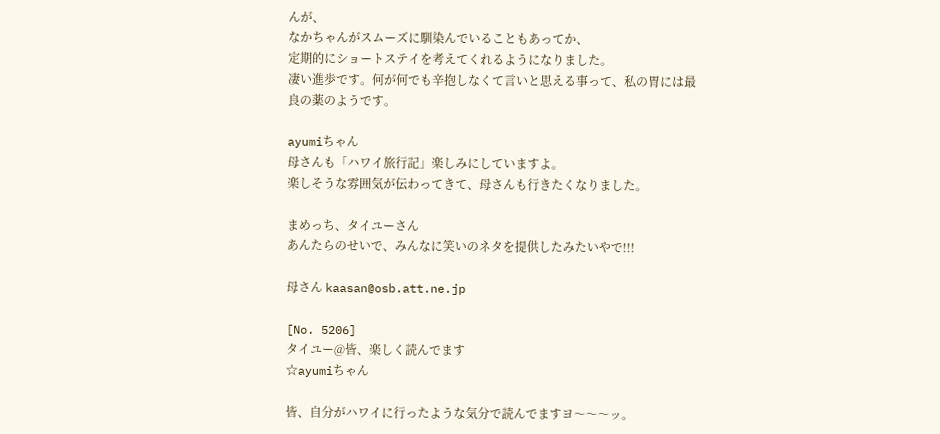んが、
なかちゃんがスムーズに馴染んでいることもあってか、
定期的にショートステイを考えてくれるようになりました。
凄い進歩です。何が何でも辛抱しなくて言いと思える事って、私の胃には最良の薬のようです。

ayumiちゃん
母さんも「ハワイ旅行記」楽しみにしていますよ。
楽しそうな雰囲気が伝わってきて、母さんも行きたくなりました。

まめっち、タイユーさん
あんたらのせいで、みんなに笑いのネタを提供したみたいやで!!!

母さん kaasan@osb.att.ne.jp

[No. 5206]
タイユー@皆、楽しく読んでます
☆ayumiちゃん

皆、自分がハワイに行ったような気分で読んでますヨ〜〜〜ッ。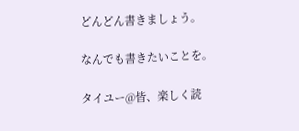どんどん書きましょう。

なんでも書きたいことを。

タイユー@皆、楽しく読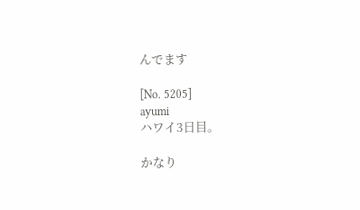んでます

[No. 5205]
ayumi
ハワイ3日目。

かなり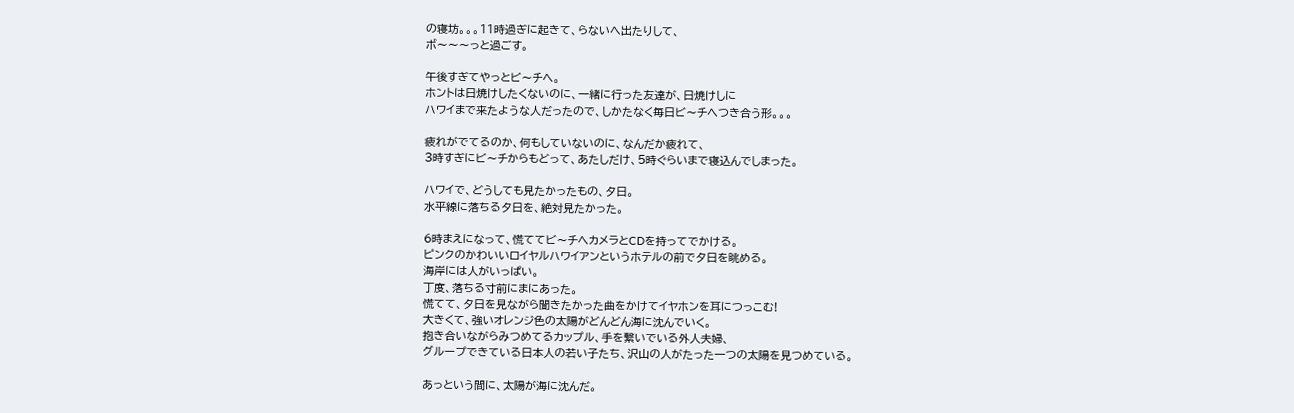の寝坊。。。11時過ぎに起きて、らないへ出たりして、
ボ〜〜〜っと過ごす。

午後すぎてやっとビ〜チへ。
ホントは日焼けしたくないのに、一緒に行った友達が、日焼けしに
ハワイまで来たような人だったので、しかたなく毎日ビ〜チへつき合う形。。。

疲れがでてるのか、何もしていないのに、なんだか疲れて、
3時すぎにビ〜チからもどって、あたしだけ、5時ぐらいまで寝込んでしまった。

ハワイで、どうしても見たかったもの、夕日。
水平線に落ちる夕日を、絶対見たかった。

6時まえになって、慌ててビ〜チへカメラとCDを持ってでかける。
ピンクのかわいいロイヤルハワイアンというホテルの前で夕日を眺める。
海岸には人がいっぱい。
丁度、落ちる寸前にまにあった。
慌てて、夕日を見ながら聞きたかった曲をかけてイヤホンを耳につっこむ!
大きくて、強いオレンジ色の太陽がどんどん海に沈んでいく。
抱き合いながらみつめてるカップル、手を繋いでいる外人夫婦、
グループできている日本人の若い子たち、沢山の人がたった一つの太陽を見つめている。

あっという間に、太陽が海に沈んだ。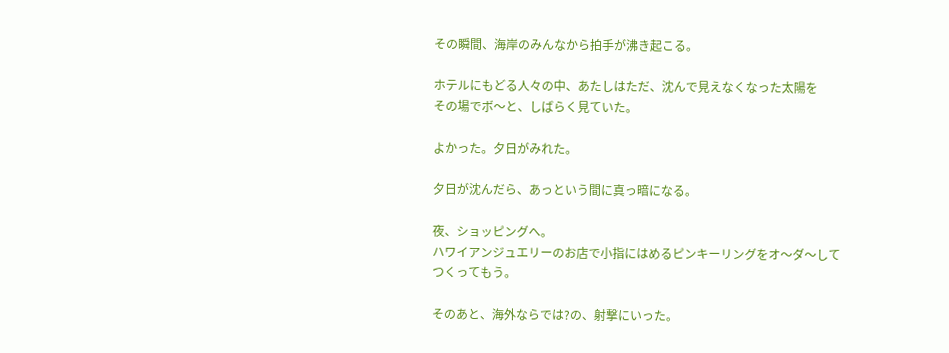その瞬間、海岸のみんなから拍手が沸き起こる。

ホテルにもどる人々の中、あたしはただ、沈んで見えなくなった太陽を
その場でボ〜と、しばらく見ていた。

よかった。夕日がみれた。

夕日が沈んだら、あっという間に真っ暗になる。

夜、ショッピングへ。
ハワイアンジュエリーのお店で小指にはめるピンキーリングをオ〜ダ〜して
つくってもう。

そのあと、海外ならでは?の、射撃にいった。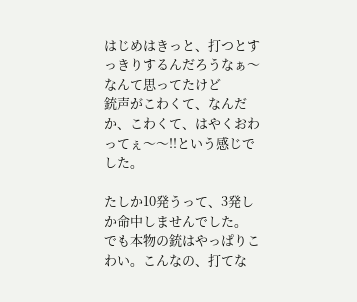はじめはきっと、打つとすっきりするんだろうなぁ〜なんて思ってたけど
銃声がこわくて、なんだか、こわくて、はやくおわってぇ〜〜!!という感じでした。

たしか10発うって、3発しか命中しませんでした。
でも本物の銃はやっぱりこわい。こんなの、打てな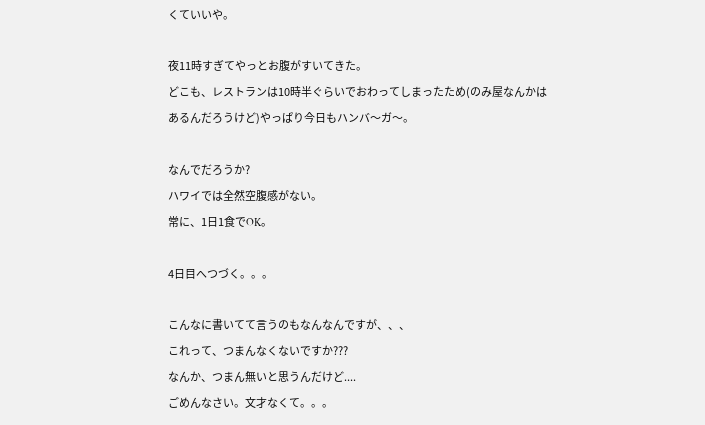くていいや。

夜11時すぎてやっとお腹がすいてきた。
どこも、レストランは10時半ぐらいでおわってしまったため(のみ屋なんかは
あるんだろうけど)やっぱり今日もハンバ〜ガ〜。

なんでだろうか?
ハワイでは全然空腹感がない。
常に、1日1食でOK。

4日目へつづく。。。

こんなに書いてて言うのもなんなんですが、、、
これって、つまんなくないですか???
なんか、つまん無いと思うんだけど....
ごめんなさい。文才なくて。。。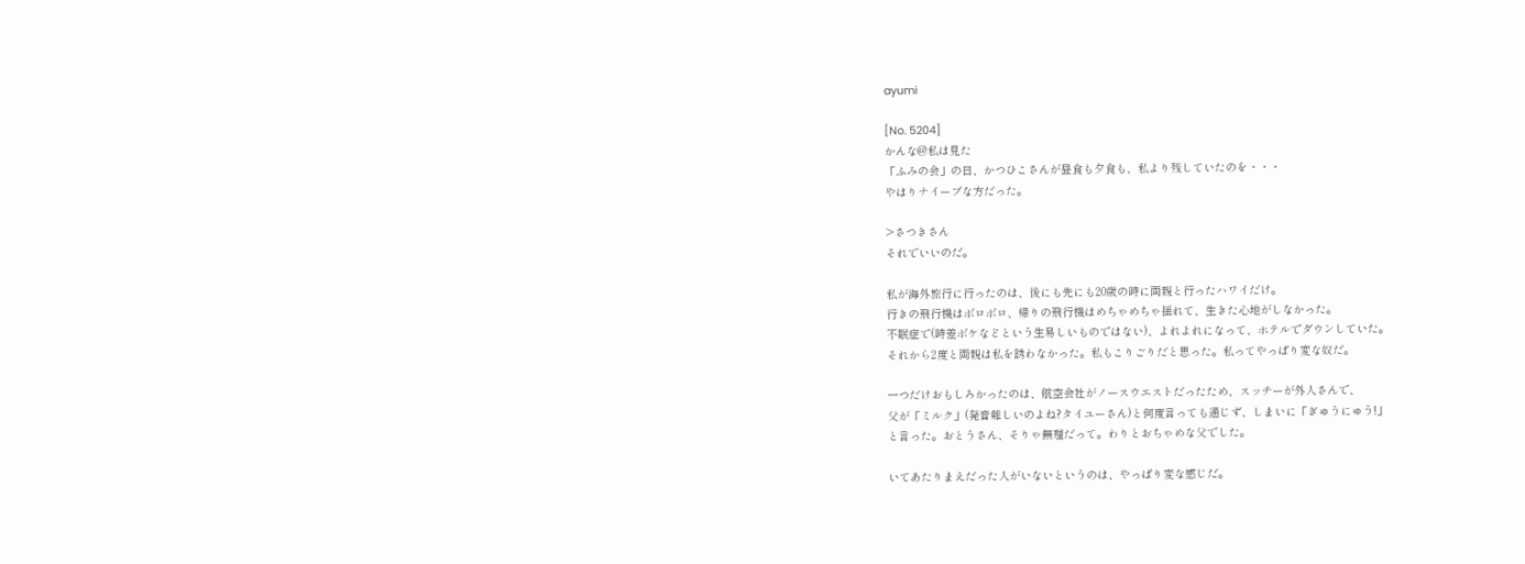ayumi

[No. 5204]
かんな@私は見た
「ふみの会」の日、かつひこさんが昼食も夕食も、私より残していたのを・・・
やはりナイーブな方だった。

>さつきさん
それでいいのだ。

私が海外旅行に行ったのは、後にも先にも20歳の時に両親と行ったハワイだけ。
行きの飛行機はボロボロ、帰りの飛行機はめちゃめちゃ揺れて、生きた心地がしなかった。
不眠症で(時差ボケなどという生易しいものではない)、よれよれになって、ホテルでダウンしていた。
それから2度と両親は私を誘わなかった。私もこりごりだと思った。私ってやっぱり変な奴だ。

一つだけおもしろかったのは、航空会社がノースウエストだったため、スッチーが外人さんで、
父が「ミルク」(発音難しいのよね?タイユーさん)と何度言っても通じず、しまいに「ぎゅうにゅう!」
と言った。おとうさん、そりゃ無理だって。わりとおちゃめな父でした。

いてあたりまえだった人がいないというのは、やっぱり変な感じだ。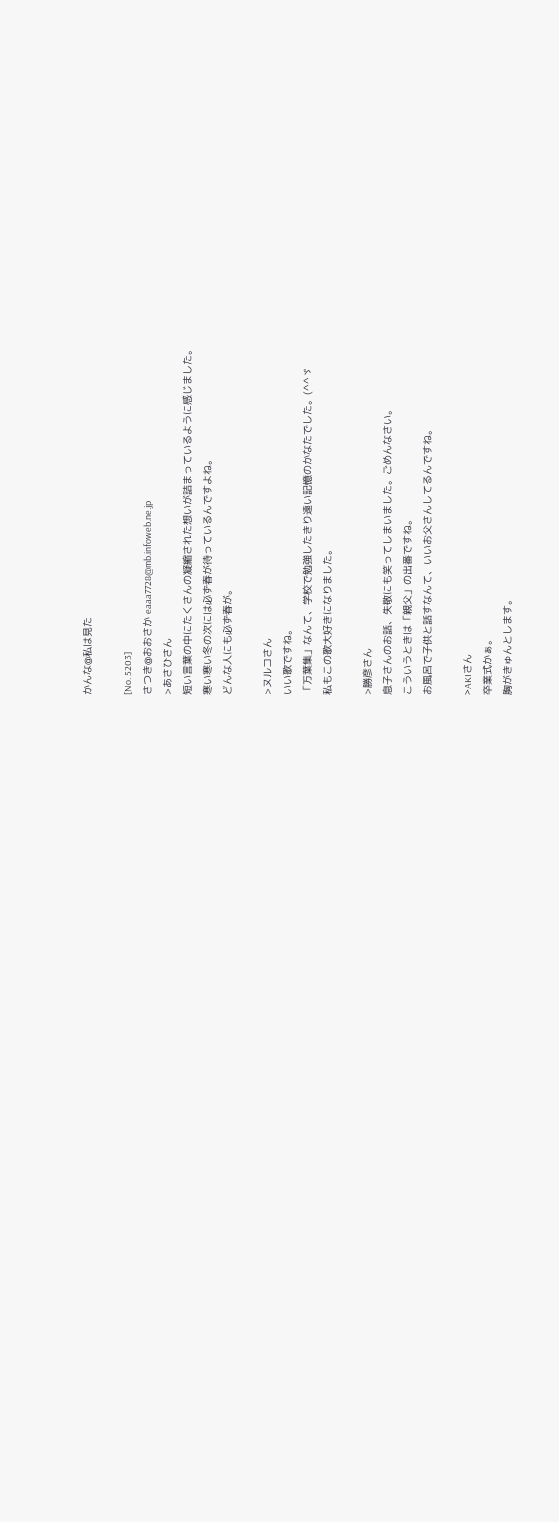かんな@私は見た

[No. 5203]
さつき@おおさか eaaa7728@mb.infoweb.ne.jp
>あさひさん
短い言葉の中にたくさんの凝縮された想いが詰まっているように感じました。
寒い寒い冬の次には必ず春が待っているんですよね。
どんな人にも必ず春が。

>ヌルコさん
いい歌ですね。
「万葉集」なんて、学校で勉強したきり遠い記憶のかなたでした。(^^ゞ
私もこの歌大好きになりました。

>勝彦さん
息子さんのお話、失敬にも笑ってしまいました。ごめんなさい。
こういうときは「親父」の出番ですね。
お風呂で子供と話すなんて、いいお父さんしてるんですね。

>AKIさん
卒業式かぁ。
胸がきゅんとします。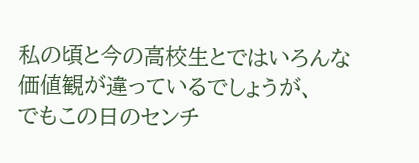私の頃と今の高校生とではいろんな価値観が違っているでしょうが、
でもこの日のセンチ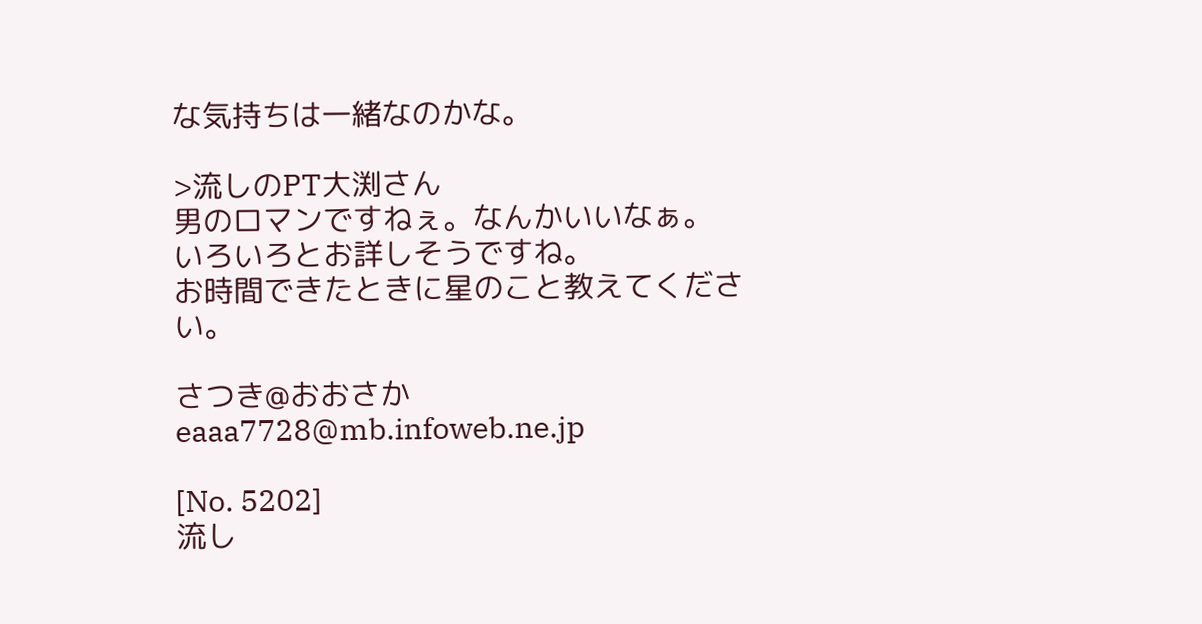な気持ちは一緒なのかな。

>流しのPT大渕さん
男のロマンですねぇ。なんかいいなぁ。
いろいろとお詳しそうですね。
お時間できたときに星のこと教えてください。

さつき@おおさか eaaa7728@mb.infoweb.ne.jp

[No. 5202]
流し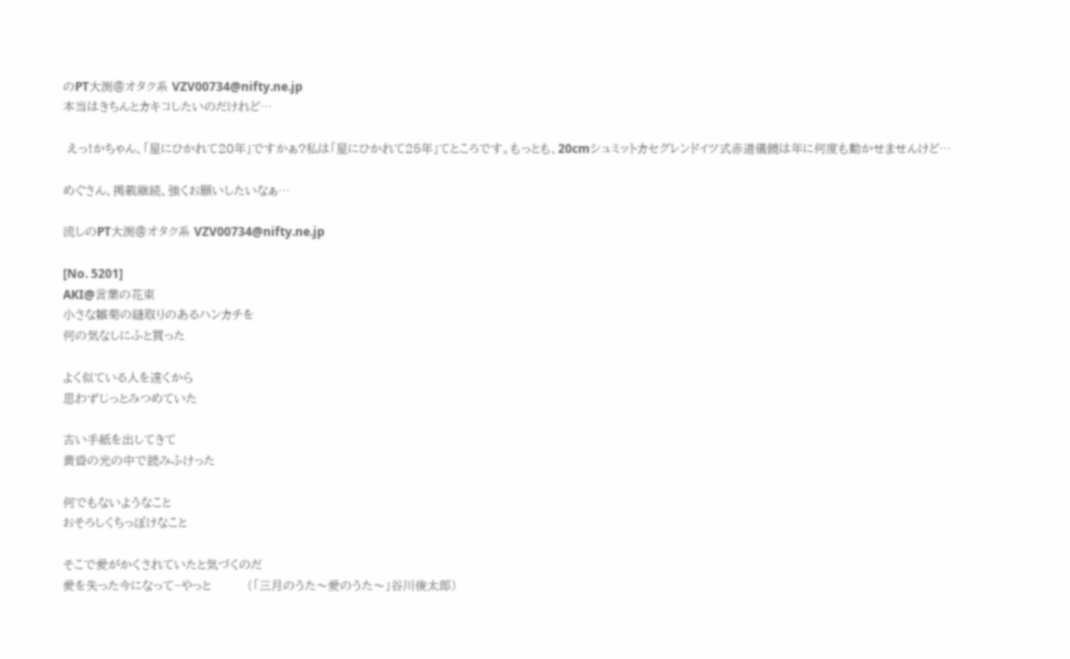のPT大渕@オタク系 VZV00734@nifty.ne.jp
本当はきちんとカキコしたいのだけれど…

 えっ!かちゃん、「星にひかれて20年」ですかぁ?私は「星にひかれて25年」てところです。もっとも、20cmシュミットカセグレンドイツ式赤道儀鏡は年に何度も動かせませんけど…

めぐさん、掲載継続、強くお願いしたいなぁ…

流しのPT大渕@オタク系 VZV00734@nifty.ne.jp

[No. 5201]
AKI@言葉の花束
小さな雛菊の縫取りのあるハンカチを
何の気なしにふと買った

よく似ている人を遠くから
思わずじっとみつめていた

古い手紙を出してきて
黄昏の光の中で読みふけった

何でもないようなこと
おそろしくちっぽけなこと

そこで愛がかくされていたと気づくのだ
愛を失った今になって−やっと         (「三月のうた〜愛のうた〜」谷川俊太郎)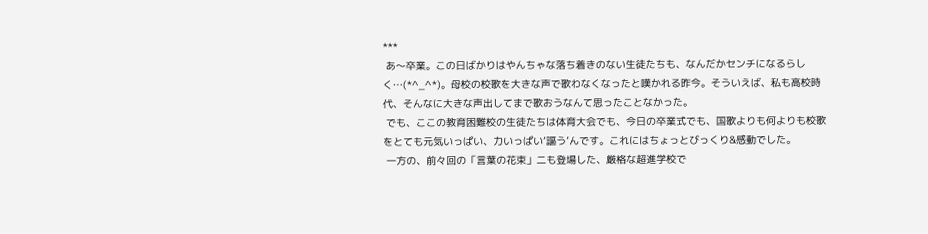***
 あ〜卒業。この日ばかりはやんちゃな落ち着きのない生徒たちも、なんだかセンチになるらしく…(*^_^*)。母校の校歌を大きな声で歌わなくなったと嘆かれる昨今。そういえば、私も高校時代、そんなに大きな声出してまで歌おうなんて思ったことなかった。
 でも、ここの教育困難校の生徒たちは体育大会でも、今日の卒業式でも、国歌よりも何よりも校歌をとても元気いっぱい、力いっぱい‘謳う’んです。これにはちょっとびっくり&感動でした。
 一方の、前々回の「言葉の花束」二も登場した、厳格な超進学校で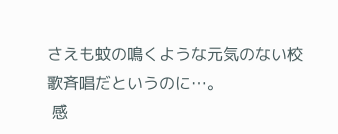さえも蚊の鳴くような元気のない校歌斉唱だというのに…。
 感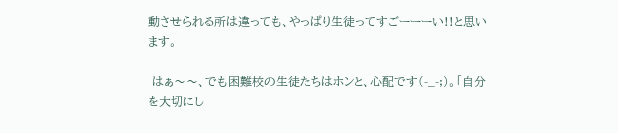動させられる所は違っても、やっぱり生徒ってすごーーーい!!と思います。

 はぁ〜〜、でも困難校の生徒たちはホンと、心配です(-_-;)。「自分を大切にし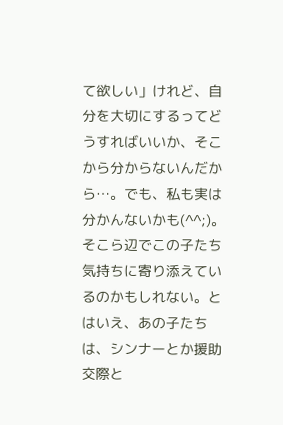て欲しい」けれど、自分を大切にするってどうすればいいか、そこから分からないんだから…。でも、私も実は分かんないかも(^^;)。そこら辺でこの子たち気持ちに寄り添えているのかもしれない。とはいえ、あの子たちは、シンナーとか援助交際と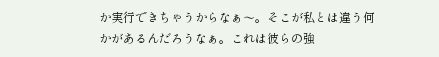か実行できちゃうからなぁ〜。そこが私とは違う何かがあるんだろうなぁ。これは彼らの強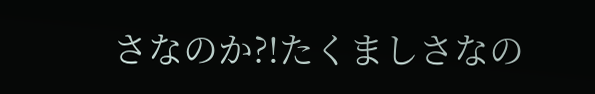さなのか?!たくましさなの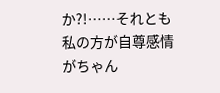か?!……それとも私の方が自尊感情がちゃん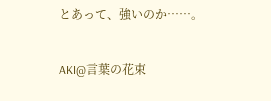とあって、強いのか……。

AKI@言葉の花束